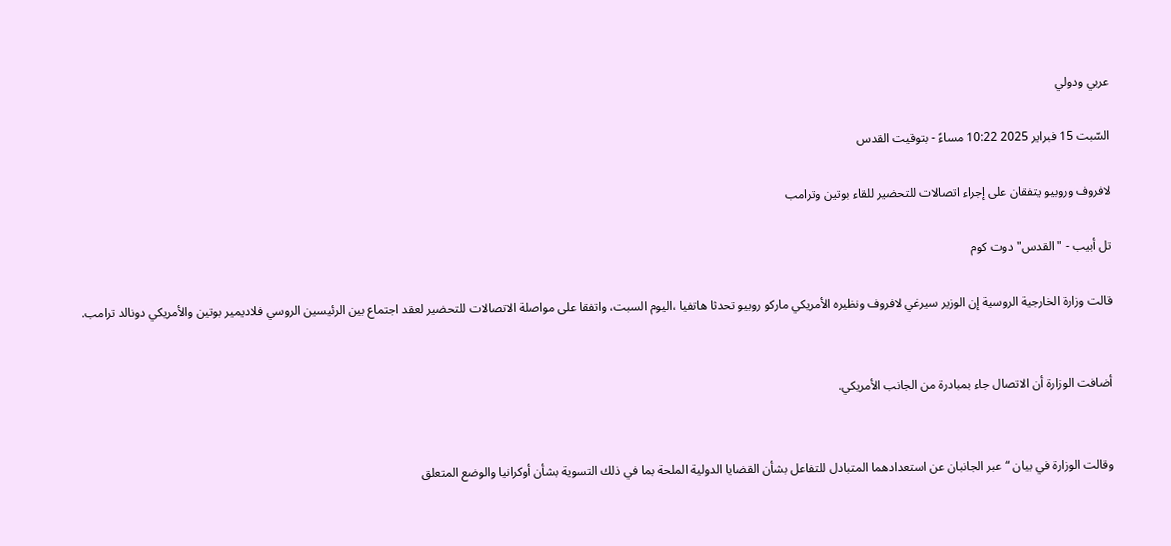عربي ودولي

السّبت 15 فبراير 2025 10:22 مساءً - بتوقيت القدس

لافروف وروبيو يتفقان على إجراء اتصالات للتحضير للقاء بوتين وترامب

تل أبيب - "القدس" دوت كوم

قالت وزارة الخارجية الروسية إن الوزير سيرغي لافروف ونظيره الأمريكي ماركو روبيو تحدثا هاتفيا ،اليوم السبت، واتفقا على مواصلة الاتصالات للتحضير لعقد اجتماع بين الرئيسين الروسي فلاديمير بوتين والأمريكي دونالد ترامب.


أضافت الوزارة أن الاتصال جاء بمبادرة من الجانب الأمريكي.


وقالت الوزارة في بيان “عبر الجانبان عن استعدادهما المتبادل للتفاعل بشأن القضايا الدولية الملحة بما في ذلك التسوية بشأن أوكرانيا والوضع المتعلق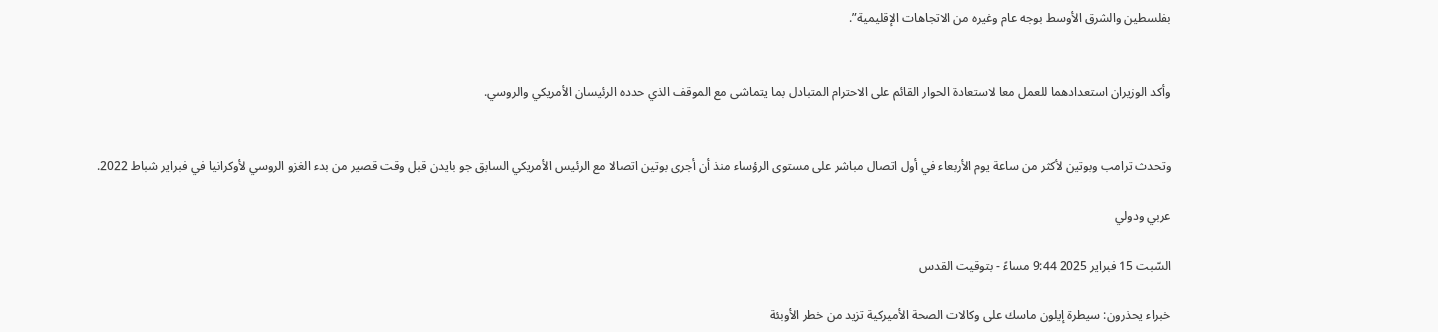بفلسطين والشرق الأوسط بوجه عام وغيره من الاتجاهات الإقليمية”.


وأكد الوزيران استعدادهما للعمل معا لاستعادة الحوار القائم على الاحترام المتبادل بما يتماشى مع الموقف الذي حدده الرئيسان الأمريكي والروسي.


وتحدث ترامب وبوتين لأكثر من ساعة يوم الأربعاء في أول اتصال مباشر على مستوى الرؤساء منذ أن أجرى بوتين اتصالا مع الرئيس الأمريكي السابق جو بايدن قبل وقت قصير من بدء الغزو الروسي لأوكرانيا في فبراير شباط 2022.

عربي ودولي

السّبت 15 فبراير 2025 9:44 مساءً - بتوقيت القدس

خبراء يحذرون: سيطرة إيلون ماسك على وكالات الصحة الأميركية تزيد من خطر الأوبئة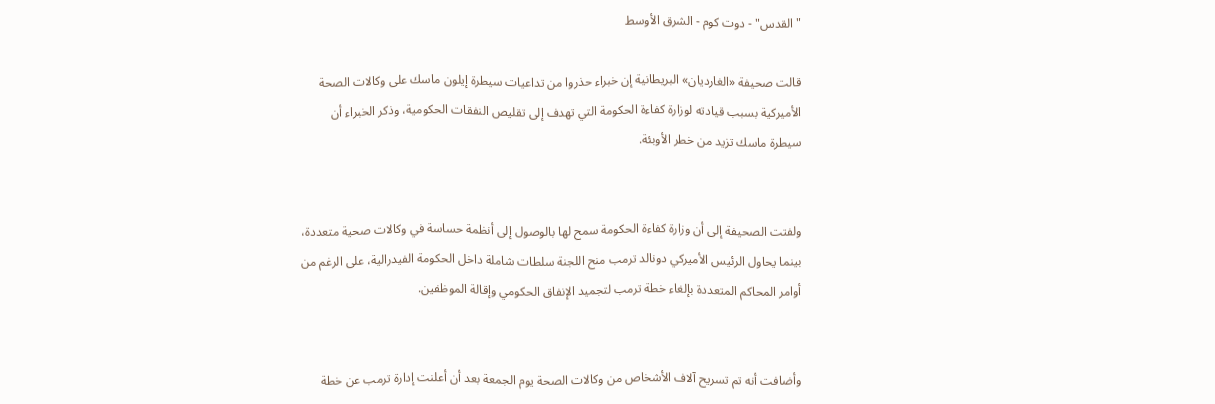"القدس" - دوت كوم - الشرق الأوسط

قالت صحيفة «الغارديان» البريطانية إن خبراء حذروا من تداعيات سيطرة إيلون ماسك على وكالات الصحة الأميركية بسبب قيادته لوزارة كفاءة الحكومة التي تهدف إلى تقليص النفقات الحكومية، وذكر الخبراء أن سيطرة ماسك تزيد من خطر الأوبئة.


ولفتت الصحيفة إلى أن وزارة كفاءة الحكومة سمح لها بالوصول إلى أنظمة حساسة في وكالات صحية متعددة، بينما يحاول الرئيس الأميركي دونالد ترمب منح اللجنة سلطات شاملة داخل الحكومة الفيدرالية، على الرغم من أوامر المحاكم المتعددة بإلغاء خطة ترمب لتجميد الإنفاق الحكومي وإقالة الموظفين.


وأضافت أنه تم تسريح آلاف الأشخاص من وكالات الصحة يوم الجمعة بعد أن أعلنت إدارة ترمب عن خطة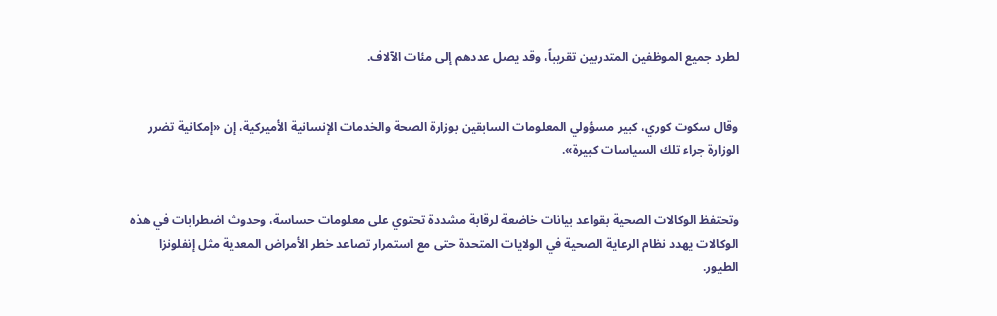لطرد جميع الموظفين المتدربين تقريباً، وقد يصل عددهم إلى مئات الآلاف.


وقال سكوت كوري، كبير مسؤولي المعلومات السابقين بوزارة الصحة والخدمات الإنسانية الأميركية، إن «إمكانية تضرر الوزارة جراء تلك السياسات كبيرة».


وتحتفظ الوكالات الصحية بقواعد بيانات خاضعة لرقابة مشددة تحتوي على معلومات حساسة، وحدوث اضطرابات في هذه الوكالات يهدد نظام الرعاية الصحية في الولايات المتحدة حتى مع استمرار تصاعد خطر الأمراض المعدية مثل إنفلونزا الطيور.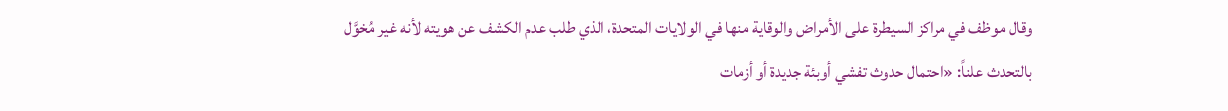وقال موظف في مراكز السيطرة على الأمراض والوقاية منها في الولايات المتحدة، الذي طلب عدم الكشف عن هويته لأنه غير مُخوَّل بالتحدث علناً: «احتمال حدوث تفشي أوبئة جديدة أو أزمات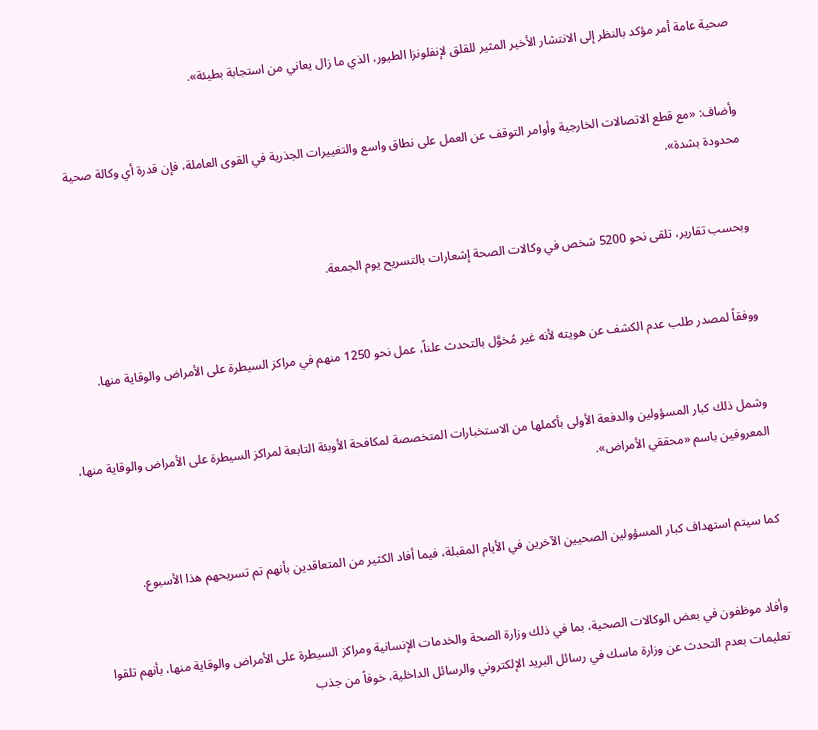صحية عامة أمر مؤكد بالنظر إلى الانتشار الأخير المثير للقلق لإنفلونزا الطيور، الذي ما زال يعاني من استجابة بطيئة».


وأضاف: «مع قطع الاتصالات الخارجية وأوامر التوقف عن العمل على نطاق واسع والتغييرات الجذرية في القوى العاملة، فإن قدرة أي وكالة صحية محدودة بشدة».


وبحسب تقارير، تلقى نحو 5200 شخص في وكالات الصحة إشعارات بالتسريح يوم الجمعة.


ووفقاً لمصدر طلب عدم الكشف عن هويته لأنه غير مُخوَّل بالتحدث علناً، عمل نحو 1250 منهم في مراكز السيطرة على الأمراض والوقاية منها.


وشمل ذلك كبار المسؤولين والدفعة الأولى بأكملها من الاستخبارات المتخصصة لمكافحة الأوبئة التابعة لمراكز السيطرة على الأمراض والوقاية منها، المعروفين باسم «محققي الأمراض».


كما سيتم استهداف كبار المسؤولين الصحيين الآخرين في الأيام المقبلة، فيما أفاد الكثير من المتعاقدين بأنهم تم تسريحهم هذا الأسبوع.


وأفاد موظفون في بعض الوكالات الصحية، بما في ذلك وزارة الصحة والخدمات الإنسانية ومراكز السيطرة على الأمراض والوقاية منها، بأنهم تلقوا تعليمات بعدم التحدث عن وزارة ماسك في رسائل البريد الإلكتروني والرسائل الداخلية، خوفاً من جذب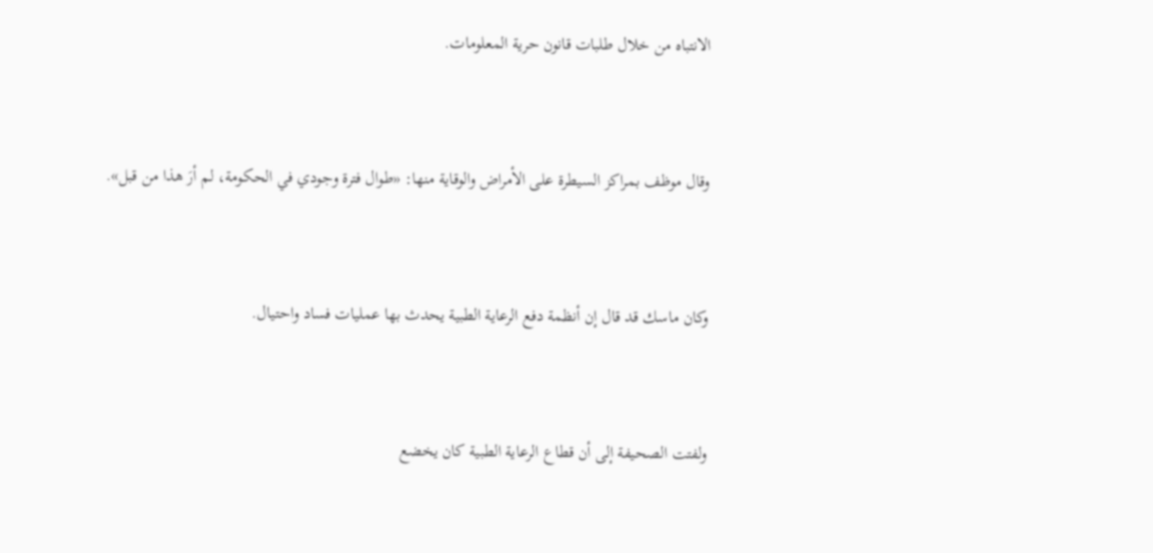الانتباه من خلال طلبات قانون حرية المعلومات.


وقال موظف بمراكز السيطرة على الأمراض والوقاية منها: «طوال فترة وجودي في الحكومة، لم أرَ هذا من قبل».


وكان ماسك قد قال إن أنظمة دفع الرعاية الطبية يحدث بها عمليات فساد واحتيال.


ولفتت الصحيفة إلى أن قطاع الرعاية الطبية كان يخضع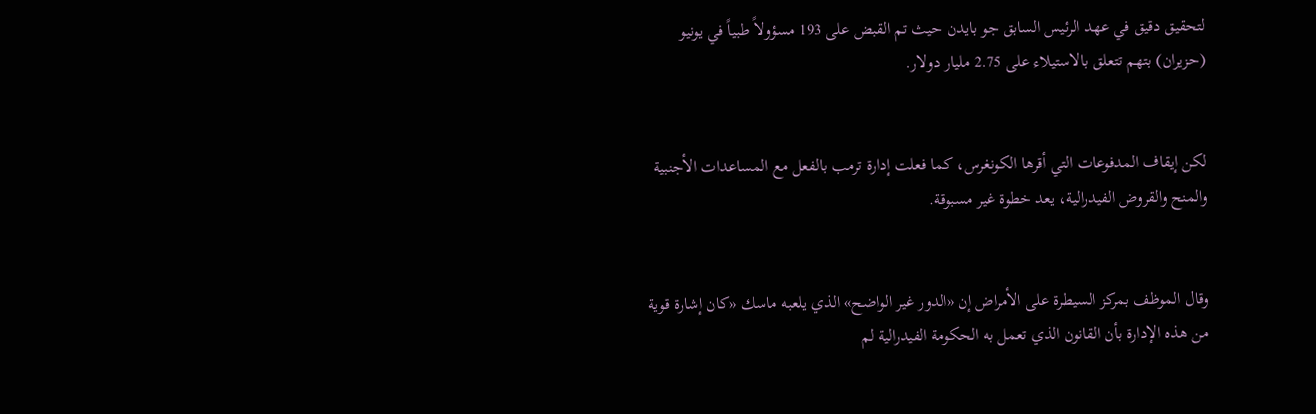لتحقيق دقيق في عهد الرئيس السابق جو بايدن حيث تم القبض على 193 مسؤولاً طبياً في يونيو (حزيران) بتهم تتعلق بالاستيلاء على 2.75 مليار دولار.


لكن إيقاف المدفوعات التي أقرها الكونغرس، كما فعلت إدارة ترمب بالفعل مع المساعدات الأجنبية والمنح والقروض الفيدرالية، يعد خطوة غير مسبوقة.


وقال الموظف بمركز السيطرة على الأمراض إن «الدور غير الواضح» الذي يلعبه ماسك «كان إشارة قوية من هذه الإدارة بأن القانون الذي تعمل به الحكومة الفيدرالية لم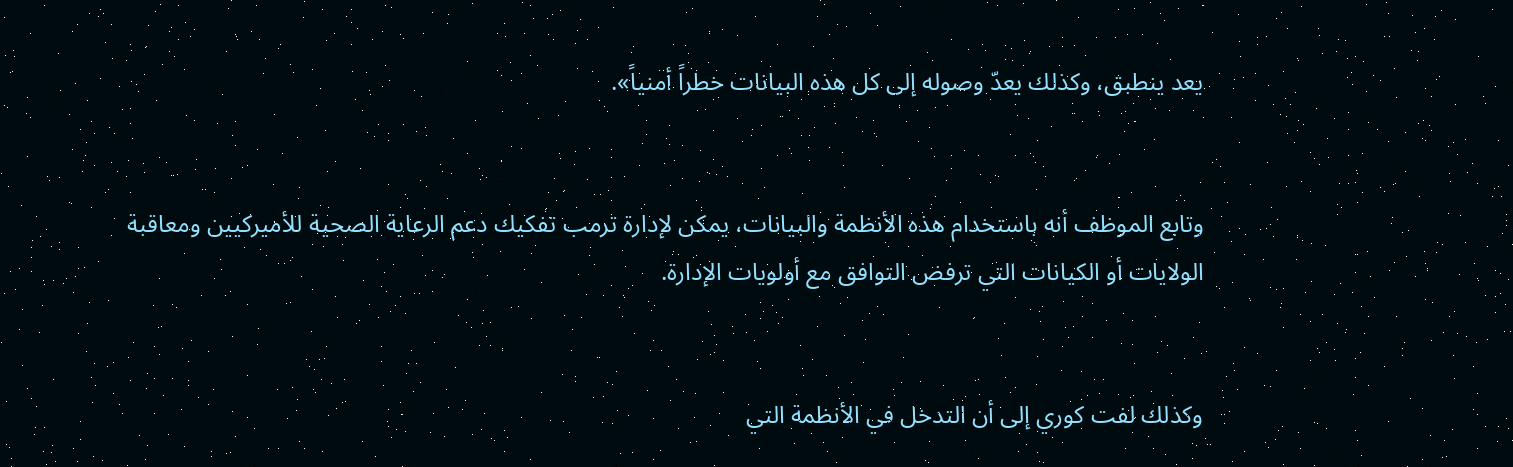يعد ينطبق، وكذلك يعدّ وصوله إلى كل هذه البيانات خطراً أمنياً».


وتابع الموظف أنه باستخدام هذه الأنظمة والبيانات، يمكن لإدارة ترمب تفكيك دعم الرعاية الصحية للأميركيين ومعاقبة الولايات أو الكيانات التي ترفض التوافق مع أولويات الإدارة.


وكذلك لفت كوري إلى أن التدخل في الأنظمة التي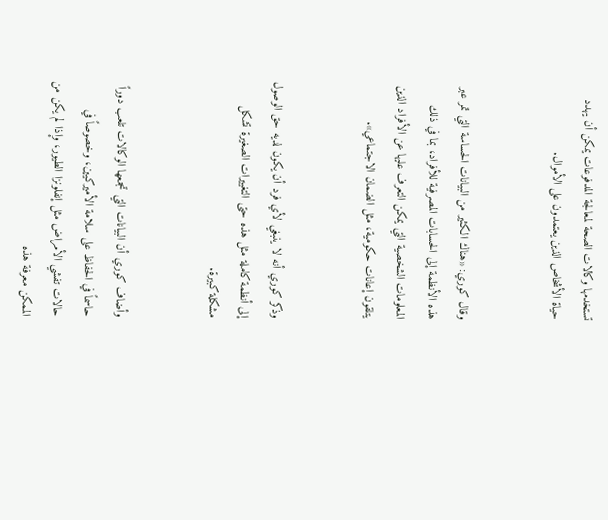تستخدمها وكالات الصحة لمعالجة المدفوعات يمكن أن يهدد حياة الأشخاص الذين يعتمدون على الأموال.


وقال كوري: «هناك الكثير من البيانات الحساسة التي تمر عبر هذه الأنظمة إلى الحسابات المصرفية للأفراد، بما في ذلك المعلومات الشخصية التي يمكن التعرف عليها عن الأفراد الذين يتلقون إعانات حكومية، مثل الضمان الاجتماعي».


وذكر كوري أنه لا ينبغي لأي فرد أن يكون لديه حق الوصول إلى أنظمة كاملة مثل هذه حتى التغييرات الصغيرة تشكل مشكلة كبيرة.


وأضاف كوري أن البيانات التي تجمعها الوكالات تلعب دوراً حاسماً في الحفاظ على سلامة الأميركيين، وخصوصاً في حالات تفشي الأمراض مثل إنفلونزا الطيور، وإذا لم يكن من الممكن معرفة هذه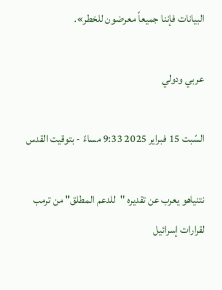البيانات فإننا جميعاً معرضون للخطر».

عربي ودولي

السّبت 15 فبراير 2025 9:33 مساءً - بتوقيت القدس

نتنياهو يعرب عن تقديره "للدعم المطلق" من ترمب لقرارات إسرائيل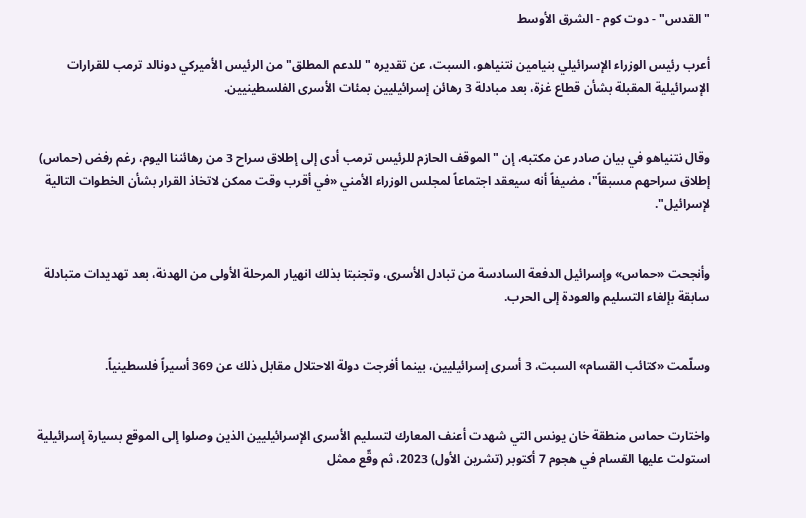"القدس" - دوت كوم - الشرق الأوسط

أعرب رئيس الوزراء الإسرائيلي بنيامين نتنياهو، السبت، عن تقديره "للدعم المطلق" من الرئيس الأميركي دونالد ترمب للقرارات الإسرائيلية المقبلة بشأن قطاع غزة، بعد مبادلة 3 رهائن إسرائيليين بمئات الأسرى الفلسطينيين.


وقال نتنياهو في بيان صادر عن مكتبه، إن "الموقف الحازم للرئيس ترمب أدى إلى إطلاق سراح 3 من رهائننا اليوم، رغم رفض (حماس) إطلاق سراحهم مسبقاً"، مضيفاً أنه سيعقد اجتماعاً لمجلس الوزراء الأمني «في أقرب وقت ممكن لاتخاذ القرار بشأن الخطوات التالية لإسرائيل".


وأنجحت «حماس» وإسرائيل الدفعة السادسة من تبادل الأسرى، وتجنبتا بذلك انهيار المرحلة الأولى من الهدنة، بعد تهديدات متبادلة سابقة بإلغاء التسليم والعودة إلى الحرب.


وسلّمت «كتائب القسام» السبت، 3 أسرى إسرائيليين، بينما أفرجت دولة الاحتلال مقابل ذلك عن 369 أسيراً فلسطينياً.


واختارت حماس منطقة خان يونس التي شهدت أعنف المعارك لتسليم الأسرى الإسرائيليين الذين وصلوا إلى الموقع بسيارة إسرائيلية استولت عليها القسام في هجوم 7 أكتوبر (تشرين الأول) 2023، ثم وقّع ممثل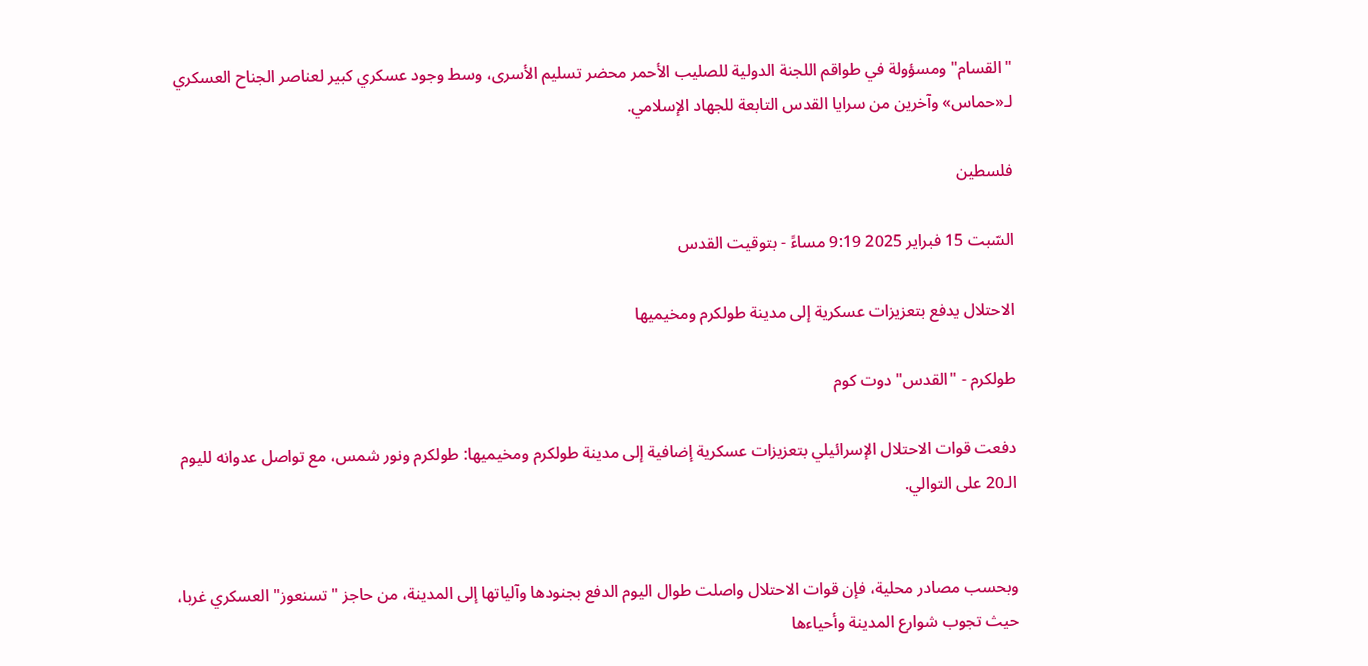"القسام" ومسؤولة في طواقم اللجنة الدولية للصليب الأحمر محضر تسليم الأسرى، وسط وجود عسكري كبير لعناصر الجناح العسكري لـ«حماس» وآخرين من سرايا القدس التابعة للجهاد الإسلامي.

فلسطين

السّبت 15 فبراير 2025 9:19 مساءً - بتوقيت القدس

الاحتلال يدفع بتعزيزات عسكرية إلى مدينة طولكرم ومخيميها

طولكرم - "القدس" دوت كوم

دفعت قوات الاحتلال الإسرائيلي بتعزيزات عسكرية إضافية إلى مدينة طولكرم ومخيميها: طولكرم ونور شمس، مع تواصل عدوانه لليوم الـ20 على التوالي.


وبحسب مصادر محلية، فإن قوات الاحتلال واصلت طوال اليوم الدفع بجنودها وآلياتها إلى المدينة، من حاجز "تسنعوز" العسكري غربا، حيث تجوب شوارع المدينة وأحياءها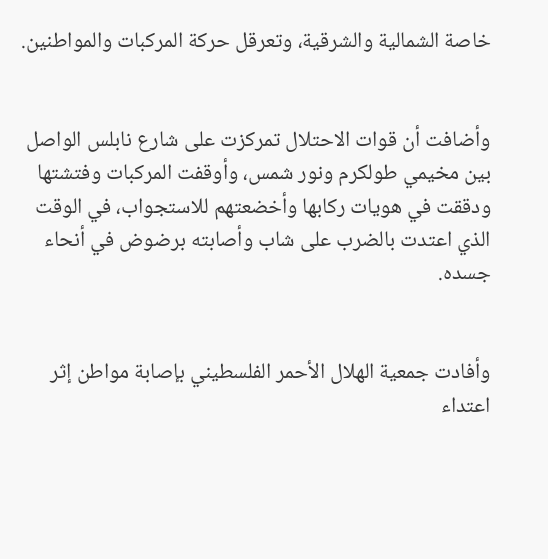خاصة الشمالية والشرقية، وتعرقل حركة المركبات والمواطنين.


وأضافت أن قوات الاحتلال تمركزت على شارع نابلس الواصل بين مخيمي طولكرم ونور شمس، وأوقفت المركبات وفتشتها ودققت في هويات ركابها وأخضعتهم للاستجواب، في الوقت الذي اعتدت بالضرب على شاب وأصابته برضوض في أنحاء جسده.


وأفادت جمعية الهلال الأحمر الفلسطيني بإصابة مواطن إثر اعتداء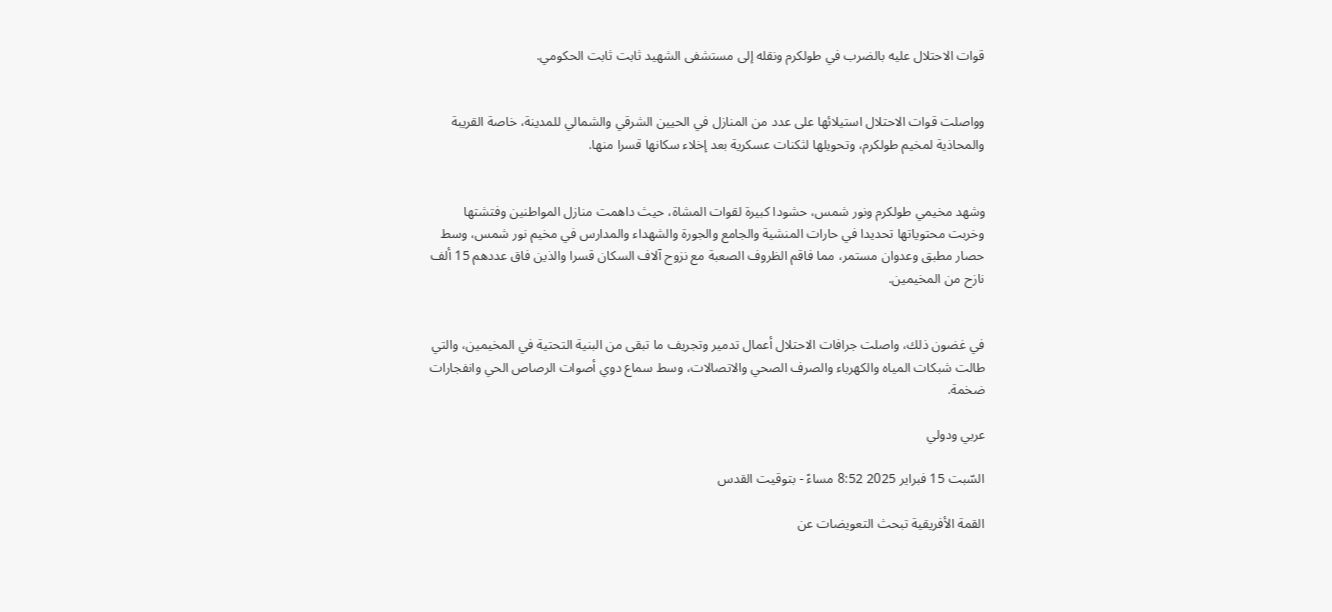قوات الاحتلال عليه بالضرب في طولكرم ونقله إلى مستشفى الشهيد ثابت ثابت الحكومي.


وواصلت قوات الاحتلال استيلائها على عدد من المنازل في الحيين الشرقي والشمالي للمدينة، خاصة القريبة والمحاذية لمخيم طولكرم، وتحويلها لثكنات عسكرية بعد إخلاء سكانها قسرا منها.


وشهد مخيمي طولكرم ونور شمس، حشودا كبيرة لقوات المشاة، حيث داهمت منازل المواطنين وفتشتها وخربت محتوياتها تحديدا في حارات المنشية والجامع والجورة والشهداء والمدارس في مخيم نور شمس، وسط حصار مطبق وعدوان مستمر، مما فاقم الظروف الصعبة مع نزوح آلاف السكان قسرا والذين فاق عددهم 15 ألف نازح من المخيمين.


في غضون ذلك، واصلت جرافات الاحتلال أعمال تدمير وتجريف ما تبقى من البنية التحتية في المخيمين، والتي طالت شبكات المياه والكهرباء والصرف الصحي والاتصالات، وسط سماع دوي أصوات الرصاص الحي وانفجارات ضخمة.

عربي ودولي

السّبت 15 فبراير 2025 8:52 مساءً - بتوقيت القدس

القمة الأفريقية تبحث التعويضات عن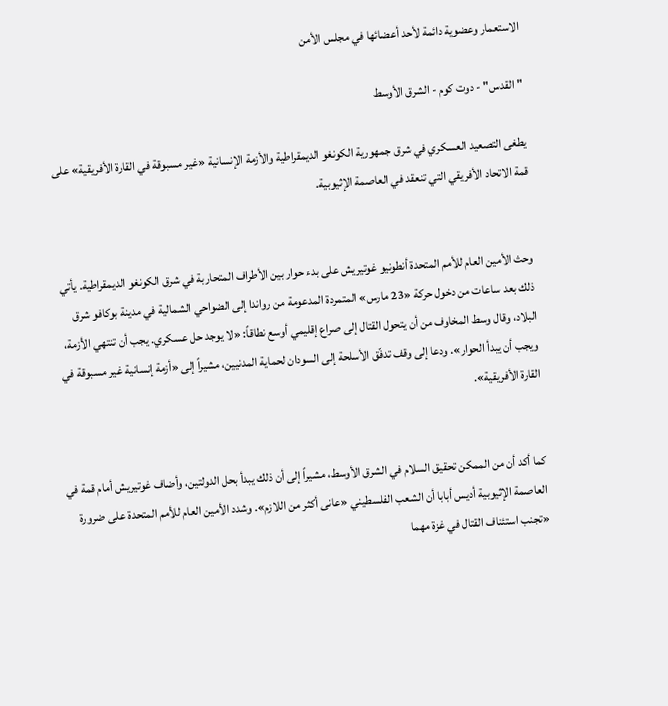الاستعمار وعضوية دائمة لأحد أعضائها في مجلس الأمن

"القدس" - دوت كوم - الشرق الأوسط

يطغى التصعيد العسكري في شرق جمهورية الكونغو الديمقراطية والأزمة الإنسانية «غير مسبوقة في القارة الأفريقية» على قمة الاتحاد الأفريقي التي تنعقد في العاصمة الإثيوبية.


وحث الأمين العام للأمم المتحدة أنطونيو غوتيريش على بدء حوار بين الأطراف المتحاربة في شرق الكونغو الديمقراطية. يأتي ذلك بعد ساعات من دخول حركة «23 مارس» المتمردة المدعومة من رواندا إلى الضواحي الشمالية في مدينة بوكافو شرق البلاد، وقال وسط المخاوف من أن يتحول القتال إلى صراع إقليمي أوسع نطاقاً: «لا يوجد حل عسكري. يجب أن تنتهي الأزمة، ويجب أن يبدأ الحوار». ودعا إلى وقف تدفّق الأسلحة إلى السودان لحماية المدنيين، مشيراً إلى «أزمة إنسانية غير مسبوقة في القارة الأفريقية».


كما أكد أن من الممكن تحقيق السلام في الشرق الأوسط، مشيراً إلى أن ذلك يبدأ بحل الدولتين، وأضاف غوتيريش أمام قمة في العاصمة الإثيوبية أديس أبابا أن الشعب الفلسطيني «عانى أكثر من اللازم». وشدد الأمين العام للأمم المتحدة على ضرورة «تجنب استئناف القتال في غزة مهما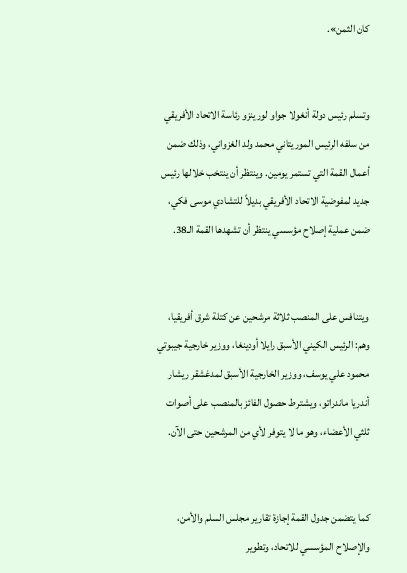كان الثمن».


وتسلم رئيس دولة أنغولا جواو لورينزو رئاسة الاتحاد الأفريقي من سلفه الرئيس الموريتاني محمد ولد الغزواني، وذلك ضمن أعمال القمة التي تستمر يومين. وينتظر أن ينتخب خلالها رئيس جديد لمفوضية الاتحاد الأفريقي بديلاً للتشادي موسى فكي، ضمن عملية إصلاح مؤسسي ينتظر أن تشهدها القمة الـ38.


ويتنافس على المنصب ثلاثة مرشحين عن كتلة شرق أفريقيا، وهم: الرئيس الكيني الأسبق رايلا أودينغا، ووزير خارجية جيبوتي محمود علي يوسف، ووزير الخارجية الأسبق لمدغشقر ريشار أندريا ماندراتو، ويشترط حصول الفائز بالمنصب على أصوات ثلثي الأعضاء، وهو ما لا يتوفر لأي من المرشحين حتى الآن.


كما يتضمن جدول القمة إجازة تقارير مجلس السلم والأمن، والإصلاح المؤسسي للاتحاد، وتطوير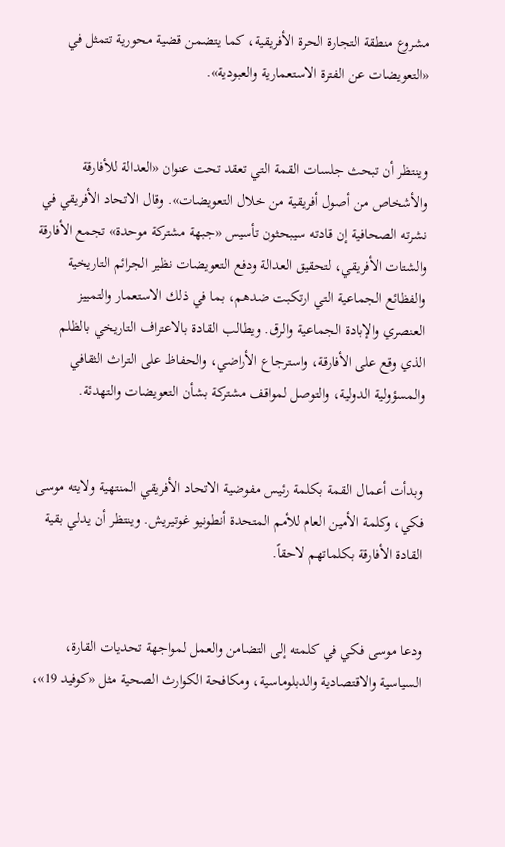مشروع منطقة التجارة الحرة الأفريقية، كما يتضمن قضية محورية تتمثل في «التعويضات عن الفترة الاستعمارية والعبودية».


وينتظر أن تبحث جلسات القمة التي تعقد تحت عنوان «العدالة للأفارقة والأشخاص من أصول أفريقية من خلال التعويضات». وقال الاتحاد الأفريقي في نشرته الصحافية إن قادته سيبحثون تأسيس «جبهة مشتركة موحدة» تجمع الأفارقة والشتات الأفريقي، لتحقيق العدالة ودفع التعويضات نظير الجرائم التاريخية والفظائع الجماعية التي ارتكبت ضدهم، بما في ذلك الاستعمار والتمييز العنصري والإبادة الجماعية والرق. ويطالب القادة بالاعتراف التاريخي بالظلم الذي وقع على الأفارقة، واسترجاع الأراضي، والحفاظ على التراث الثقافي والمسؤولية الدولية، والتوصل لمواقف مشتركة بشأن التعويضات والتهدئة.


وبدأت أعمال القمة بكلمة رئيس مفوضية الاتحاد الأفريقي المنتهية ولايته موسى فكي، وكلمة الأمين العام للأمم المتحدة أنطونيو غوتيريش. وينتظر أن يدلي بقية القادة الأفارقة بكلماتهم لاحقاً.


ودعا موسى فكي في كلمته إلى التضامن والعمل لمواجهة تحديات القارة، السياسية والاقتصادية والدبلوماسية، ومكافحة الكوارث الصحية مثل «كوفيد 19»،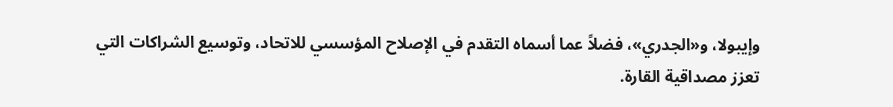وإيبولا، و«الجدري»، فضلاً عما أسماه التقدم في الإصلاح المؤسسي للاتحاد، وتوسيع الشراكات التي تعزز مصداقية القارة.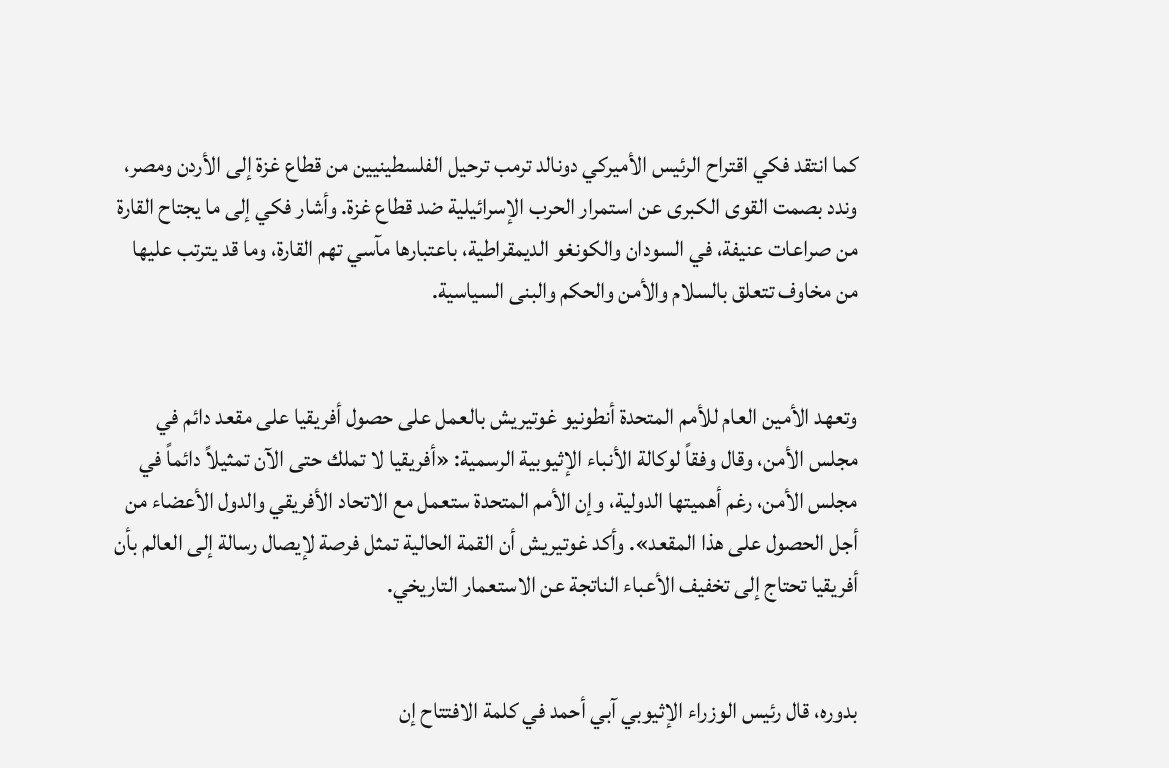كما انتقد فكي اقتراح الرئيس الأميركي دونالد ترمب ترحيل الفلسطينيين من قطاع غزة إلى الأردن ومصر، وندد بصمت القوى الكبرى عن استمرار الحرب الإسرائيلية ضد قطاع غزة. وأشار فكي إلى ما يجتاح القارة من صراعات عنيفة، في السودان والكونغو الديمقراطية، باعتبارها مآسي تهم القارة، وما قد يترتب عليها من مخاوف تتعلق بالسلام والأمن والحكم والبنى السياسية.


وتعهد الأمين العام للأمم المتحدة أنطونيو غوتيريش بالعمل على حصول أفريقيا على مقعد دائم في مجلس الأمن، وقال وفقاً لوكالة الأنباء الإثيوبية الرسمية: «أفريقيا لا تملك حتى الآن تمثيلاً دائماً في مجلس الأمن، رغم أهميتها الدولية، وإن الأمم المتحدة ستعمل مع الاتحاد الأفريقي والدول الأعضاء من أجل الحصول على هذا المقعد». وأكد غوتيريش أن القمة الحالية تمثل فرصة لإيصال رسالة إلى العالم بأن أفريقيا تحتاج إلى تخفيف الأعباء الناتجة عن الاستعمار التاريخي.


بدوره، قال رئيس الوزراء الإثيوبي آبي أحمد في كلمة الافتتاح إن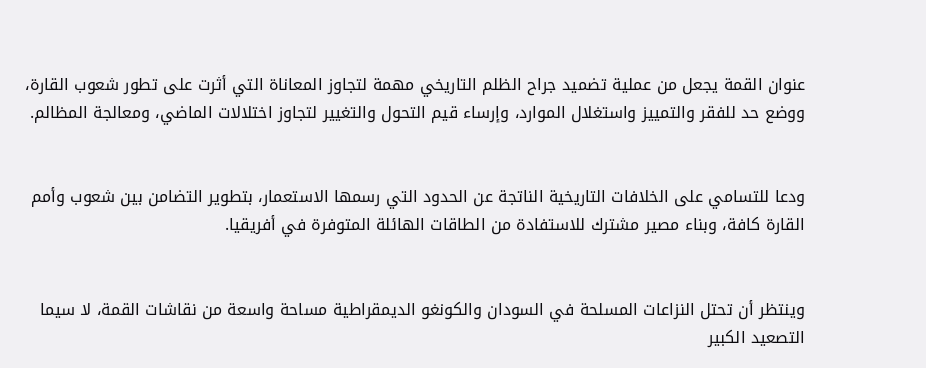عنوان القمة يجعل من عملية تضميد جراح الظلم التاريخي مهمة لتجاوز المعاناة التي أثرت على تطور شعوب القارة، ووضع حد للفقر والتمييز واستغلال الموارد، وإرساء قيم التحول والتغيير لتجاوز اختلالات الماضي، ومعالجة المظالم.


ودعا للتسامي على الخلافات التاريخية الناتجة عن الحدود التي رسمها الاستعمار، بتطوير التضامن بين شعوب وأمم القارة كافة، وبناء مصير مشترك للاستفادة من الطاقات الهائلة المتوفرة في أفريقيا.


وينتظر أن تحتل النزاعات المسلحة في السودان والكونغو الديمقراطية مساحة واسعة من نقاشات القمة، لا سيما التصعيد الكبير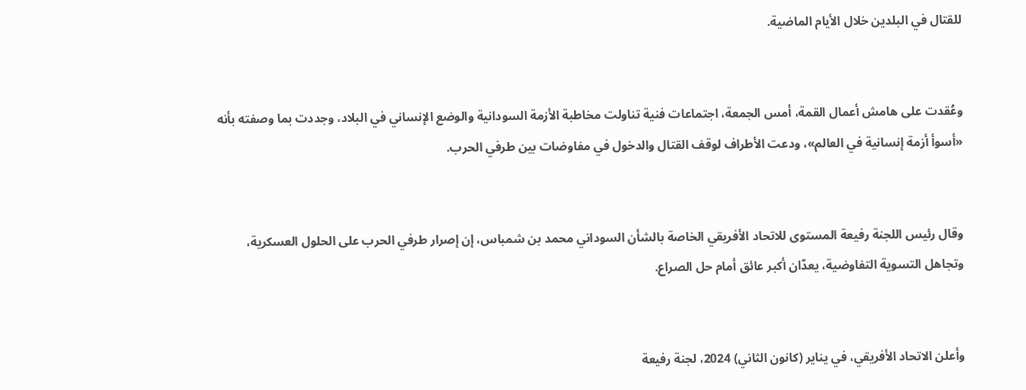للقتال في البلدين خلال الأيام الماضية.


وعُقدت على هامش أعمال القمة، أمس الجمعة، اجتماعات فنية تناولت مخاطبة الأزمة السودانية والوضع الإنساني في البلاد، وجددت بما وصفته بأنه «أسوأ أزمة إنسانية في العالم»، ودعت الأطراف لوقف القتال والدخول في مفاوضات بين طرفي الحرب.


وقال رئيس اللجنة رفيعة المستوى للاتحاد الأفريقي الخاصة بالشأن السوداني محمد بن شمباس، إن إصرار طرفي الحرب على الحلول العسكرية، وتجاهل التسوية التفاوضية، يعدّان أكبر عائق أمام حل الصراع.


وأعلن الاتحاد الأفريقي، في يناير (كانون الثاني) 2024، لجنة رفيعة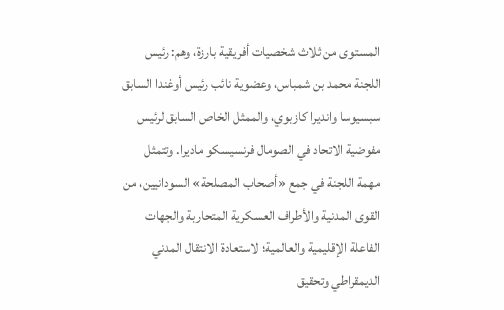المستوى من ثلاث شخصيات أفريقية بارزة، وهم: رئيس اللجنة محمد بن شمباس، وعضوية نائب رئيس أوغندا السابق سبسيوسا وانديرا كازبوي، والممثل الخاص السابق لرئيس مفوضية الاتحاد في الصومال فرنسيسكو ماديرا. وتتمثل مهمة اللجنة في جمع «أصحاب المصلحة» السودانيين، من القوى المدنية والأطراف العسكرية المتحاربة والجهات الفاعلة الإقليمية والعالمية؛ لاستعادة الانتقال المدني الديمقراطي وتحقيق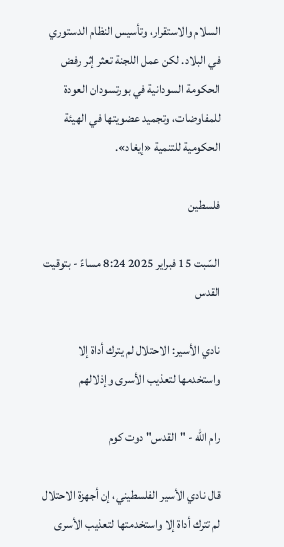السلام والاستقرار، وتأسيس النظام الدستوري في البلاد. لكن عمل اللجنة تعثر إثر رفض الحكومة السودانية في بورتسودان العودة للمفاوضات، وتجميد عضويتها في الهيئة الحكومية للتنمية «إيغاد».

فلسطين

السّبت 15 فبراير 2025 8:24 مساءً - بتوقيت القدس

نادي الأسير: الاحتلال لم يترك أداة إلا واستخدمها لتعذيب الأسرى وإذلالهم

رام الله - "القدس" دوت كوم

قال نادي الأسير الفلسطيني، إن أجهزة الاحتلال لم تترك أداة إلا واستخدمتها لتعذيب الأسرى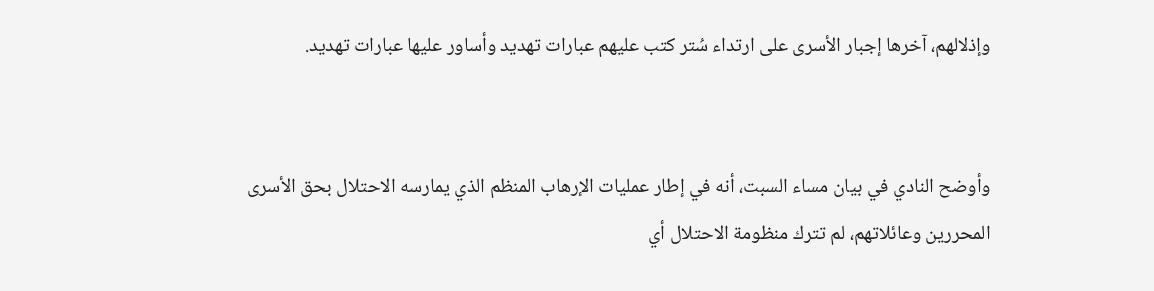وإذلالهم، آخرها إجبار الأسرى على ارتداء سُتر كتب عليهم عبارات تهديد وأساور عليها عبارات تهديد.


وأوضح النادي في بيان مساء السبت، أنه في إطار عمليات الإرهاب المنظم الذي يمارسه الاحتلال بحق الأسرى المحررين وعائلاتهم، لم تترك منظومة الاحتلال أي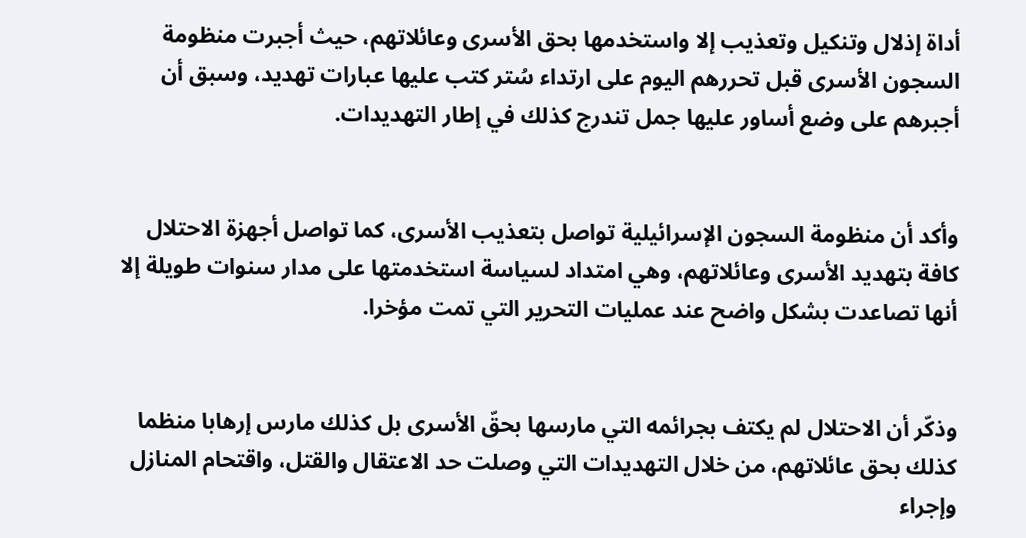أداة إذلال وتنكيل وتعذيب إلا واستخدمها بحق الأسرى وعائلاتهم، حيث أجبرت منظومة السجون الأسرى قبل تحررهم اليوم على ارتداء سُتر كتب عليها عبارات تهديد، وسبق أن أجبرهم على وضع أساور عليها جمل تندرج كذلك في إطار التهديدات.


وأكد أن منظومة السجون الإسرائيلية تواصل بتعذيب الأسرى، كما تواصل أجهزة الاحتلال كافة بتهديد الأسرى وعائلاتهم، وهي امتداد لسياسة استخدمتها على مدار سنوات طويلة إلا أنها تصاعدت بشكل واضح عند عمليات التحرير التي تمت مؤخرا.


وذكّر أن الاحتلال لم يكتف بجرائمه التي مارسها بحقّ الأسرى بل كذلك مارس إرهابا منظما كذلك بحق عائلاتهم، من خلال التهديدات التي وصلت حد الاعتقال والقتل، واقتحام المنازل وإجراء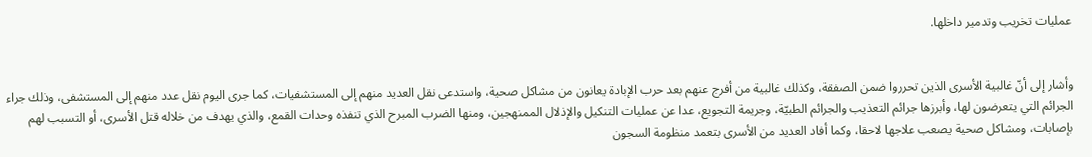عمليات تخريب وتدمير داخلها.


وأشار إلى أنّ غالبية الأسرى الذين تحرروا ضمن الصفقة، وكذلك غالبية من أفرج عنهم بعد حرب الإبادة يعانون من مشاكل صحية، واستدعى نقل العديد منهم إلى المستشفيات، كما جرى اليوم نقل عدد منهم إلى المستشفى، وذلك جراء الجرائم التي يتعرضون لها، وأبرزها جرائم التعذيب والجرائم الطبيّة، وجريمة التجويع، عدا عن عمليات التنكيل والإذلال الممنهجين، ومنها الضرب المبرح الذي تنفذه وحدات القمع، والذي يهدف من خلاله قتل الأسرى، أو التسبب لهم بإصابات، ومشاكل صحية يصعب علاجها لاحقا، وكما أفاد العديد من الأسرى بتعمد منظومة السجون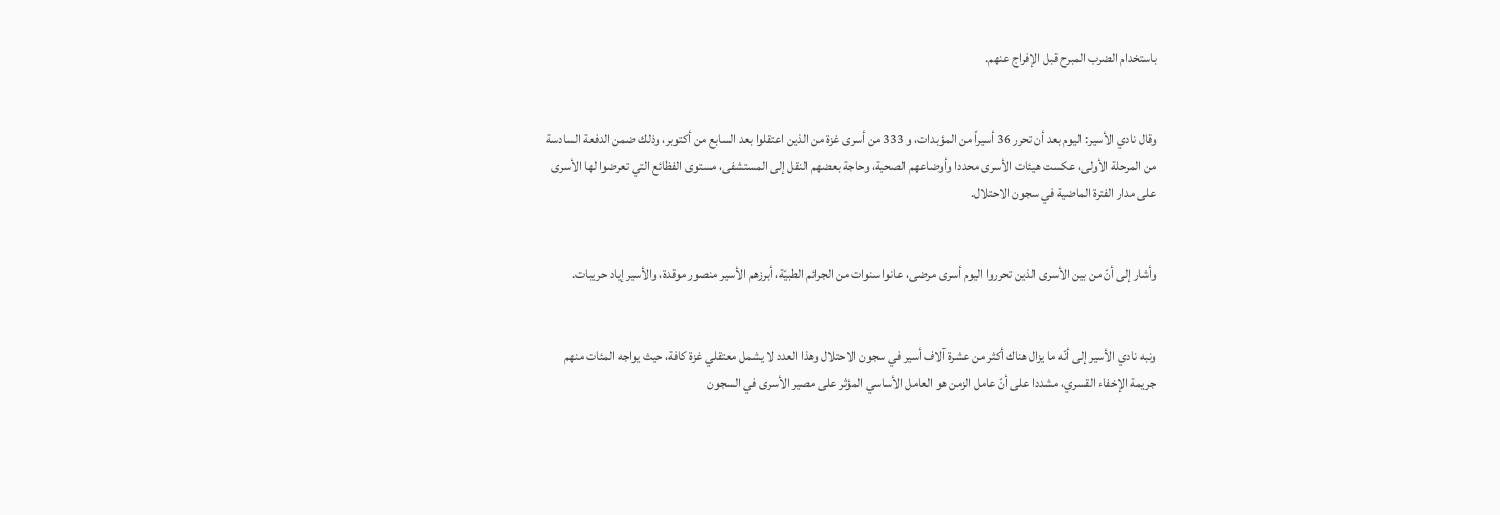باستخدام الضرب المبرح قبل الإفراج عنهم.


وقال نادي الأسير: اليوم بعد أن تحرر 36 أسيراً من المؤبدات، و 333 من أسرى غزة من الذين اعتقلوا بعد السابع من أكتوبر، وذلك ضمن الدفعة السادسة من المرحلة الأولى، عكست هيئات الأسرى محددا وأوضاعهم الصحية، وحاجة بعضهم النقل إلى المستشفى، مستوى الفظائع التي تعرضوا لها الأسرى على مدار الفترة الماضية في سجون الاحتلال.


وأشار إلى أنّ من بين الأسرى الذين تحرروا اليوم أسرى مرضى، عانوا سنوات من الجرائم الطبيّة، أبرزهم الأسير منصور موقدة، والأسير إياد حريبات.


ونبه نادي الأسير إلى أنّه ما يزال هناك أكثر من عشرة آلاف أسير في سجون الاحتلال وهذا العدد لا يشمل معتقلي غزة كافة، حيث يواجه المئات منهم جريمة الإخفاء القسري، مشددا على أنّ عامل الزمن هو العامل الأساسي المؤثر على مصير الأسرى في السجون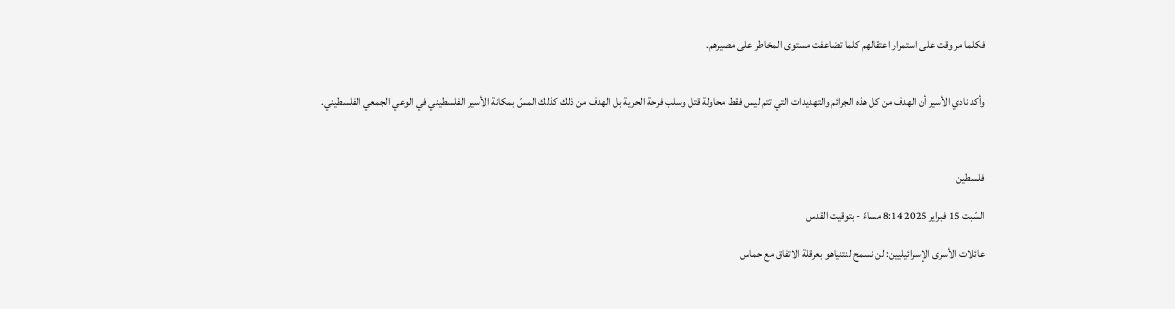فكلما مر وقت على استمرار اعتقالهم كلما تضاعفت مستوى المخاطر على مصيرهم.


وأكد نادي الأسير أن الهدف من كل هذه الجرائم والتهديدات التي تتم ليس فقط محاولة قتل وسلب فرحة الحرية بل الهدف من ذلك كذلك المسّ بمكانة الأسير الفلسطيني في الوعي الجمعي الفلسطيني.



فلسطين

السّبت 15 فبراير 2025 8:14 مساءً - بتوقيت القدس

عائلات الأسرى الإسرائيليين: لن نسمح لنتنياهو بعرقلة الاتفاق مع حماس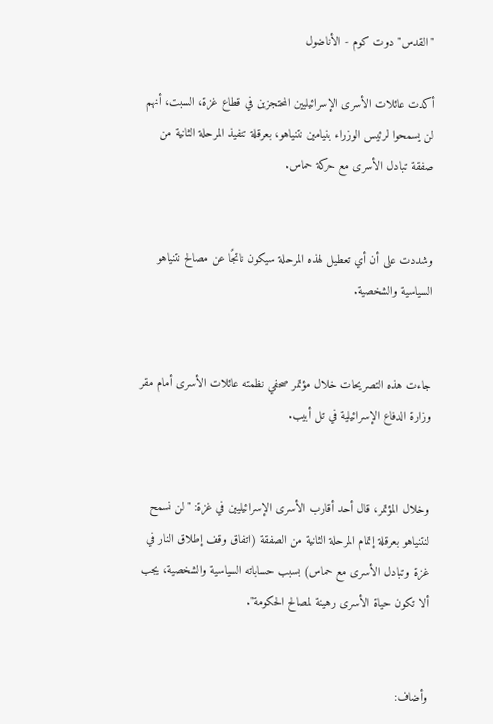"القدس" دوت كوم - الأناضول

أكدت عائلات الأسرى الإسرائيليين المحتجزين في قطاع غزة، السبت، أنهم لن يسمحوا لرئيس الوزراء بنيامين نتنياهو، بعرقلة تنفيذ المرحلة الثانية من صفقة تبادل الأسرى مع حركة حماس.


وشددت على أن أي تعطيل لهذه المرحلة سيكون ناتجًا عن مصالح نتنياهو السياسية والشخصية.


جاءت هذه التصريحات خلال مؤتمر صحفي نظمته عائلات الأسرى أمام مقر وزارة الدفاع الإسرائيلية في تل أبيب.


وخلال المؤتمر، قال أحد أقارب الأسرى الإسرائيليين في غزة: "لن نسمح لنتنياهو بعرقلة إتمام المرحلة الثانية من الصفقة (اتفاق وقف إطلاق النار في غزة وتبادل الأسرى مع حماس) بسبب حساباته السياسية والشخصية، يجب ألا تكون حياة الأسرى رهينة لمصالح الحكومة".


وأضاف: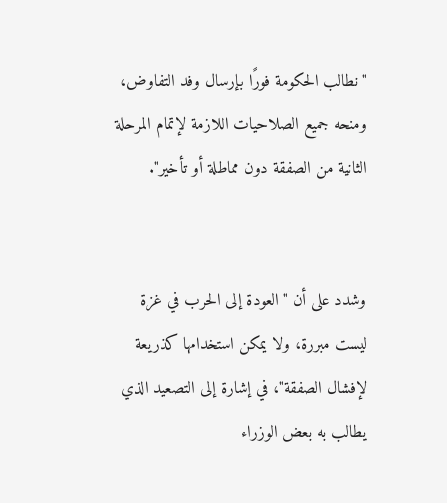"نطالب الحكومة فورًا بإرسال وفد التفاوض، ومنحه جميع الصلاحيات اللازمة لإتمام المرحلة الثانية من الصفقة دون مماطلة أو تأخير".


وشدد على أن "العودة إلى الحرب في غزة ليست مبررة، ولا يمكن استخدامها كذريعة لإفشال الصفقة"، في إشارة إلى التصعيد الذي يطالب به بعض الوزراء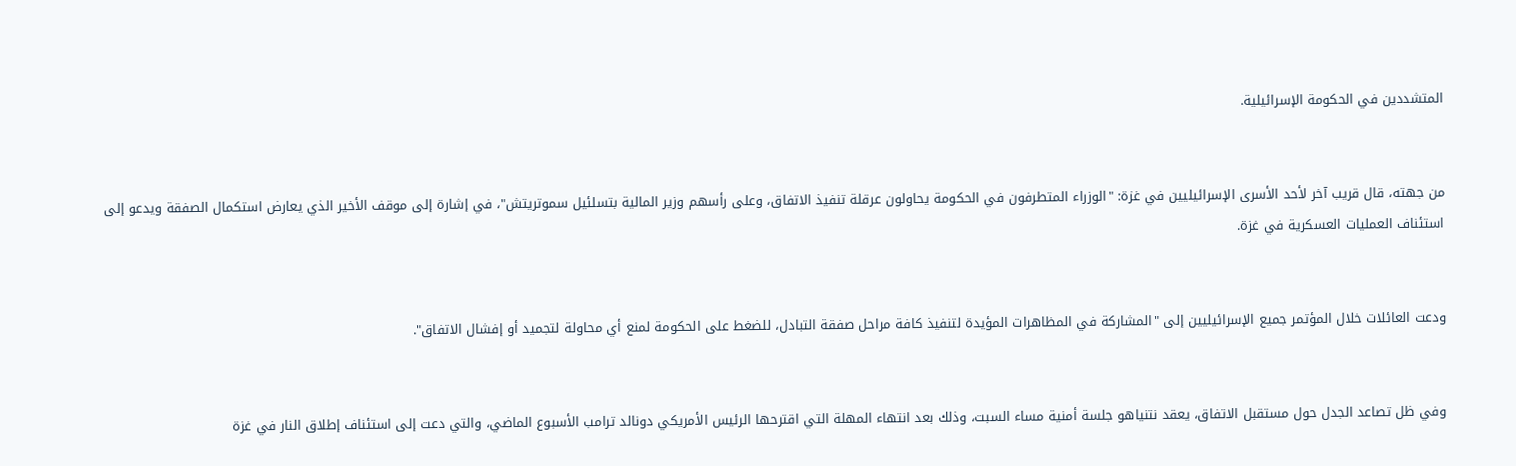المتشددين في الحكومة الإسرائيلية.


من جهته، قال قريب آخر لأحد الأسرى الإسرائيليين في غزة: "الوزراء المتطرفون في الحكومة يحاولون عرقلة تنفيذ الاتفاق، وعلى رأسهم وزير المالية بتسلئيل سموتريتش"، في إشارة إلى موقف الأخير الذي يعارض استكمال الصفقة ويدعو إلى استئناف العمليات العسكرية في غزة.


ودعت العائلات خلال المؤتمر جميع الإسرائيليين إلى "المشاركة في المظاهرات المؤيدة لتنفيذ كافة مراحل صفقة التبادل، للضغط على الحكومة لمنع أي محاولة لتجميد أو إفشال الاتفاق".


وفي ظل تصاعد الجدل حول مستقبل الاتفاق، يعقد نتنياهو جلسة أمنية مساء السبت، وذلك بعد انتهاء المهلة التي اقترحها الرئيس الأمريكي دونالد ترامب الأسبوع الماضي، والتي دعت إلى استئناف إطلاق النار في غزة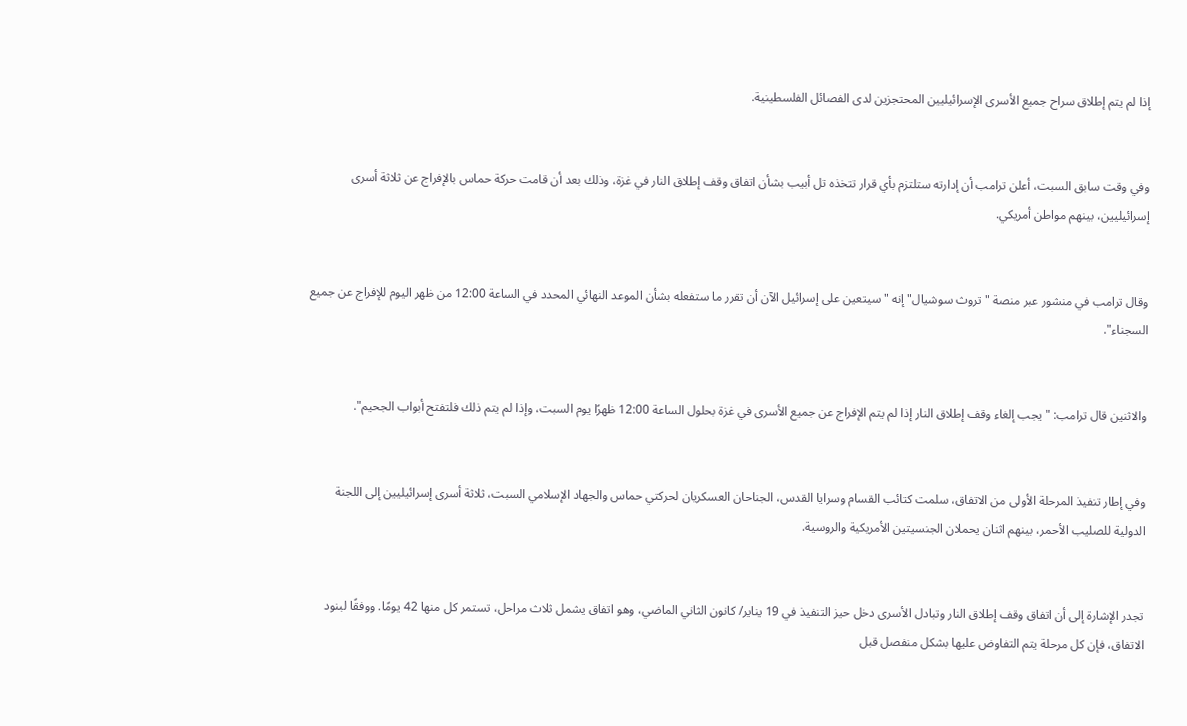إذا لم يتم إطلاق سراح جميع الأسرى الإسرائيليين المحتجزين لدى الفصائل الفلسطينية.


وفي وقت سابق السبت، أعلن ترامب أن إدارته ستلتزم بأي قرار تتخذه تل أبيب بشأن اتفاق وقف إطلاق النار في غزة، وذلك بعد أن قامت حركة حماس بالإفراج عن ثلاثة أسرى إسرائيليين، بينهم مواطن أمريكي.


وقال ترامب في منشور عبر منصة "تروث سوشيال" إنه "سيتعين على إسرائيل الآن أن تقرر ما ستفعله بشأن الموعد النهائي المحدد في الساعة 12:00 من ظهر اليوم للإفراج عن جميع السجناء".


والاثنين قال ترامب: "يجب إلغاء وقف إطلاق النار إذا لم يتم الإفراج عن جميع الأسرى في غزة بحلول الساعة 12:00 ظهرًا يوم السبت، وإذا لم يتم ذلك فلتفتح أبواب الجحيم".


وفي إطار تنفيذ المرحلة الأولى من الاتفاق، سلمت كتائب القسام وسرايا القدس، الجناحان العسكريان لحركتي حماس والجهاد الإسلامي السبت، ثلاثة أسرى إسرائيليين إلى اللجنة الدولية للصليب الأحمر، بينهم اثنان يحملان الجنسيتين الأمريكية والروسية.


تجدر الإشارة إلى أن اتفاق وقف إطلاق النار وتبادل الأسرى دخل حيز التنفيذ في 19 يناير/ كانون الثاني الماضي، وهو اتفاق يشمل ثلاث مراحل، تستمر كل منها 42 يومًا. ووفقًا لبنود الاتفاق، فإن كل مرحلة يتم التفاوض عليها بشكل منفصل قبل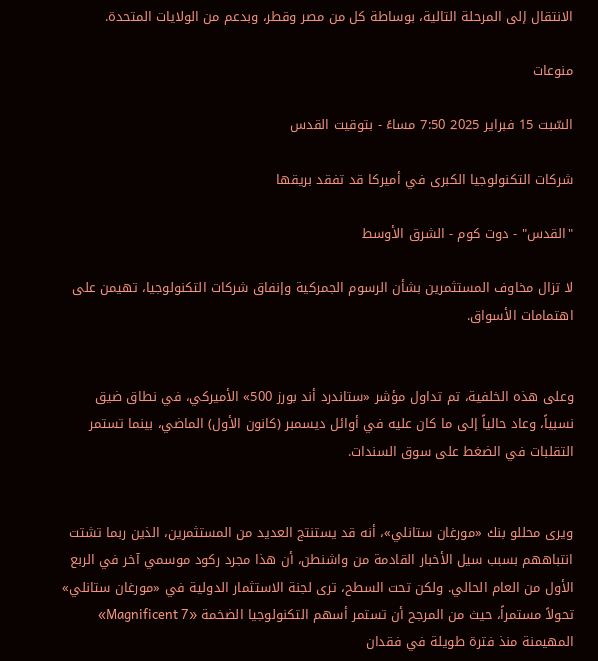الانتقال إلى المرحلة التالية، بوساطة كل من مصر وقطر، وبدعم من الولايات المتحدة.

منوعات

السّبت 15 فبراير 2025 7:50 مساءً - بتوقيت القدس

شركات التكنولوجيا الكبرى في أميركا قد تفقد بريقها

"القدس" - دوت كوم - الشرق الأوسط

لا تزال مخاوف المستثمرين بشأن الرسوم الجمركية وإنفاق شركات التكنولوجيا، تهيمن على اهتمامات الأسواق.


وعلى هذه الخلفية، تم تداول مؤشر «ستاندرد أند بورز 500» الأميركي، في نطاق ضيق نسبياً، وعاد حالياً إلى ما كان عليه في أوائل ديسمبر (كانون الأول) الماضي، بينما تستمر التقلبات في الضغط على سوق السندات.


ويرى محللو بنك «مورغان ستانلي»، أنه قد يستنتج العديد من المستثمرين، الذين ربما تشتت انتباههم بسبب سيل الأخبار القادمة من واشنطن، أن هذا مجرد ركود موسمي آخر في الربع الأول من العام الحالي. ولكن تحت السطح، ترى لجنة الاستثمار الدولية في «مورغان ستانلي» تحولاً مستمراً، حيث من المرجح أن تستمر أسهم التكنولوجيا الضخمة «Magnificent 7» المهيمنة منذ فترة طويلة في فقدان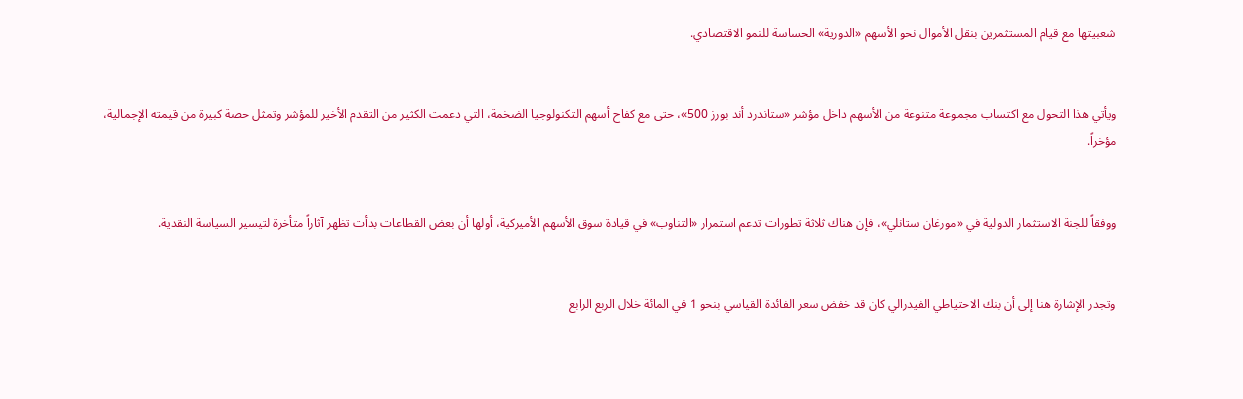شعبيتها مع قيام المستثمرين بنقل الأموال نحو الأسهم «الدورية» الحساسة للنمو الاقتصادي.


ويأتي هذا التحول مع اكتساب مجموعة متنوعة من الأسهم داخل مؤشر «ستاندرد أند بورز 500»، حتى مع كفاح أسهم التكنولوجيا الضخمة، التي دعمت الكثير من التقدم الأخير للمؤشر وتمثل حصة كبيرة من قيمته الإجمالية، مؤخراً.


ووفقاً للجنة الاستثمار الدولية في «مورغان ستانلي»، فإن هناك ثلاثة تطورات تدعم استمرار «التناوب» في قيادة سوق الأسهم الأميركية، أولها أن بعض القطاعات بدأت تظهر آثاراً متأخرة لتيسير السياسة النقدية.


وتجدر الإشارة هنا إلى أن بنك الاحتياطي الفيدرالي كان قد خفض سعر الفائدة القياسي بنحو 1 في المائة خلال الربع الرابع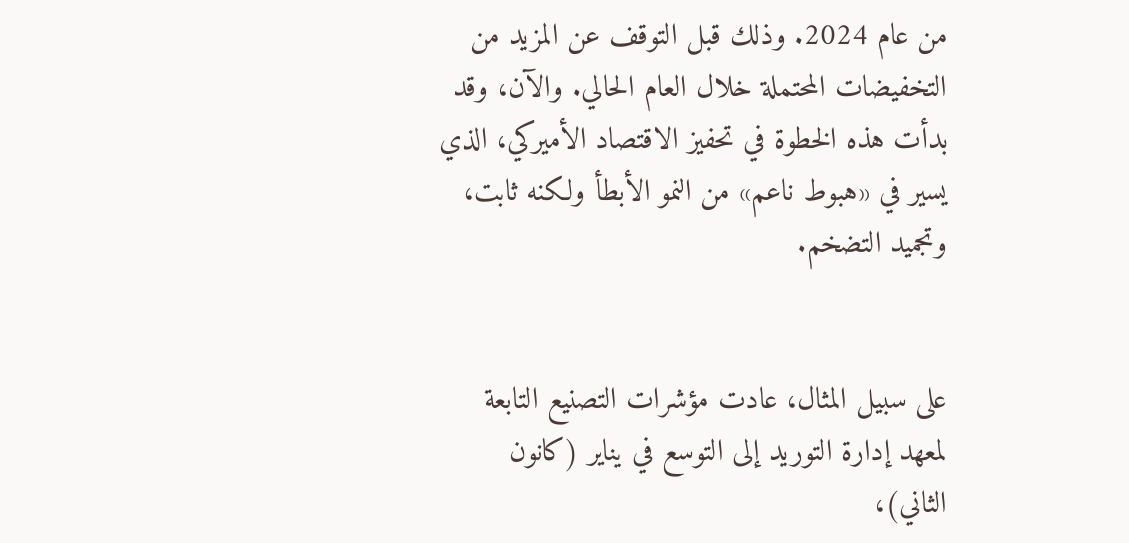من عام 2024. وذلك قبل التوقف عن المزيد من التخفيضات المحتملة خلال العام الحالي. والآن، وقد بدأت هذه الخطوة في تحفيز الاقتصاد الأميركي، الذي يسير في «هبوط ناعم» من النمو الأبطأ ولكنه ثابت، وتجميد التضخم.


على سبيل المثال، عادت مؤشرات التصنيع التابعة لمعهد إدارة التوريد إلى التوسع في يناير (كانون الثاني)،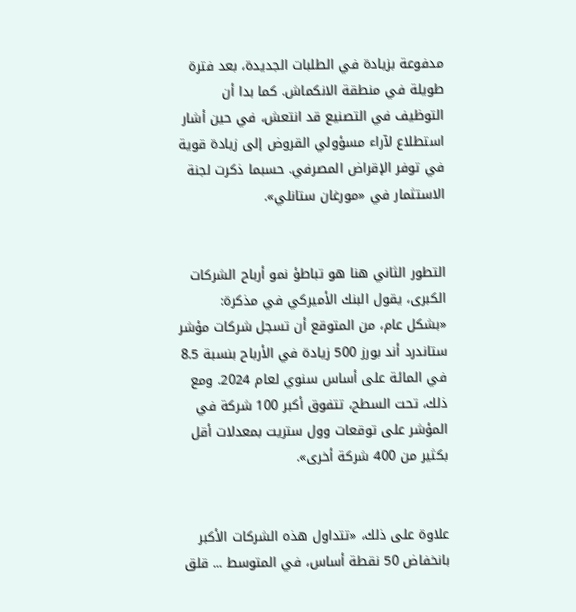مدفوعة بزيادة في الطلبات الجديدة، بعد فترة طويلة في منطقة الانكماش. كما بدا أن التوظيف في التصنيع قد انتعش، في حين أشار استطلاع لآراء مسؤولي القروض إلى زيادة قوية في توفر الإقراض المصرفي. حسبما ذكرت لجنة الاستثمار في «مورغان ستانلي».


التطور الثاني هنا هو تباطؤ نمو أرباح الشركات الكبرى، يقول البنك الأميركي في مذكرة: «بشكل عام، من المتوقع أن تسجل شركات مؤشر ستاندرد أند بورز 500 زيادة في الأرباح بنسبة 8.5 في المائة على أساس سنوي لعام 2024. ومع ذلك، تحت السطح، تتفوق أكبر 100 شركة في المؤشر على توقعات وول ستريت بمعدلات أقل بكثير من 400 شركة أخرى».


علاوة على ذلك، «تتداول هذه الشركات الأكبر بانخفاض 50 نقطة أساس، في المتوسط ... قلق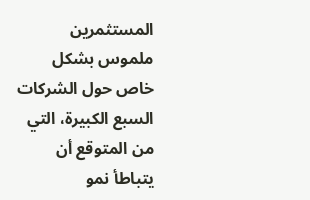المستثمرين ملموس بشكل خاص حول الشركات السبع الكبيرة، التي من المتوقع أن يتباطأ نمو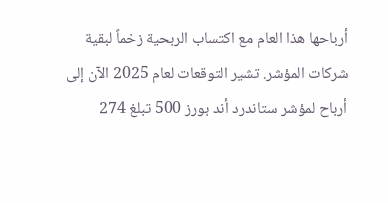أرباحها هذا العام مع اكتساب الربحية زخماً لبقية شركات المؤشر. تشير التوقعات لعام 2025 الآن إلى أرباح لمؤشر ستاندرد أند بورز 500 تبلغ 274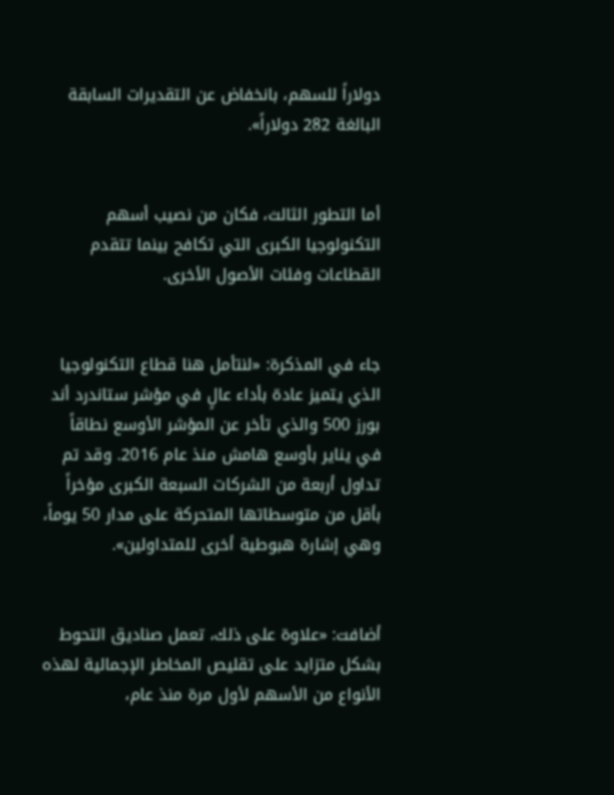دولاراً للسهم، بانخفاض عن التقديرات السابقة البالغة 282 دولاراً».


أما التطور الثالث، فكان من نصيب أسهم التكنولوجيا الكبرى التي تكافح بينما تتقدم القطاعات وفئات الأصول الأخرى.


جاء في المذكرة: «لنتأمل هنا قطاع التكنولوجيا الذي يتميز عادة بأداء عالٍ في مؤشر ستاندرد أند بورز 500 والذي تأخر عن المؤشر الأوسع نطاقاً في يناير بأوسع هامش منذ عام 2016. وقد تم تداول أربعة من الشركات السبعة الكبرى مؤخراً بأقل من متوسطاتها المتحركة على مدار 50 يوماً، وهي إشارة هبوطية أخرى للمتداولين».


أضافت: «علاوة على ذلك، تعمل صناديق التحوط بشكل متزايد على تقليص المخاطر الإجمالية لهذه الأنواع من الأسهم لأول مرة منذ عام،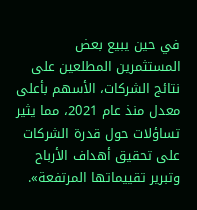في حين يبيع بعض المستثمرين المطلعين على نتائج الشركات، الأسهم بأعلى معدل منذ عام 2021، مما يثير تساؤلات حول قدرة الشركات على تحقيق أهداف الأرباح وتبرير تقييماتها المرتفعة».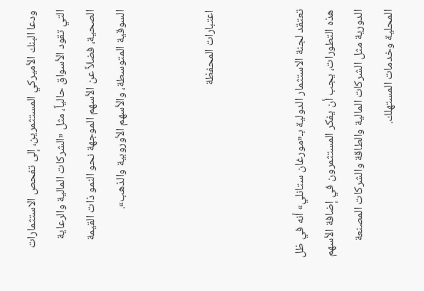ودعا البنك الأميركي المستثمرين، إلى تفحص الاستثمارات التي تقود الأسواق حالياً، مثل «الشركات المالية والرعاية الصحية، فضلاً عن الأسهم الموجهة نحو النمو ذات القيمة السوقية المتوسطة، والأسهم الأوروبية والذهب».


اعتبارات المحفظة


تعتقد لجنة الاستثمار الدولية بـ«مورغان ستانلي» أنه في ظل هذه التطورات، يجب أن يفكر المستثمرون في إضافة الأسهم الدورية مثل الشركات المالية والطاقة والشركات المصنعة المحلية وخدمات المستهلك.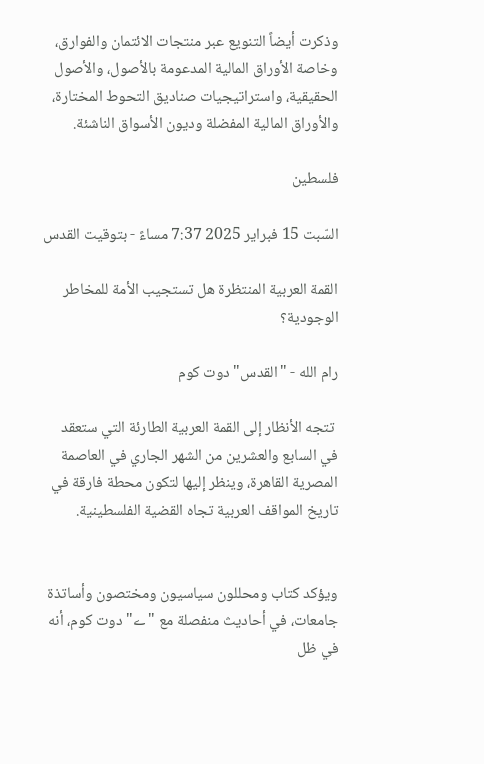وذكرت أيضاً التنويع عبر منتجات الائتمان والفوارق، وخاصة الأوراق المالية المدعومة بالأصول، والأصول الحقيقية، واستراتيجيات صناديق التحوط المختارة، والأوراق المالية المفضلة وديون الأسواق الناشئة.

فلسطين

السّبت 15 فبراير 2025 7:37 مساءً - بتوقيت القدس

القمة العربية المنتظرة هل تستجيب الأمة للمخاطر الوجودية؟

رام الله - "القدس" دوت كوم

 تتجه الأنظار إلى القمة العربية الطارئة التي ستعقد في السابع والعشرين من الشهر الجاري في العاصمة المصرية القاهرة، وينظر إليها لتكون محطة فارقة في تاريخ المواقف العربية تجاه القضية الفلسطينية.


ويؤكد كتاب ومحللون سياسيون ومختصون وأساتذة جامعات، في أحاديث منفصلة مع "ے" دوت كوم، أنه في ظل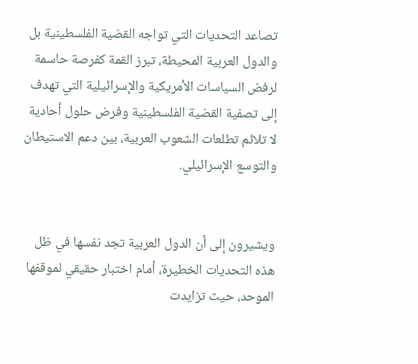تصاعد التحديات التي تواجه القضية الفلسطينية بل والدول العربية المحيطة، تبرز القمة كفرصة حاسمة لرفض السياسات الأمريكية والإسرائيلية التي تهدف إلى تصفية القضية الفلسطينية وفرض حلول أحادية لا تلائم تطلعات الشعوب العربية، بين دعم الاستيطان والتوسع الإسرائيلي.


ويشيرون إلى أن الدول العربية تجد نفسها في ظل هذه التحديات الخطيرة، أمام اختبار حقيقي لموقفها الموحد، حيث تزايدت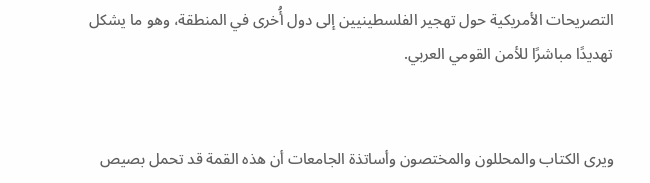التصريحات الأمريكية حول تهجير الفلسطينيين إلى دول أُخرى في المنطقة، وهو ما يشكل تهديدًا مباشرًا للأمن القومي العربي.


ويرى الكتاب والمحللون والمختصون وأساتذة الجامعات أن هذه القمة قد تحمل بصيص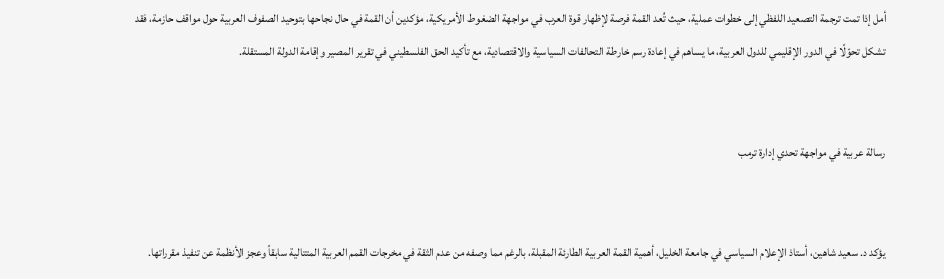أمل إذا تمت ترجمة التصعيد اللفظي إلى خطوات عملية، حيث تُعد القمة فرصة لإظهار قوة العرب في مواجهة الضغوط الأمريكية، مؤكدين أن القمة في حال نجاحها بتوحيد الصفوف العربية حول مواقف حازمة، فقد تشكل تحوّلًا في الدور الإقليمي للدول العربية، ما يساهم في إعادة رسم خارطة التحالفات السياسية والاقتصادية، مع تأكيد الحق الفلسطيني في تقرير المصير وإقامة الدولة المستقلة.


رسالة عربية في مواجهة تحدي إدارة ترمب


يؤكد د. سعيد شاهين، أستاذ الإعلام السياسي في جامعة الخليل، أهمية القمة العربية الطارئة المقبلة، بالرغم مما وصفه من عدم الثقة في مخرجات القمم العربية المتتالية سابقاً وعجز الأنظمة عن تنفيذ مقرراتها.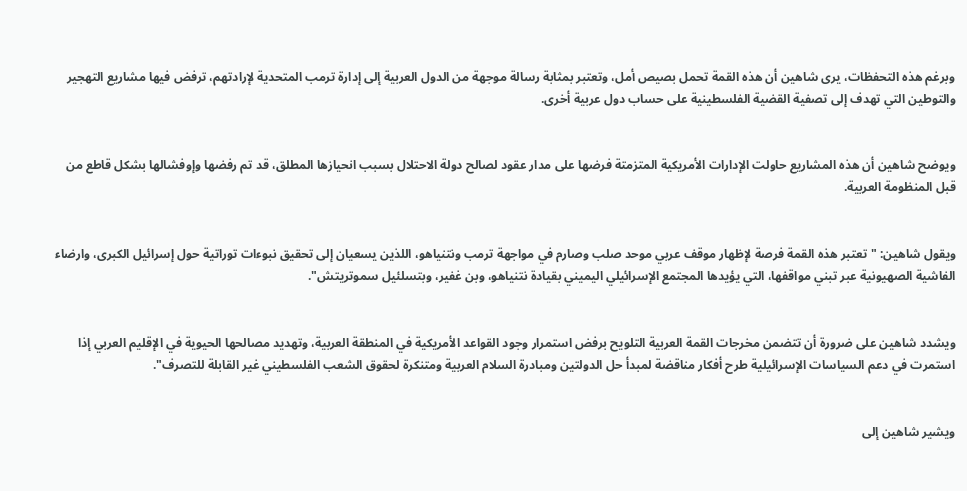وبرغم هذه التحفظات، يرى شاهين أن هذه القمة تحمل بصيص أمل، وتعتبر بمثابة رسالة موجهة من الدول العربية إلى إدارة ترمب المتحدية لإرادتهم، ترفض فيها مشاريع التهجير والتوطين التي تهدف إلى تصفية القضية الفلسطينية على حساب دول عربية أخرى.


ويوضح شاهين أن هذه المشاريع حاولت الإدارات الأمريكية المتزمتة فرضها على مدار عقود لصالح دولة الاحتلال بسبب انحيازها المطلق، قد تم رفضها وإوفشالها بشكل قاطع من قبل المنظومة العربية.


ويقول شاهين: "تعتبر هذه القمة فرصة لإظهار موقف عربي موحد صلب وصارم في مواجهة ترمب ونتنياهو، اللذين يسعيان إلى تحقيق نبوءات توراتية حول إسرائيل الكبرى، وارضاء  الفاشية الصهيونية عبر تبني مواقفها، التي يؤيدها المجتمع الإسرائيلي اليميني بقيادة نتنياهو، وبن غفير، وبتسلئيل سموتريتش".


ويشدد شاهين على ضرورة أن تتضمن مخرجات القمة العربية التلويح برفض استمرار وجود القواعد الأمريكية في المنطقة العربية، وتهديد مصالحها الحيوية في الإقليم العربي إذا استمرت في دعم السياسات الإسرائيلية طرح أفكار مناقضة لمبدأ حل الدولتين ومبادرة السلام العربية ومتنكرة لحقوق الشعب الفلسطيني غير القابلة للتصرف".


ويشير شاهين إلى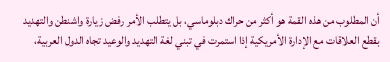أن المطلوب من هذه القمة هو أكثر من حراك دبلوماسي، بل يتطلب الأمر رفض زيارة واشنطن والتهديد بقطع العلاقات مع الإدارة الأمريكية إذا استمرت في تبني لغة التهديد والوعيد تجاه الدول العربية،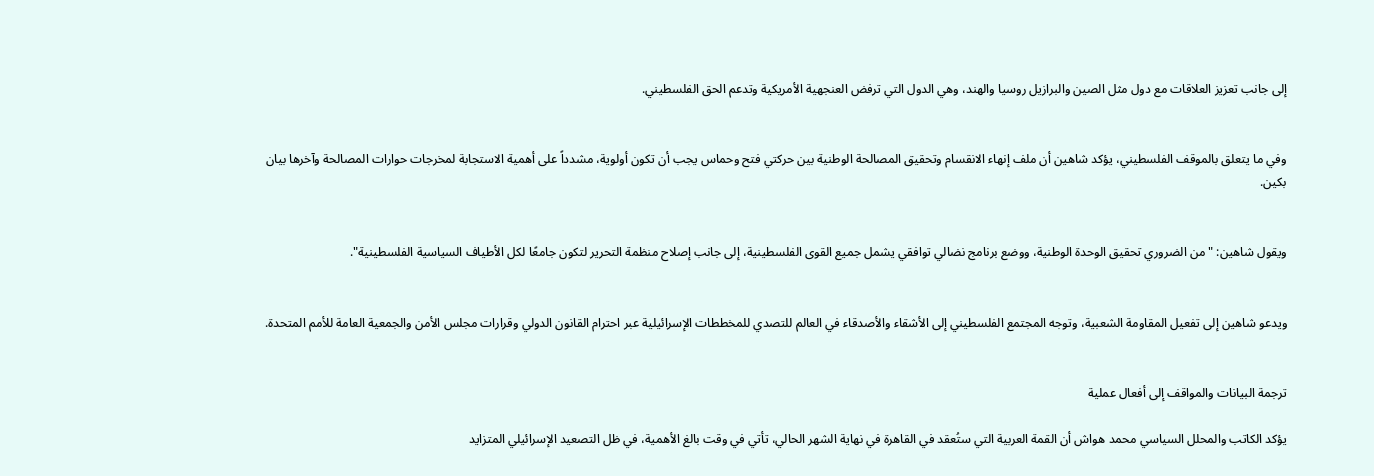إلى جانب تعزيز العلاقات مع دول مثل الصين والبرازيل روسيا والهند، وهي الدول التي ترفض العنجهية الأمريكية وتدعم الحق الفلسطيني.


وفي ما يتعلق بالموقف الفلسطيني، يؤكد شاهين أن ملف إنهاء الانقسام وتحقيق المصالحة الوطنية بين حركتي فتح وحماس يجب أن تكون أولوية، مشدداً على أهمية الاستجابة لمخرجات حوارات المصالحة وآخرها بيان بكين.


ويقول شاهين: "من الضروري تحقيق الوحدة الوطنية، ووضع برنامج نضالي توافقي يشمل جميع القوى الفلسطينية، إلى جانب إصلاح منظمة التحرير لتكون جامعًا لكل الأطياف السياسية الفلسطينية".


ويدعو شاهين إلى تفعيل المقاومة الشعبية، وتوجه المجتمع الفلسطيني إلى الأشقاء والأصدقاء في العالم للتصدي للمخططات الإسرائيلية عبر احترام القانون الدولي وقرارات مجلس الأمن والجمعية العامة للأمم المتحدة.


ترجمة البيانات والمواقف إلى أفعال عملية

يؤكد الكاتب والمحلل السياسي محمد هواش أن القمة العربية التي ستُعقد في القاهرة في نهاية الشهر الحالي، تأتي في وقت بالغ الأهمية، في ظل التصعيد الإسرائيلي المتزايد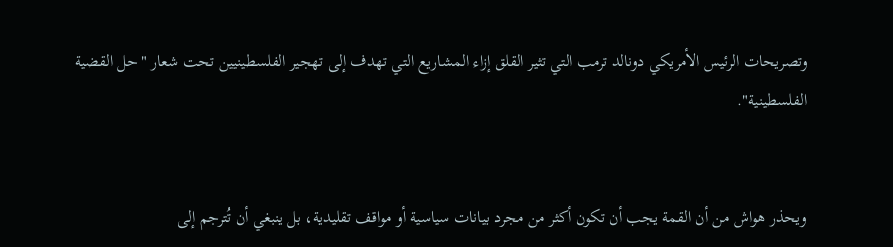وتصريحات الرئيس الأمريكي دونالد ترمب التي تثير القلق إزاء المشاريع التي تهدف إلى تهجير الفلسطينيين تحت شعار "حل القضية الفلسطينية".


ويحذر هواش من أن القمة يجب أن تكون أكثر من مجرد بيانات سياسية أو مواقف تقليدية، بل ينبغي أن تُترجم إلى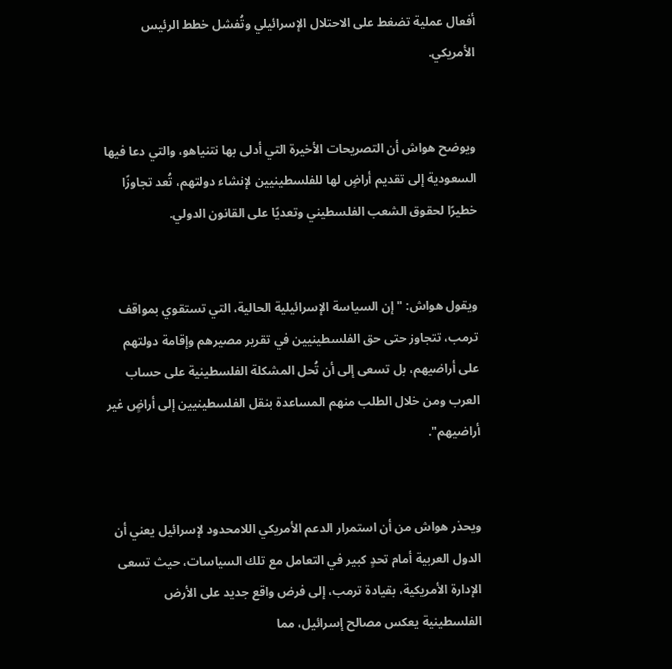أفعال عملية تضغط على الاحتلال الإسرائيلي وتُفشل خطط الرئيس الأمريكي.


ويوضح هواش أن التصريحات الأخيرة التي أدلى بها نتنياهو، والتي دعا فيها السعودية إلى تقديم أراضٍ لها للفلسطينيين لإنشاء دولتهم، تُعد تجاوزًا خطيرًا لحقوق الشعب الفلسطيني وتعديًا على القانون الدولي.


ويقول هواش: "إن السياسة الإسرائيلية الحالية، التي تستقوي بمواقف ترمب، تتجاوز حتى حق الفلسطينيين في تقرير مصيرهم وإقامة دولتهم على أراضيهم، بل تسعى إلى أن تُحل المشكلة الفلسطينية على حساب العرب ومن خلال الطلب منهم المساعدة بنقل الفلسطينيين إلى أراضٍ غير أراضيهم".


ويحذر هواش من أن استمرار الدعم الأمريكي اللامحدود لإسرائيل يعني أن الدول العربية أمام تحدٍ كبير في التعامل مع تلك السياسات، حيث تسعى الإدارة الأمريكية، بقيادة ترمب، إلى فرض واقع جديد على الأرض الفلسطينية يعكس مصالح إسرائيل، مما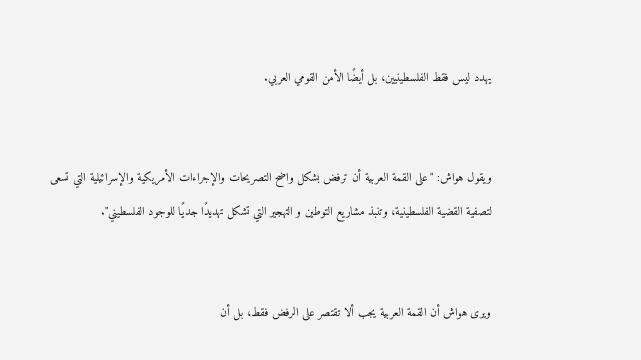يهدد ليس فقط الفلسطينيين، بل أيضًا الأمن القومي العربي.


ويقول هواش: "على القمة العربية أن ترفض بشكل واضح التصريحات والإجراءات الأمريكية والإسرائيلية التي تسعى لتصفية القضية الفلسطينية، وتنبذ مشاريع التوطين و التهجير التي تشكل تهديدًا جديًا للوجود الفلسطيني".


ويرى هواش أن القمة العربية يجب ألا تقتصر على الرفض فقط، بل أن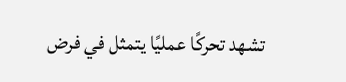تشهد تحركًا عمليًا يتمثل في فرض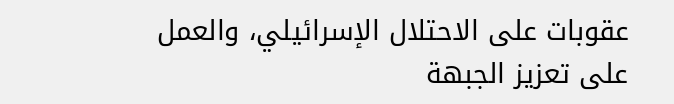عقوبات على الاحتلال الإسرائيلي، والعمل على تعزيز الجبهة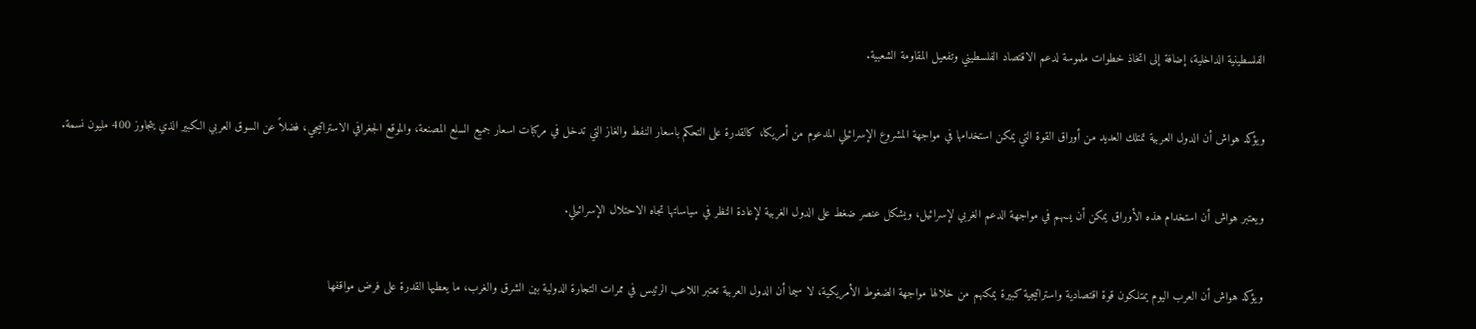الفلسطينية الداخلية، إضافة إلى اتخاذ خطوات ملموسة لدعم الاقتصاد الفلسطيني وتفعيل المقاومة الشعبية.


ويؤكد هواش أن الدول العربية تمتلك العديد من أوراق القوة التي يمكن استخدامها في مواجهة المشروع الإسرائيلي المدعوم من أمريكا، كالقدرة على التحكم باسعار النفط والغاز التي تدخل في مركبات اسعار جميع السلع المصنعة، والموقع الجغرافي الاستراتيجي، فضلاً عن السوق العربي الكبير الذي يتجاوز 400 مليون نسمة.


ويعتبر هواش أن استخدام هذه الأوراق يمكن أن يسهم في مواجهة الدعم الغربي لإسرائيل، ويشكل عنصر ضغط على الدول الغربية لإعادة النظر في سياساتها تجاه الاحتلال الإسرائيلي.


ويؤكد هواش أن العرب اليوم يمتلكون قوة اقتصادية واستراتيجية كبيرة يمكنهم من خلالها مواجهة الضغوط الأمريكية، لا سيما أن الدول العربية تعتبر اللاعب الرئيس في ممرات التجارة الدولية بين الشرق والغرب، ما يعطيها القدرة على فرض مواقفها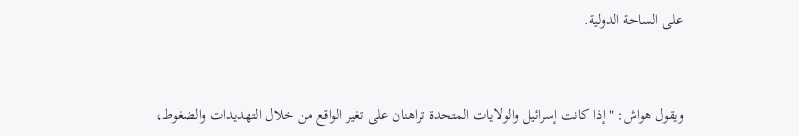على الساحة الدولية.


ويقول هواش: "إذا كانت إسرائيل والولايات المتحدة تراهنان على تغير الواقع من خلال التهديدات والضغوط،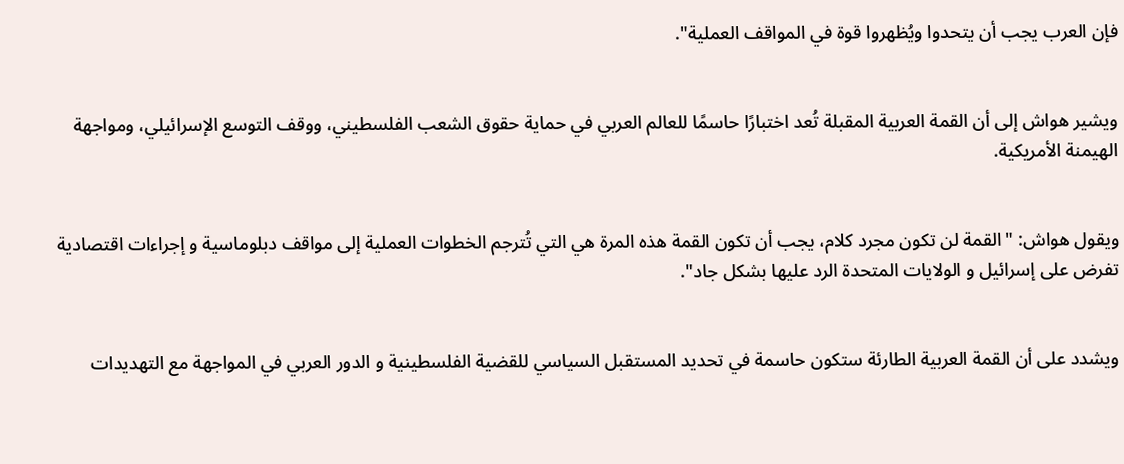فإن العرب يجب أن يتحدوا ويُظهروا قوة في المواقف العملية".


ويشير هواش إلى أن القمة العربية المقبلة تُعد اختبارًا حاسمًا للعالم العربي في حماية حقوق الشعب الفلسطيني، ووقف التوسع الإسرائيلي، ومواجهة الهيمنة الأمريكية.


ويقول هواش: "القمة لن تكون مجرد كلام، يجب أن تكون القمة هذه المرة هي التي تُترجم الخطوات العملية إلى مواقف دبلوماسية و إجراءات اقتصادية تفرض على إسرائيل و الولايات المتحدة الرد عليها بشكل جاد".


ويشدد على أن القمة العربية الطارئة ستكون حاسمة في تحديد المستقبل السياسي للقضية الفلسطينية و الدور العربي في المواجهة مع التهديدات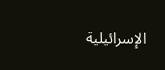الإسرائيلية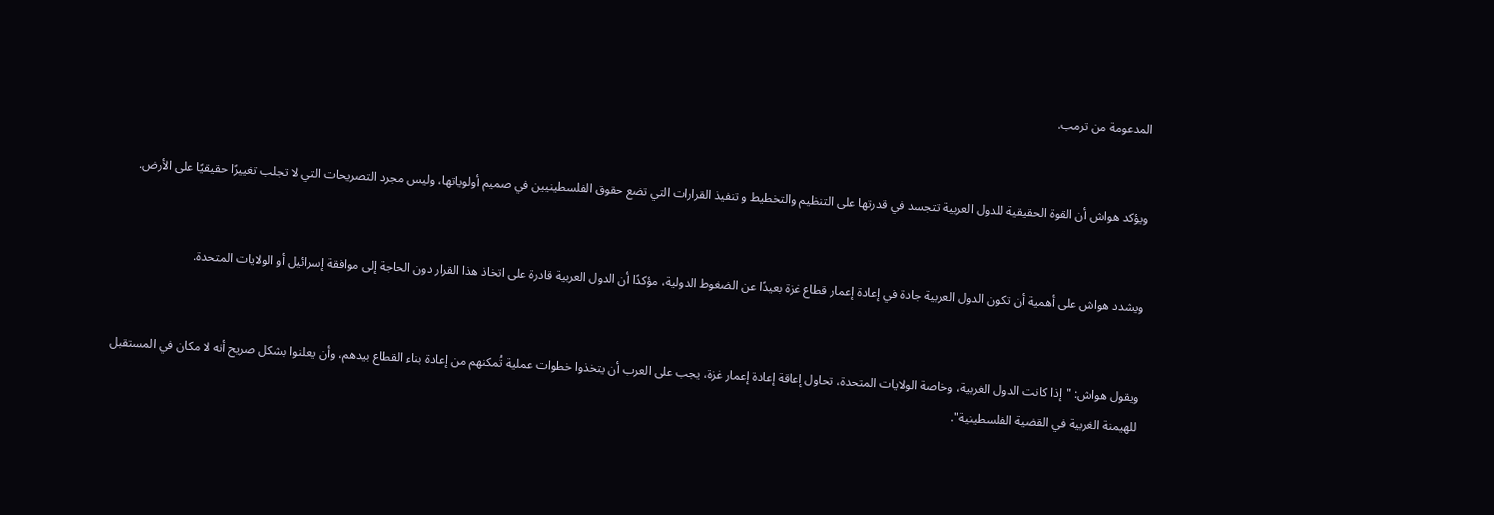المدعومة من ترمب.


ويؤكد هواش أن القوة الحقيقية للدول العربية تتجسد في قدرتها على التنظيم والتخطيط و تنفيذ القرارات التي تضع حقوق الفلسطينيين في صميم أولوياتها، وليس مجرد التصريحات التي لا تجلب تغييرًا حقيقيًا على الأرض.


ويشدد هواش على أهمية أن تكون الدول العربية جادة في إعادة إعمار قطاع غزة بعيدًا عن الضغوط الدولية، مؤكدًا أن الدول العربية قادرة على اتخاذ هذا القرار دون الحاجة إلى موافقة إسرائيل أو الولايات المتحدة.


ويقول هواش: "إذا كانت الدول الغربية، وخاصة الولايات المتحدة، تحاول إعاقة إعادة إعمار غزة، يجب على العرب أن يتخذوا خطوات عملية تُمكنهم من إعادة بناء القطاع بيدهم، وأن يعلنوا بشكل صريح أنه لا مكان في المستقبل للهيمنة الغربية في القضية الفلسطينية".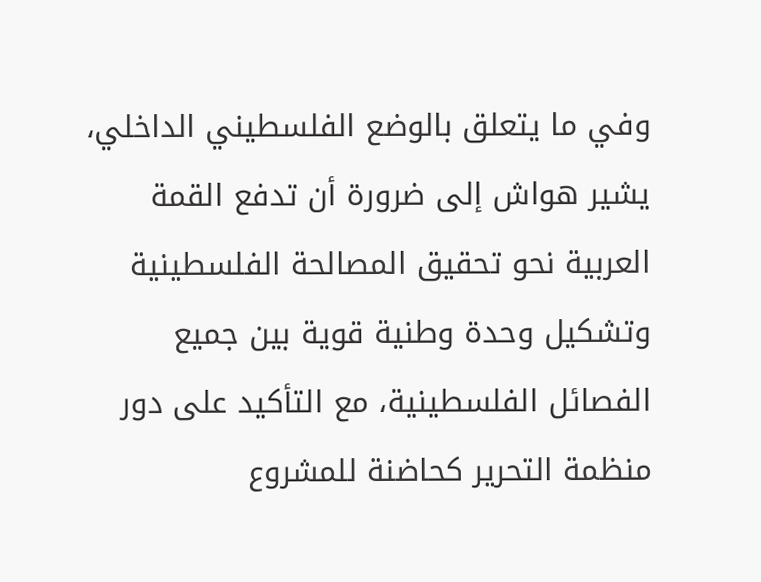وفي ما يتعلق بالوضع الفلسطيني الداخلي، يشير هواش إلى ضرورة أن تدفع القمة العربية نحو تحقيق المصالحة الفلسطينية وتشكيل وحدة وطنية قوية بين جميع الفصائل الفلسطينية، مع التأكيد على دور منظمة التحرير كحاضنة للمشروع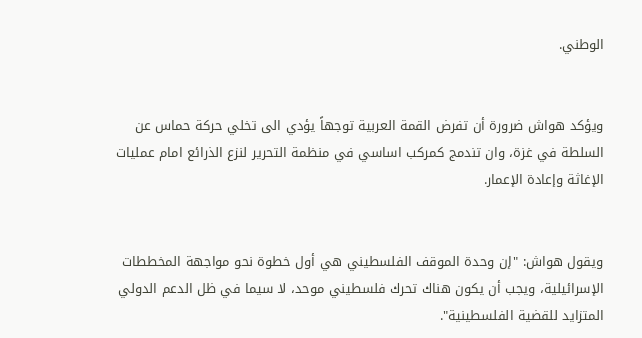الوطني.


ويؤكد هواش ضرورة أن تفرض القمة العربية توجهاً يؤدي الى تخلي حركة حماس عن السلطة في غزة، وان تندمج كمركب اساسي في منظمة التحرير لنزع الذرائع امام عمليات الإغاثة وإعادة الإعمار.


ويقول هواش: "إن وحدة الموقف الفلسطيني هي أول خطوة نحو مواجهة المخططات الإسرائيلية، ويجب أن يكون هناك تحرك فلسطيني موحد، لا سيما في ظل الدعم الدولي المتزايد للقضية الفلسطينية".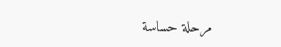مرحلة حساسة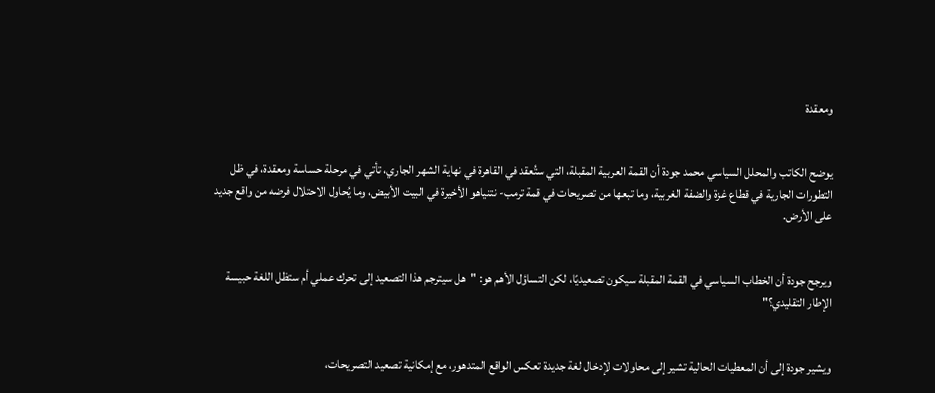ومعقدة


يوضح الكاتب والمحلل السياسي محمد جودة أن القمة العربية المقبلة، التي ستُعقد في القاهرة في نهاية الشهر الجاري، تأتي في مرحلة حساسة ومعقدة، في ظل التطورات الجارية في قطاع غزة والضفة الغربية، وما تبعها من تصريحات في قمة ترمب- نتنياهو الأخيرة في البيت الأبيض، وما يُحاول الاحتلال فرضه من واقع جديد على الأرض.


ويرجح جودة أن الخطاب السياسي في القمة المقبلة سيكون تصعيديًا، لكن التساؤل الأهم هو: "هل سيترجم هذا التصعيد إلى تحرك عملي أم ستظل اللغة حبيسة الإطار التقليدي؟"


ويشير جودة إلى أن المعطيات الحالية تشير إلى محاولات لإدخال لغة جديدة تعكس الواقع المتدهور، مع إمكانية تصعيد التصريحات،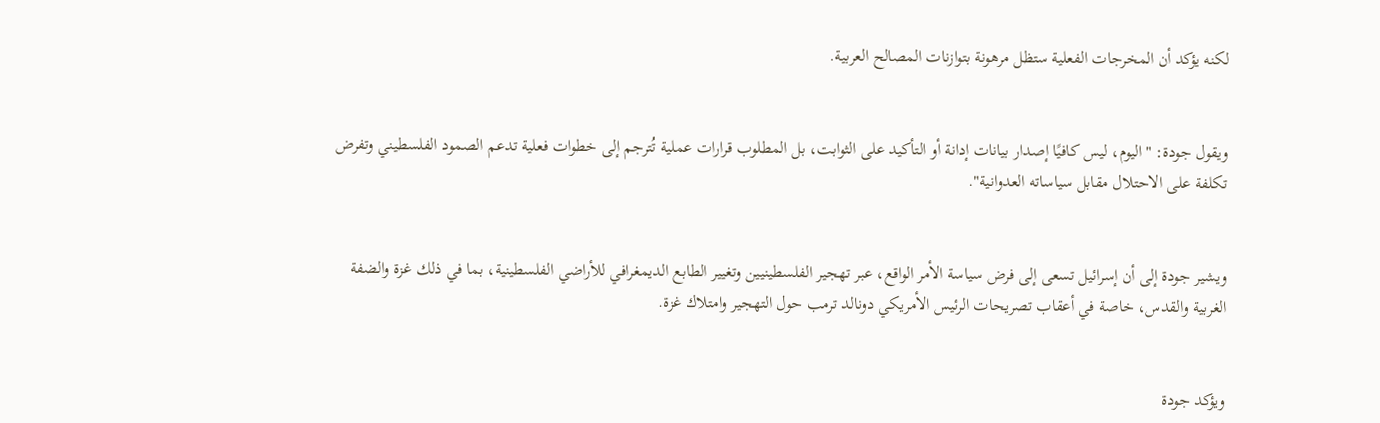لكنه يؤكد أن المخرجات الفعلية ستظل مرهونة بتوازنات المصالح العربية.


ويقول جودة: "اليوم، ليس كافيًا إصدار بيانات إدانة أو التأكيد على الثوابت، بل المطلوب قرارات عملية تُترجم إلى خطوات فعلية تدعم الصمود الفلسطيني وتفرض تكلفة على الاحتلال مقابل سياساته العدوانية".


ويشير جودة إلى أن إسرائيل تسعى إلى فرض سياسة الأمر الواقع، عبر تهجير الفلسطينيين وتغيير الطابع الديمغرافي للأراضي الفلسطينية، بما في ذلك غزة والضفة الغربية والقدس، خاصة في أعقاب تصريحات الرئيس الأمريكي دونالد ترمب حول التهجير وامتلاك غزة.


ويؤكد جودة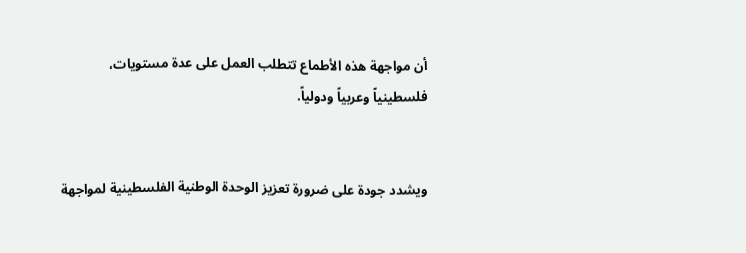أن مواجهة هذه الأطماع تتطلب العمل على عدة مستويات، فلسطينياً وعربياً ودولياً.


ويشدد جودة على ضرورة تعزيز الوحدة الوطنية الفلسطينية لمواجهة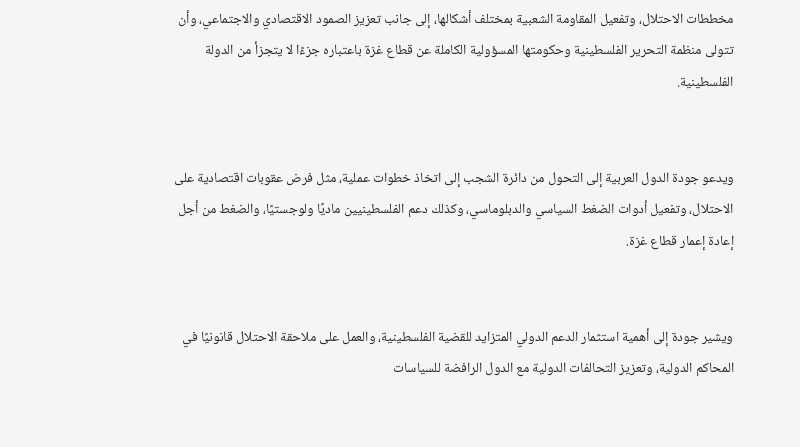مخططات الاحتلال، وتفعيل المقاومة الشعبية بمختلف أشكالها، إلى جانب تعزيز الصمود الاقتصادي والاجتماعي، وأن تتولى منظمة التحرير الفلسطينية وحكومتها المسؤولية الكاملة عن قطاع غزة باعتباره جزءًا لا يتجزأ من الدولة الفلسطينية.


ويدعو جودة الدول العربية إلى التحول من دائرة الشجب إلى اتخاذ خطوات عملية، مثل فرض عقوبات اقتصادية على الاحتلال، وتفعيل أدوات الضغط السياسي والدبلوماسي، وكذلك دعم الفلسطينيين ماديًا ولوجستيًا، والضغط من أجل إعادة إعمار قطاع غزة.


ويشير جودة إلى أهمية استثمار الدعم الدولي المتزايد للقضية الفلسطينية، والعمل على ملاحقة الاحتلال قانونيًا في المحاكم الدولية، وتعزيز التحالفات الدولية مع الدول الرافضة للسياسات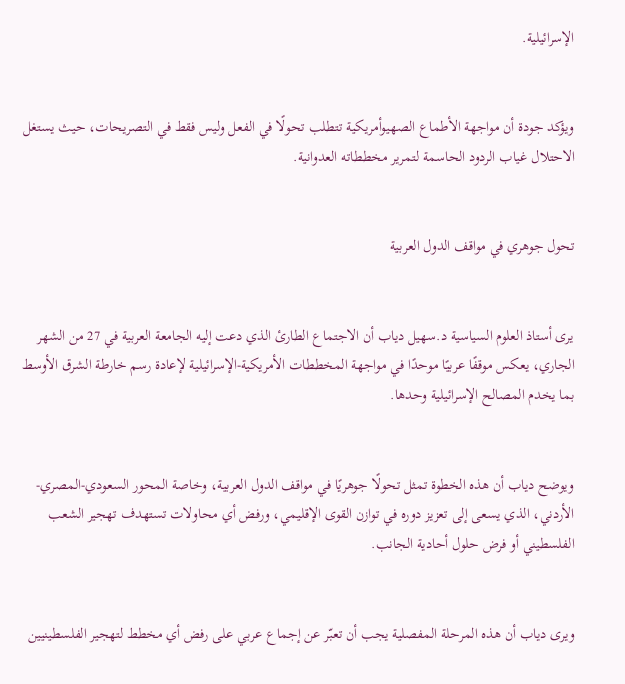الإسرائيلية.


ويؤكد جودة أن مواجهة الأطماع الصهيوأمريكية تتطلب تحولًا في الفعل وليس فقط في التصريحات، حيث يستغل الاحتلال غياب الردود الحاسمة لتمرير مخططاته العدوانية.


تحول جوهري في مواقف الدول العربية


يرى أستاذ العلوم السياسية د.سهيل دياب أن الاجتماع الطارئ الذي دعت إليه الجامعة العربية في 27 من الشهر الجاري، يعكس موقفًا عربيًا موحدًا في مواجهة المخططات الأمريكية-الإسرائيلية لإعادة رسم خارطة الشرق الأوسط بما يخدم المصالح الإسرائيلية وحدها.


ويوضح دياب أن هذه الخطوة تمثل تحولًا جوهريًا في مواقف الدول العربية، وخاصة المحور السعودي-المصري-الأردني، الذي يسعى إلى تعزيز دوره في توازن القوى الإقليمي، ورفض أي محاولات تستهدف تهجير الشعب الفلسطيني أو فرض حلول أحادية الجانب.


ويرى دياب أن هذه المرحلة المفصلية يجب أن تعبّر عن إجماع عربي على رفض أي مخطط لتهجير الفلسطينيين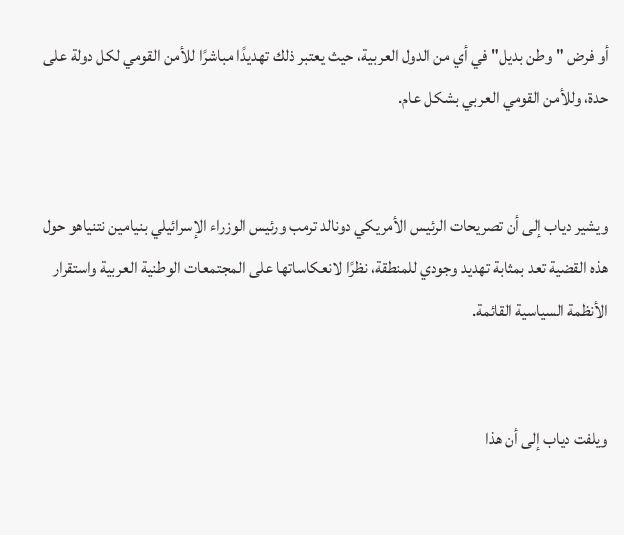أو فرض "وطن بديل" في أي من الدول العربية، حيث يعتبر ذلك تهديدًا مباشرًا للأمن القومي لكل دولة على حدة، وللأمن القومي العربي بشكل عام.


ويشير دياب إلى أن تصريحات الرئيس الأمريكي دونالد ترمب ورئيس الوزراء الإسرائيلي بنيامين نتنياهو حول هذه القضية تعد بمثابة تهديد وجودي للمنطقة، نظرًا لانعكاساتها على المجتمعات الوطنية العربية واستقرار الأنظمة السياسية القائمة.


ويلفت دياب إلى أن هذا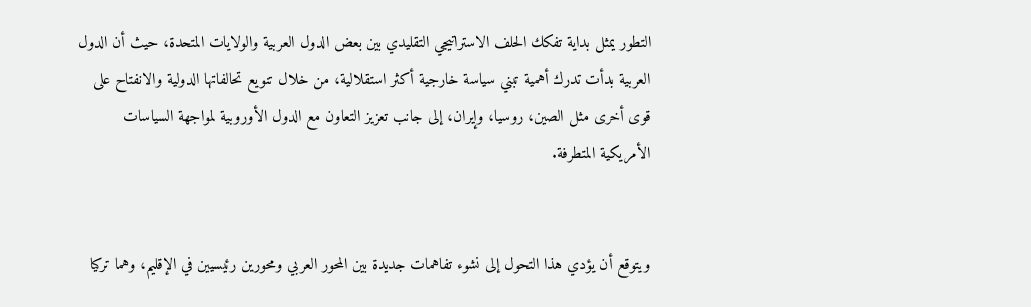التطور يمثل بداية تفكك الحلف الاستراتيجي التقليدي بين بعض الدول العربية والولايات المتحدة، حيث أن الدول العربية بدأت تدرك أهمية تبني سياسة خارجية أكثر استقلالية، من خلال تنويع تحالفاتها الدولية والانفتاح على قوى أخرى مثل الصين، روسيا، وإيران، إلى جانب تعزيز التعاون مع الدول الأوروبية لمواجهة السياسات الأمريكية المتطرفة.


ويتوقع أن يؤدي هذا التحول إلى نشوء تفاهمات جديدة بين المحور العربي ومحورين رئيسيين في الإقليم، وهما تركيا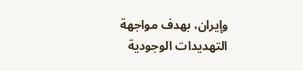وإيران، بهدف مواجهة التهديدات الوجودية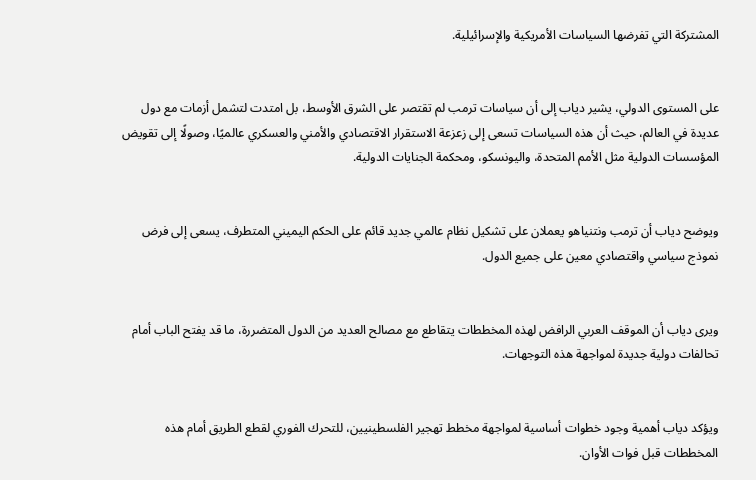المشتركة التي تفرضها السياسات الأمريكية والإسرائيلية.


على المستوى الدولي، يشير دياب إلى أن سياسات ترمب لم تقتصر على الشرق الأوسط، بل امتدت لتشمل أزمات مع دول عديدة في العالم، حيث أن هذه السياسات تسعى إلى زعزعة الاستقرار الاقتصادي والأمني والعسكري عالميًا، وصولًا إلى تقويض المؤسسات الدولية مثل الأمم المتحدة، واليونسكو، ومحكمة الجنايات الدولية.


ويوضح دياب أن ترمب ونتنياهو يعملان على تشكيل نظام عالمي جديد قائم على الحكم اليميني المتطرف، يسعى إلى فرض نموذج سياسي واقتصادي معين على جميع الدول.


ويرى دياب أن الموقف العربي الرافض لهذه المخططات يتقاطع مع مصالح العديد من الدول المتضررة، ما قد يفتح الباب أمام تحالفات دولية جديدة لمواجهة هذه التوجهات.


ويؤكد دياب أهمية وجود خطوات أساسية لمواجهة مخطط تهجير الفلسطينيين، للتحرك الفوري لقطع الطريق أمام هذه المخططات قبل فوات الأوان.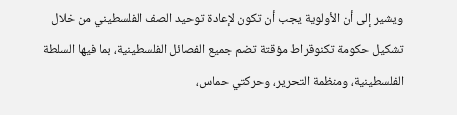ويشير إلى أن الأولوية يجب أن تكون لإعادة توحيد الصف الفلسطيني من خلال تشكيل حكومة تكنوقراط مؤقتة تضم جميع الفصائل الفلسطينية، بما فيها السلطة الفلسطينية، ومنظمة التحرير، وحركتي حماس،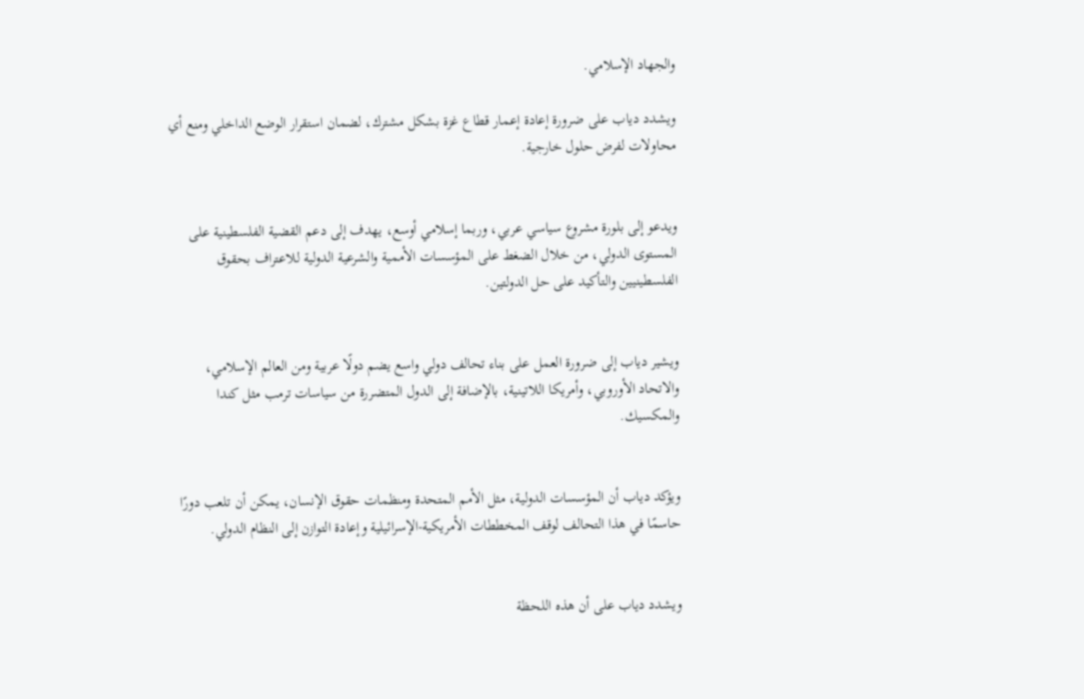والجهاد الإسلامي.

ويشدد دياب على ضرورة إعادة إعمار قطاع غزة بشكل مشترك، لضمان استقرار الوضع الداخلي ومنع أي محاولات لفرض حلول خارجية.


ويدعو إلى بلورة مشروع سياسي عربي، وربما إسلامي أوسع، يهدف إلى دعم القضية الفلسطينية على المستوى الدولي، من خلال الضغط على المؤسسات الأممية والشرعية الدولية للاعتراف بحقوق الفلسطينيين والتأكيد على حل الدولتين.


ويشير دياب إلى ضرورة العمل على بناء تحالف دولي واسع يضم دولًا عربية ومن العالم الإسلامي، والاتحاد الأوروبي، وأمريكا اللاتينية، بالإضافة إلى الدول المتضررة من سياسات ترمب مثل كندا والمكسيك.


ويؤكد دياب أن المؤسسات الدولية، مثل الأمم المتحدة ومنظمات حقوق الإنسان، يمكن أن تلعب دورًا حاسمًا في هذا التحالف لوقف المخططات الأمريكية-الإسرائيلية وإعادة التوازن إلى النظام الدولي.


ويشدد دياب على أن هذه اللحظة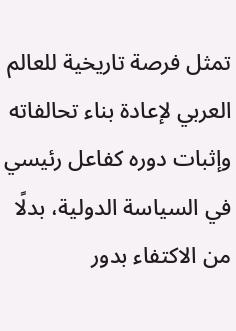تمثل فرصة تاريخية للعالم العربي لإعادة بناء تحالفاته وإثبات دوره كفاعل رئيسي في السياسة الدولية، بدلًا من الاكتفاء بدور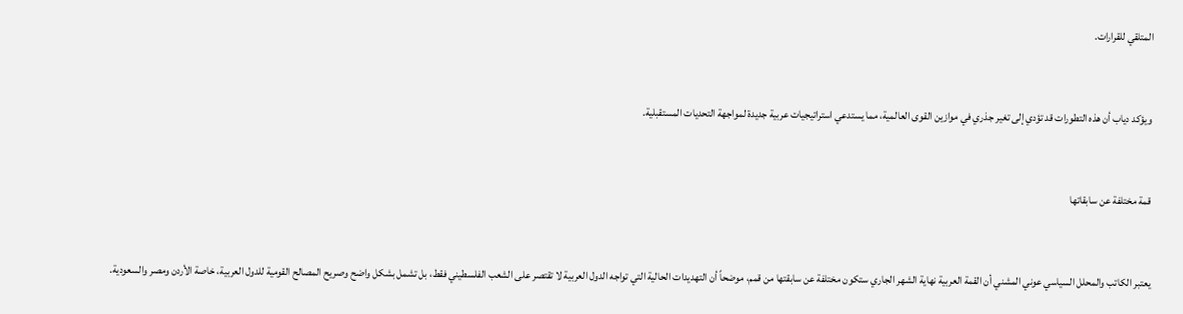المتلقي للقرارات.


ويؤكد دياب أن هذه التطورات قد تؤدي إلى تغير جذري في موازين القوى العالمية، مما يستدعي استراتيجيات عربية جديدة لمواجهة التحديات المستقبلية.


قمة مختلفة عن سابقاتها


يعتبر الكاتب والمحلل السياسي عوني المشني أن القمة العربية نهاية الشهر الجاري ستكون مختلفة عن سابقتها من قمم، موضحاً أن التهديدات الحالية التي تواجه الدول العربية لا تقتصر على الشعب الفلسطيني فقط، بل تشمل بشكل واضح وصريح المصالح القومية للدول العربية، خاصة الأردن ومصر والسعودية.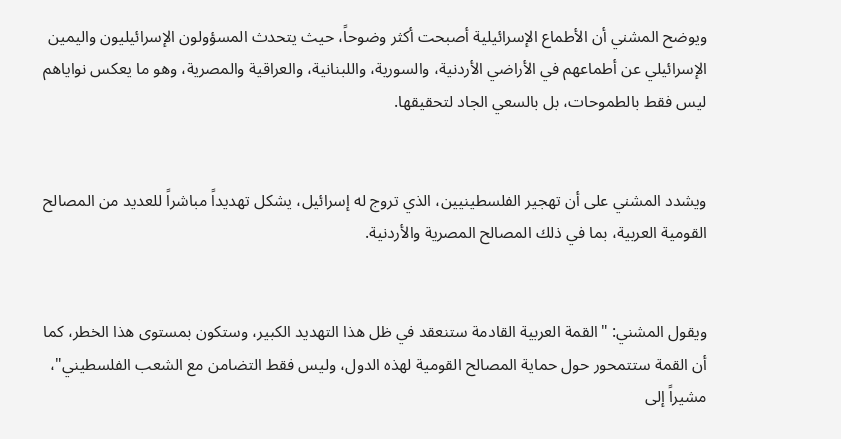ويوضح المشني أن الأطماع الإسرائيلية أصبحت أكثر وضوحاً، حيث يتحدث المسؤولون الإسرائيليون واليمين الإسرائيلي عن أطماعهم في الأراضي الأردنية، والسورية، واللبنانية، والعراقية والمصرية، وهو ما يعكس نواياهم ليس فقط بالطموحات، بل بالسعي الجاد لتحقيقها.


ويشدد المشني على أن تهجير الفلسطينيين، الذي تروج له إسرائيل، يشكل تهديداً مباشراً للعديد من المصالح القومية العربية، بما في ذلك المصالح المصرية والأردنية.


ويقول المشني: "القمة العربية القادمة ستنعقد في ظل هذا التهديد الكبير، وستكون بمستوى هذا الخطر، كما أن القمة ستتمحور حول حماية المصالح القومية لهذه الدول، وليس فقط التضامن مع الشعب الفلسطيني"، مشيراً إلى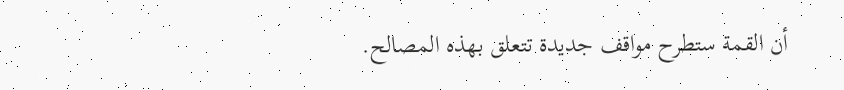أن القمة ستطرح مواقف جديدة تتعلق بهذه المصالح.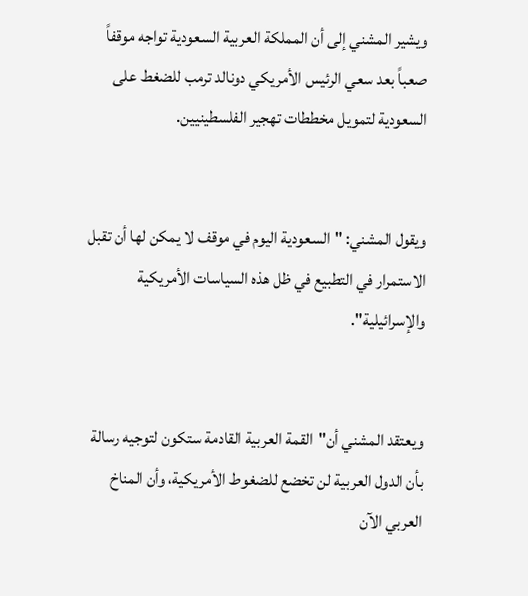ويشير المشني إلى أن المملكة العربية السعودية تواجه موقفاً صعباً بعد سعي الرئيس الأمريكي دونالد ترمب للضغط على السعودية لتمويل مخططات تهجير الفلسطينيين.


ويقول المشني: "السعودية اليوم في موقف لا يمكن لها أن تقبل الاستمرار في التطبيع في ظل هذه السياسات الأمريكية والإسرائيلية".


ويعتقد المشني أن"القمة العربية القادمة ستكون لتوجيه رسالة بأن الدول العربية لن تخضع للضغوط الأمريكية، وأن المناخ العربي الآن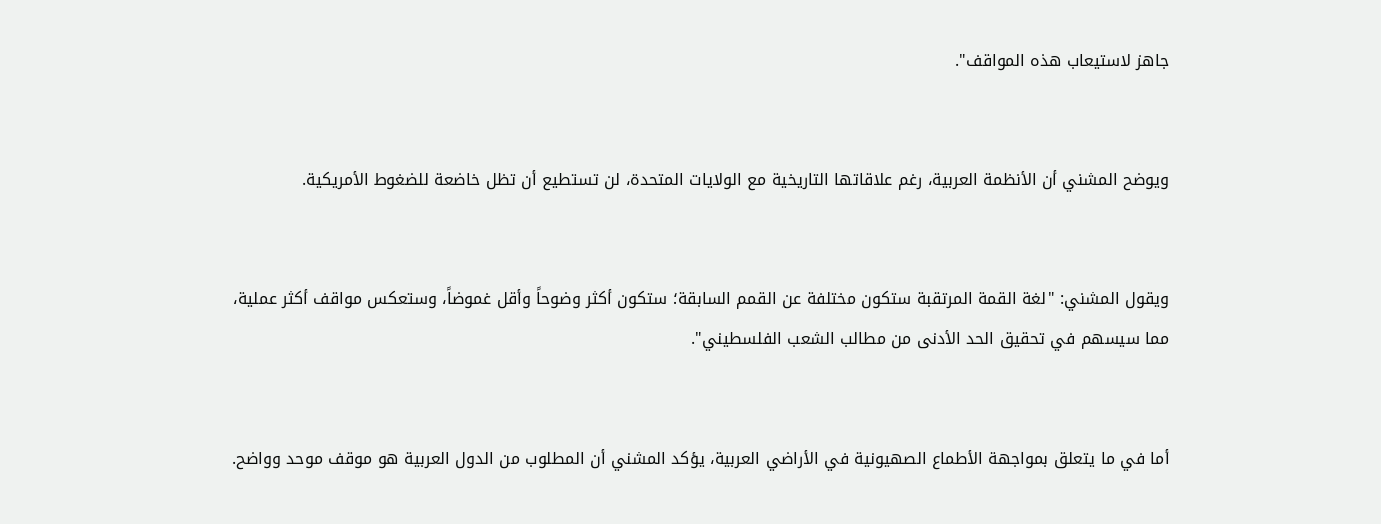جاهز لاستيعاب هذه المواقف".


ويوضح المشني أن الأنظمة العربية، رغم علاقاتها التاريخية مع الولايات المتحدة، لن تستطيع أن تظل خاضعة للضغوط الأمريكية.


ويقول المشني: "لغة القمة المرتقبة ستكون مختلفة عن القمم السابقة؛ ستكون أكثر وضوحاً وأقل غموضاً، وستعكس مواقف أكثر عملية، مما سيسهم في تحقيق الحد الأدنى من مطالب الشعب الفلسطيني".


أما في ما يتعلق بمواجهة الأطماع الصهيونية في الأراضي العربية، يؤكد المشني أن المطلوب من الدول العربية هو موقف موحد وواضح.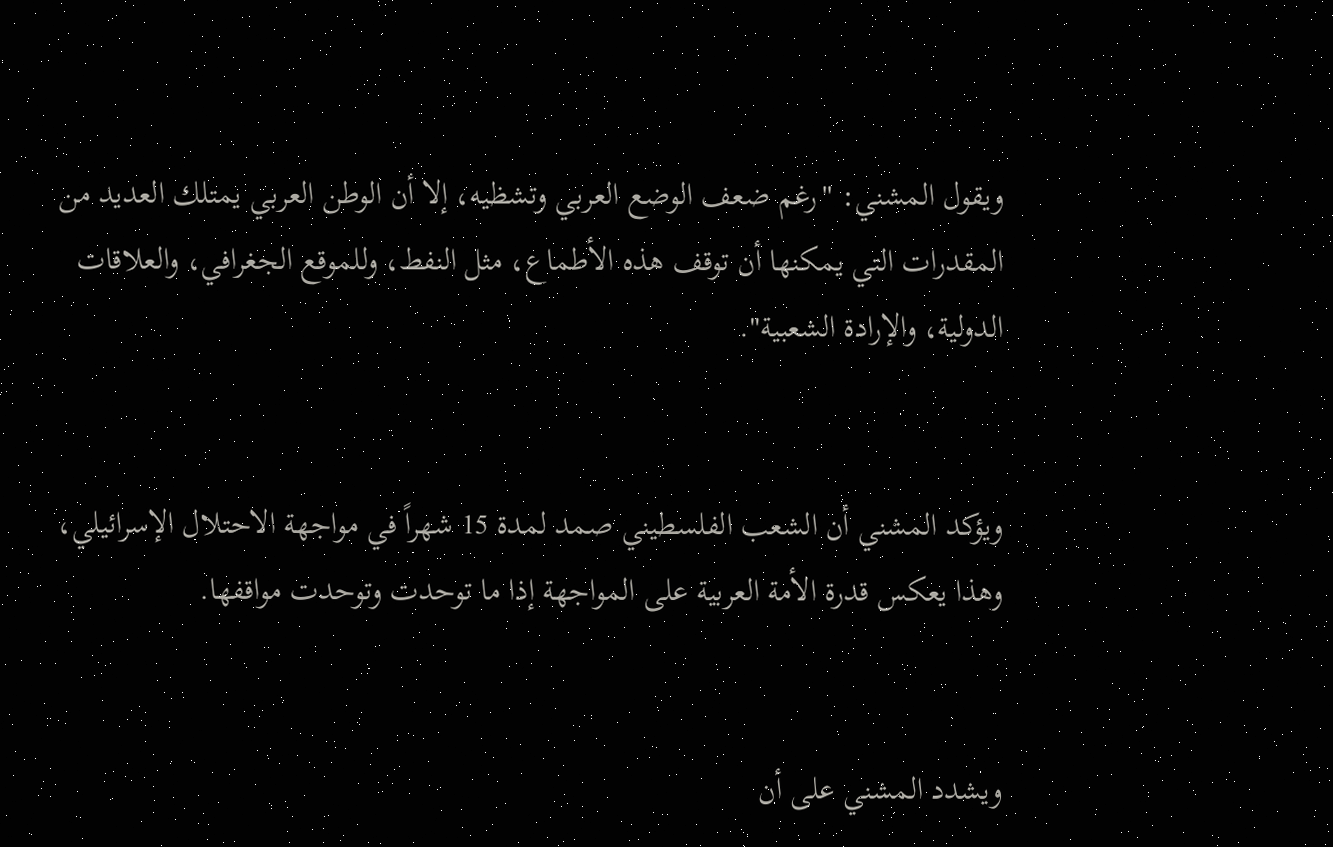ويقول المشني: "رغم ضعف الوضع العربي وتشظيه، إلا أن الوطن العربي يمتلك العديد من المقدرات التي يمكنها أن توقف هذه الأطماع، مثل النفط، وللموقع الجغرافي، والعلاقات الدولية، والإرادة الشعبية".


ويؤكد المشني أن الشعب الفلسطيني صمد لمدة 15 شهراً في مواجهة الاحتلال الإسرائيلي، وهذا يعكس قدرة الأمة العربية على المواجهة إذا ما توحدت وتوحدت مواقفها.


ويشدد المشني على أن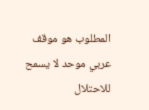المطلوب هو موقف عربي موحد لا يسمح للاحتلال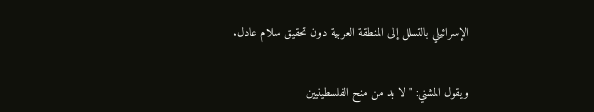الإسرائيلي بالتسلل إلى المنطقة العربية دون تحقيق سلام عادل.


ويقول المشني: "لا بد من منح الفلسطينيين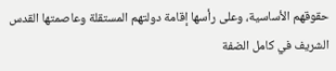حقوقهم الأساسية، وعلى رأسها إقامة دولتهم المستقلة وعاصمتها القدس الشريف في كامل الضفة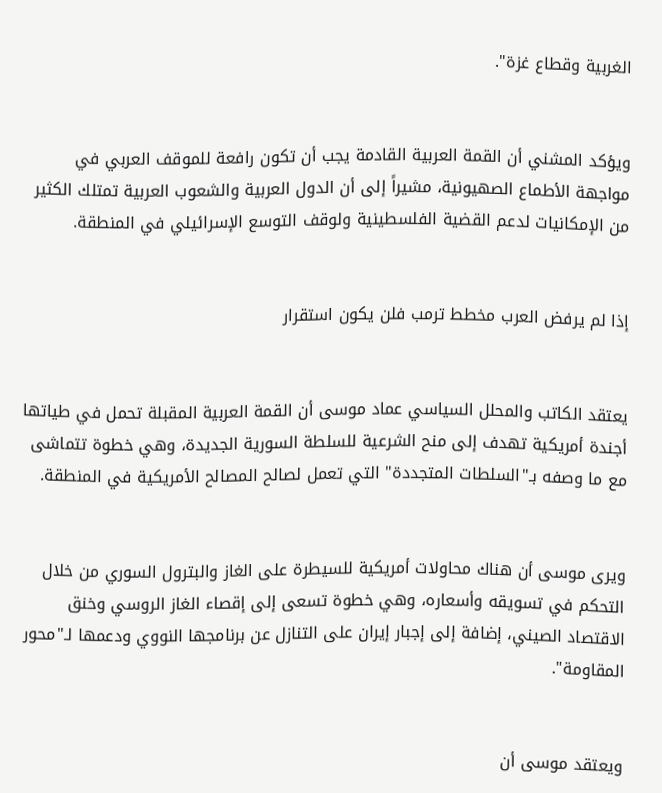الغربية وقطاع غزة".


ويؤكد المشني أن القمة العربية القادمة يجب أن تكون رافعة للموقف العربي في مواجهة الأطماع الصهيونية، مشيراً إلى أن الدول العربية والشعوب العربية تمتلك الكثير من الإمكانيات لدعم القضية الفلسطينية ولوقف التوسع الإسرائيلي في المنطقة.


إذا لم يرفض العرب مخطط ترمب فلن يكون استقرار


يعتقد الكاتب والمحلل السياسي عماد موسى أن القمة العربية المقبلة تحمل في طياتها أجندة أمريكية تهدف إلى منح الشرعية للسلطة السورية الجديدة، وهي خطوة تتماشى مع ما وصفه بـ"السلطات المتجددة" التي تعمل لصالح المصالح الأمريكية في المنطقة.


ويرى موسى أن هناك محاولات أمريكية للسيطرة على الغاز والبترول السوري من خلال التحكم في تسويقه وأسعاره، وهي خطوة تسعى إلى إقصاء الغاز الروسي وخنق الاقتصاد الصيني، إضافة إلى إجبار إيران على التنازل عن برنامجها النووي ودعمها لـ"محور المقاومة".


ويعتقد موسى أن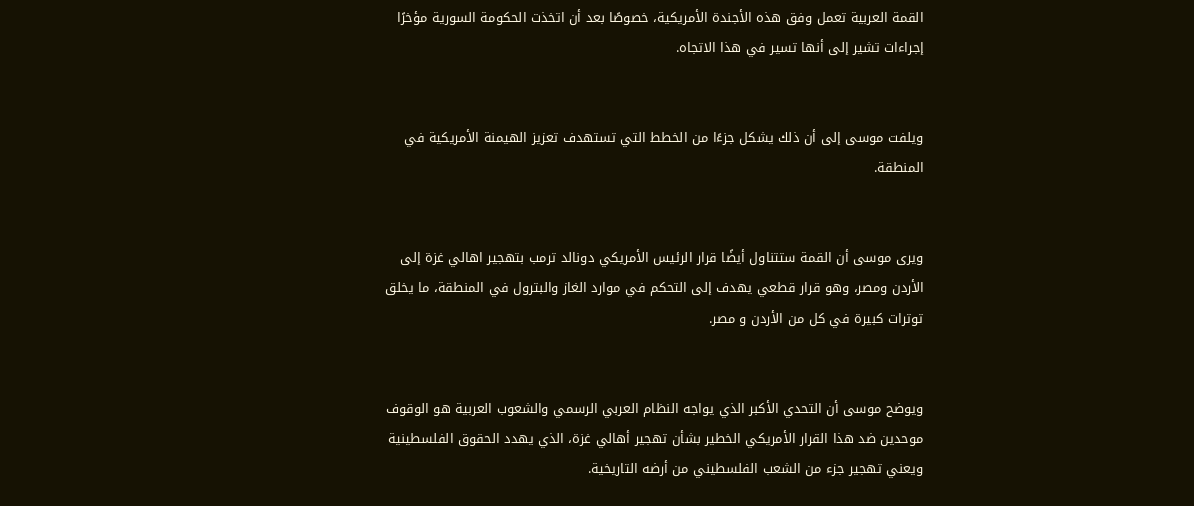القمة العربية تعمل وفق هذه الأجندة الأمريكية، خصوصًا بعد أن اتخذت الحكومة السورية مؤخرًا إجراءات تشير إلى أنها تسير في هذا الاتجاه.


ويلفت موسى إلى أن ذلك يشكل جزءًا من الخطط التي تستهدف تعزيز الهيمنة الأمريكية في المنطقة.


ويرى موسى أن القمة ستتناول أيضًا قرار الرئيس الأمريكي دونالد ترمب بتهجير اهالي غزة إلى الأردن ومصر، وهو قرار قطعي يهدف إلى التحكم في موارد الغاز والبترول في المنطقة، ما يخلق توترات كبيرة في كل من الأردن و مصر.


ويوضح موسى أن التحدي الأكبر الذي يواجه النظام العربي الرسمي والشعوب العربية هو الوقوف موحدين ضد هذا القرار الأمريكي الخطير بشأن تهجير أهالي غزة، الذي يهدد الحقوق الفلسطينية ويعني تهجير جزء من الشعب الفلسطيني من أرضه التاريخية.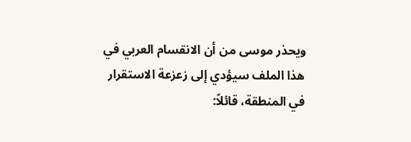ويحذر موسى من أن الانقسام العربي في هذا الملف سيؤدي إلى زعزعة الاستقرار في المنطقة، قائلاً: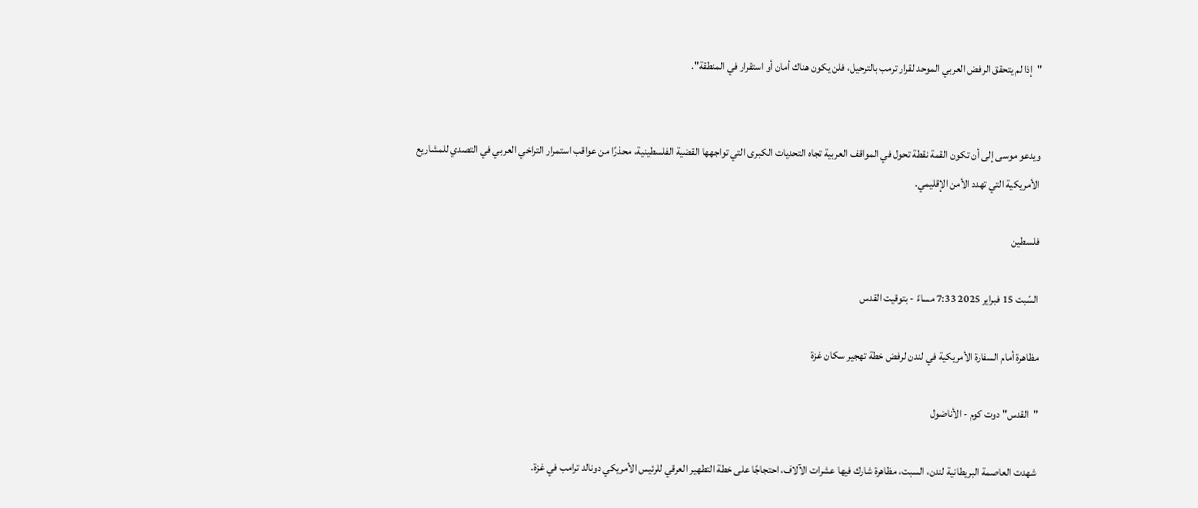"إذا لم يتحقق الرفض العربي الموحد لقرار ترمب بالترحيل، فلن يكون هناك أمان أو استقرار في المنطقة".


ويدعو موسى إلى أن تكون القمة نقطة تحول في المواقف العربية تجاه التحديات الكبرى التي تواجهها القضية الفلسطينية، محذرًا من عواقب استمرار التراخي العربي في التصدي للمشاريع الأمريكية التي تهدد الأمن الإقليمي.

فلسطين

السّبت 15 فبراير 2025 7:33 مساءً - بتوقيت القدس

مظاهرة أمام السفارة الأمريكية في لندن لرفض خطة تهجير سكان غزة

"القدس" دوت كوم - الأناضول

شهدت العاصمة البريطانية لندن، السبت، مظاهرة شارك فيها عشرات الآلاف، احتجاجًا على خطة التطهير العرقي للرئيس الأمريكي دونالد ترامب في غزة.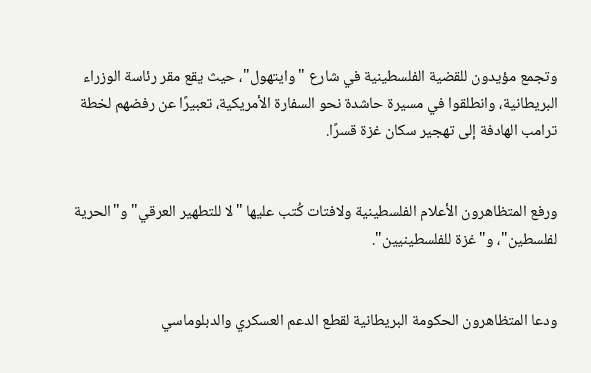وتجمع مؤيدون للقضية الفلسطينية في شارع "وايتهول"، حيث يقع مقر رئاسة الوزراء البريطانية، وانطلقوا في مسيرة حاشدة نحو السفارة الأمريكية، تعبيرًا عن رفضهم لخطة ترامب الهادفة إلى تهجير سكان غزة قسرًا.


ورفع المتظاهرون الأعلام الفلسطينية ولافتات كُتب عليها "لا للتطهير العرقي" و"الحرية لفلسطين"، و"غزة للفلسطينيين".


ودعا المتظاهرون الحكومة البريطانية لقطع الدعم العسكري والدبلوماسي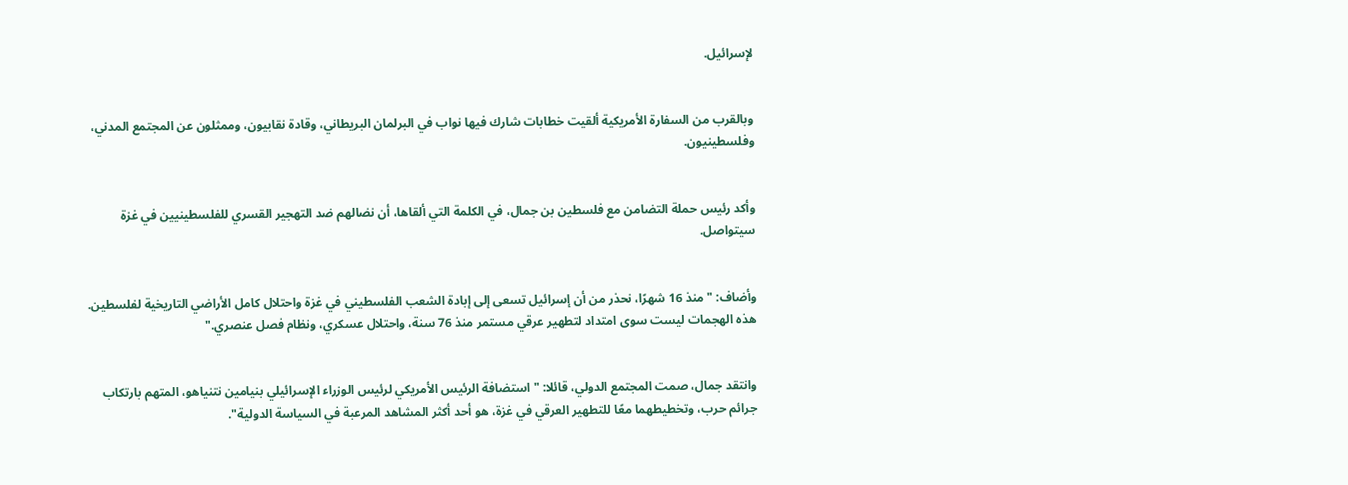لإسرائيل.


وبالقرب من السفارة الأمريكية ألقيت خطابات شارك فيها نواب في البرلمان البريطاني، وقادة نقابيون، وممثلون عن المجتمع المدني، وفلسطينيون.


وأكد رئيس حملة التضامن مع فلسطين بن جمال، في الكلمة التي ألقاها، أن نضالهم ضد التهجير القسري للفلسطينيين في غزة سيتواصل.


وأضاف: "منذ 16 شهرًا، نحذر من أن إسرائيل تسعى إلى إبادة الشعب الفلسطيني في غزة واحتلال كامل الأراضي التاريخية لفلسطين. هذه الهجمات ليست سوى امتداد لتطهير عرقي مستمر منذ 76 سنة، واحتلال عسكري، ونظام فصل عنصري."


وانتقد جمال، صمت المجتمع الدولي، قائلا: "استضافة الرئيس الأمريكي لرئيس الوزراء الإسرائيلي بنيامين نتنياهو، المتهم بارتكاب جرائم حرب، وتخطيطهما معًا للتطهير العرقي في غزة، هو أحد أكثر المشاهد المرعبة في السياسة الدولية".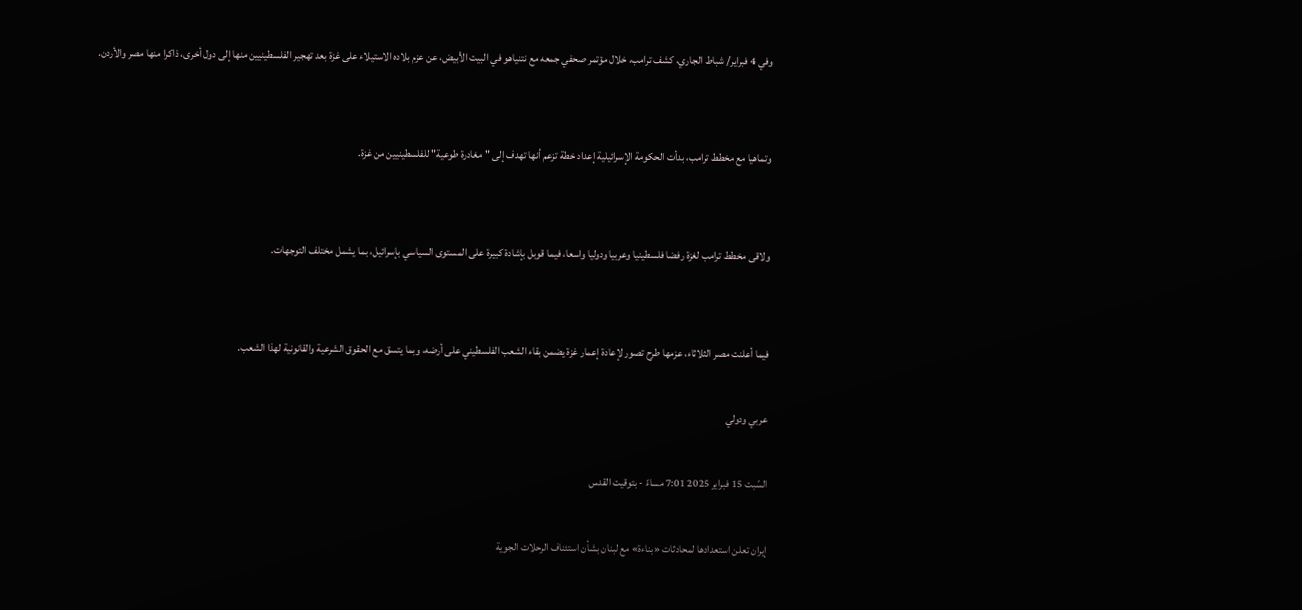وفي 4 فبراير/ شباط الجاري، كشف ترامب، خلال مؤتمر صحفي جمعه مع نتنياهو في البيت الأبيض، عن عزم بلاده الاستيلاء على غزة بعد تهجير الفلسطينيين منها إلى دول أخرى، ذاكرا منها مصر والأردن.


وتماهيا مع مخطط ترامب، بدأت الحكومة الإسرائيلية إعداد خطة تزعم أنها تهدف إلى "مغادرة طوعية" للفلسطينيين من غزة.


ولاقى مخطط ترامب لغزة رفضا فلسطينيا وعربيا ودوليا واسعا، فيما قوبل بإشادة كبيرة على المستوى السياسي بإسرائيل، بما يشمل مختلف التوجهات.


فيما أعلنت مصر الثلاثاء، عزمها طرح تصور لإعادة إعمار غزة يضمن بقاء الشعب الفلسطيني على أرضه، وبما يتسق مع الحقوق الشرعية والقانونية لهذا الشعب.

عربي ودولي

السّبت 15 فبراير 2025 7:01 مساءً - بتوقيت القدس

إيران تعلن استعدادها لمحادثات «بناءة» مع لبنان بشأن استئناف الرحلات الجوية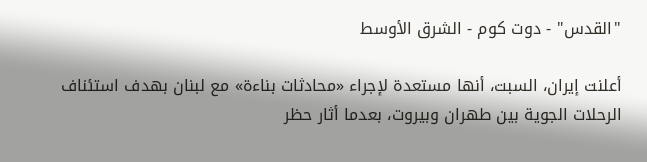"القدس" - دوت كوم - الشرق الأوسط

أعلنت إيران، السبت، أنها مستعدة لإجراء «محادثات بناءة» مع لبنان بهدف استئناف الرحلات الجوية بين طهران وبيروت، بعدما أثار حظر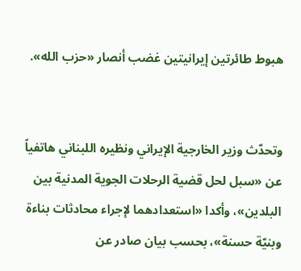هبوط طائرتين إيرانيتين غضب أنصار «حزب الله».


وتحدّث وزير الخارجية الإيراني ونظيره اللبناني هاتفياً عن «سبل لحل قضية الرحلات الجوية المدنية بين البلدين»، وأكدا «استعدادهما لإجراء محادثات بناءة وبنيّة حسنة»، بحسب بيان صادر عن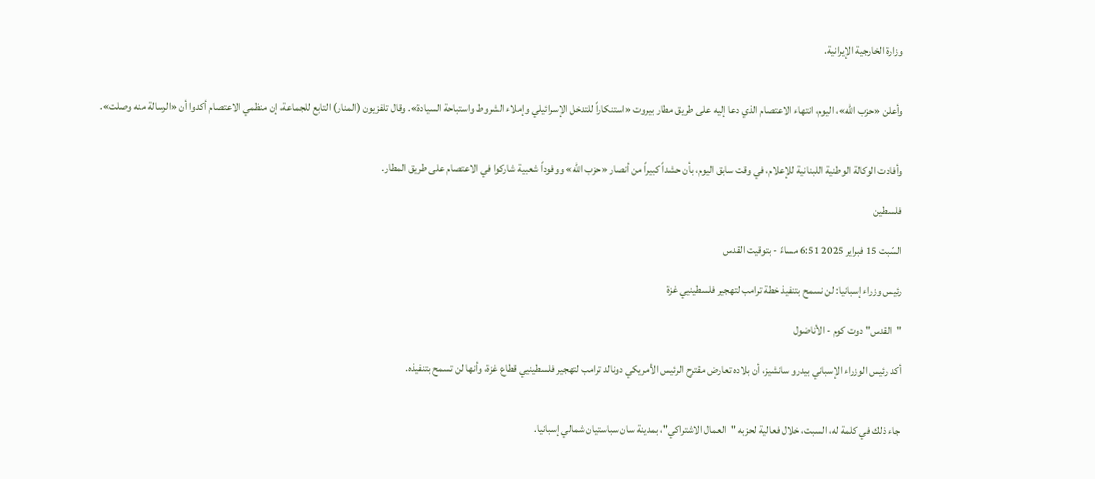وزارة الخارجية الإيرانية.


وأعلن «حزب الله»، اليوم، انتهاء الاعتصام الذي دعا إليه على طريق مطار بيروت «استنكاراً للتدخل الإسرائيلي وإملاء الشروط واستباحة السيادة». وقال تلفزيون (المنار) التابع للجماعة، إن منظمي الاعتصام أكدوا أن «الرسالة منه وصلت».


وأفادت الوكالة الوطنية اللبنانية للإعلام، في وقت سابق اليوم، بأن حشداً كبيراً من أنصار «حزب الله» ووفوداً شعبية شاركوا في الاعتصام على طريق المطار.

فلسطين

السّبت 15 فبراير 2025 6:51 مساءً - بتوقيت القدس

رئيس وزراء إسبانيا: لن نسمح بتنفيذ خطة ترامب لتهجير فلسطينيي غزة

"القدس" دوت كوم - الأناضول

أكد رئيس الوزراء الإسباني بيدرو سانشيز، أن بلاده تعارض مقترح الرئيس الأمريكي دونالد ترامب لتهجير فلسطينيي قطاع غزة، وأنها لن تسمح بتنفيذه.


جاء ذلك في كلمة له، السبت، خلال فعالية لحزبه "العمال الاشتراكي"، بمدينة سان سباستيان شمالي إسبانيا.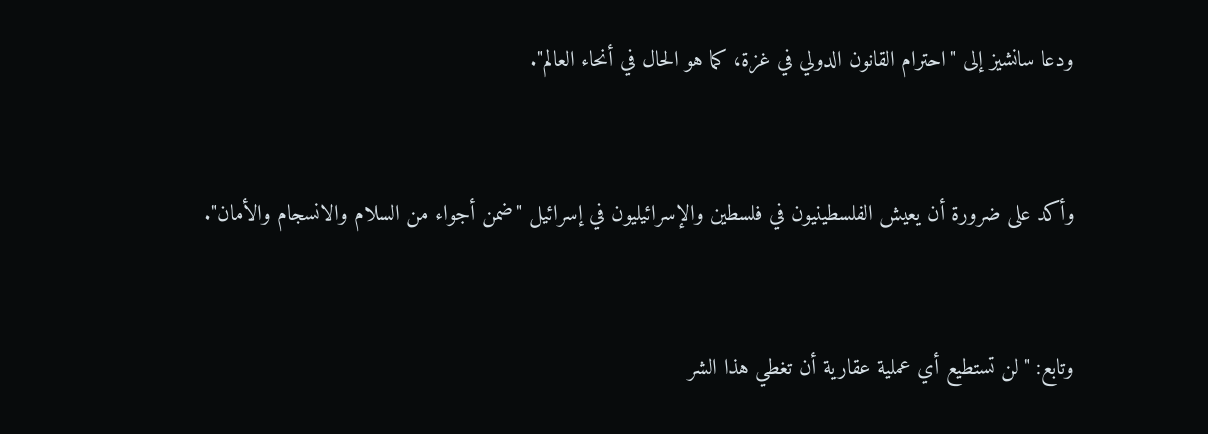ودعا سانشيز إلى "احترام القانون الدولي في غزة، كما هو الحال في أنحاء العالم".


وأكد على ضرورة أن يعيش الفلسطينيون في فلسطين والإسرائيليون في إسرائيل "ضمن أجواء من السلام والانسجام والأمان".


وتابع: "لن تستطيع أي عملية عقارية أن تغطي هذا الشر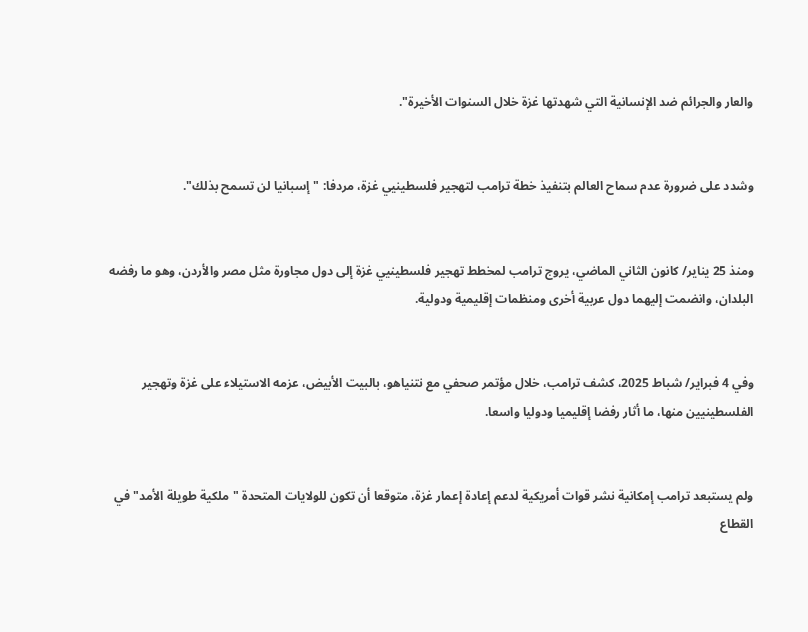والعار والجرائم ضد الإنسانية التي شهدتها غزة خلال السنوات الأخيرة".


وشدد على ضرورة عدم سماح العالم بتنفيذ خطة ترامب لتهجير فلسطينيي غزة، مردفا: "إسبانيا لن تسمح بذلك".


ومنذ 25 يناير/ كانون الثاني الماضي، يروج ترامب لمخطط تهجير فلسطينيي غزة إلى دول مجاورة مثل مصر والأردن، وهو ما رفضه البلدان، وانضمت إليهما دول عربية أخرى ومنظمات إقليمية ودولية.


وفي 4 فبراير/ شباط 2025، كشف ترامب، خلال مؤتمر صحفي مع نتنياهو، بالبيت الأبيض، عزمه الاستيلاء على غزة وتهجير الفلسطينيين منها، ما أثار رفضا إقليميا ودوليا واسعا.


ولم يستبعد ترامب إمكانية نشر قوات أمريكية لدعم إعادة إعمار غزة، متوقعا أن تكون للولايات المتحدة "ملكية طويلة الأمد" في القطاع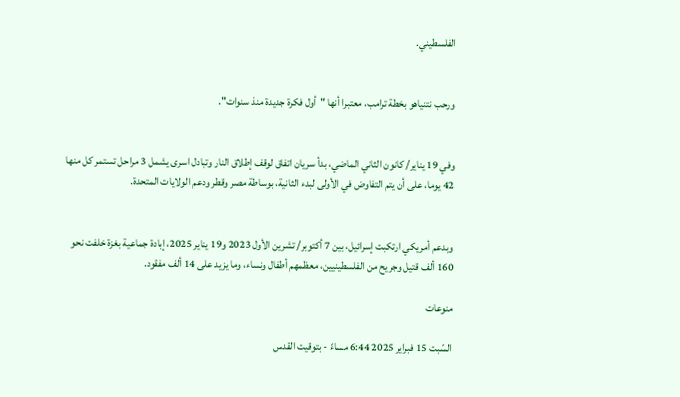الفلسطيني.


ورحب نتنياهو بخطة ترامب، معتبرا أنها "أول فكرة جديدة منذ سنوات".


وفي 19 يناير/ كانون الثاني الماضي، بدأ سريان اتفاق لوقف إطلاق النار وتبادل اسرى يشمل 3 مراحل تستمر كل منها 42 يوما، على أن يتم التفاوض في الأولى لبدء الثانية، بوساطة مصر وقطر ودعم الولايات المتحدة.


وبدعم أمريكي ارتكبت إسرائيل، بين 7 أكتوبر/ تشرين الأول 2023 و19 يناير 2025، إبادة جماعية بغزة خلفت نحو 160 ألف قتيل وجريح من الفلسطينيين، معظمهم أطفال ونساء، وما يزيد على 14 ألف مفقود.

منوعات

السّبت 15 فبراير 2025 6:44 مساءً - بتوقيت القدس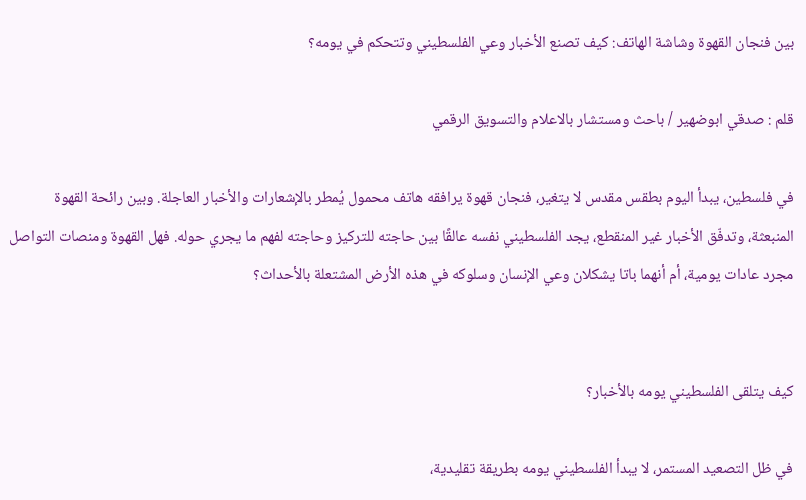بين فنجان القهوة وشاشة الهاتف: كيف تصنع الأخبار وعي الفلسطيني وتتحكم في يومه؟

قلم : صدقي ابوضهير / باحث ومستشار بالاعلام والتسويق الرقمي

في فلسطين، يبدأ اليوم بطقس مقدس لا يتغير، فنجان قهوة يرافقه هاتف محمول يُمطر بالإشعارات والأخبار العاجلة. وبين رائحة القهوة المنبعثة، وتدفّق الأخبار غير المنقطع، يجد الفلسطيني نفسه عالقًا بين حاجته للتركيز وحاجته لفهم ما يجري حوله. فهل القهوة ومنصات التواصل مجرد عادات يومية، أم أنهما باتا يشكلان وعي الإنسان وسلوكه في هذه الأرض المشتعلة بالأحداث؟


كيف يتلقى الفلسطيني يومه بالأخبار؟

في ظل التصعيد المستمر، لا يبدأ الفلسطيني يومه بطريقة تقليدية،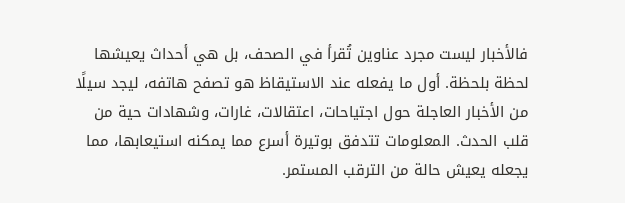فالأخبار ليست مجرد عناوين تُقرأ في الصحف، بل هي أحداث يعيشها لحظة بلحظة. أول ما يفعله عند الاستيقاظ هو تصفح هاتفه، ليجد سيلًا من الأخبار العاجلة حول اجتياحات، اعتقالات، غارات، وشهادات حية من قلب الحدث. المعلومات تتدفق بوتيرة أسرع مما يمكنه استيعابها، مما يجعله يعيش حالة من الترقب المستمر.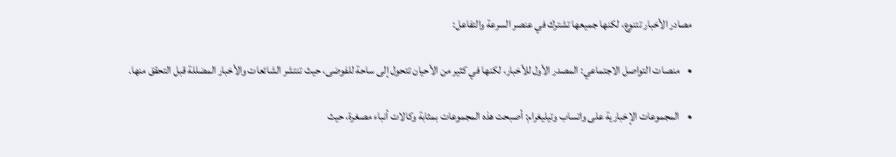مصادر الأخبار تتنوع، لكنها جميعها تشترك في عنصر السرعة والتفاعل:

•    منصات التواصل الاجتماعي: المصدر الأول للأخبار، لكنها في كثير من الأحيان تتحول إلى ساحة للفوضى، حيث تنتشر الشائعات والأخبار المضللة قبل التحقق منها.

•    المجموعات الإخبارية على واتساب وتيليغرام: أصبحت هذه المجموعات بمثابة وكالات أنباء مصغرة، حيث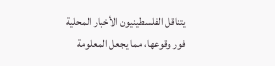يتناقل الفلسطينيون الأخبار المحلية فور وقوعها، مما يجعل المعلومة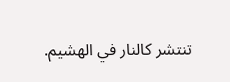تنتشر كالنار في الهشيم.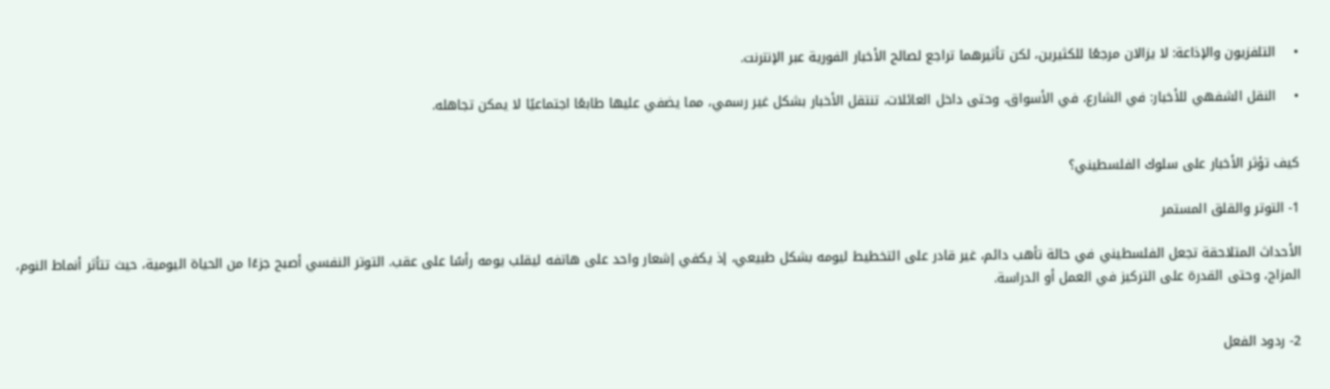•    التلفزيون والإذاعة: لا يزالان مرجعًا للكثيرين، لكن تأثيرهما تراجع لصالح الأخبار الفورية عبر الإنترنت.

•    النقل الشفهي للأخبار: في الشارع، في الأسواق، وحتى داخل العائلات، تنتقل الأخبار بشكل غير رسمي، مما يضفي عليها طابعًا اجتماعيًا لا يمكن تجاهله.


كيف تؤثر الأخبار على سلوك الفلسطيني؟

1- التوتر والقلق المستمر

الأحداث المتلاحقة تجعل الفلسطيني في حالة تأهب دائم، غير قادر على التخطيط ليومه بشكل طبيعي، إذ يكفي إشعار واحد على هاتفه ليقلب يومه رأسًا على عقب. التوتر النفسي أصبح جزءًا من الحياة اليومية، حيث تتأثر أنماط النوم، المزاج، وحتى القدرة على التركيز في العمل أو الدراسة.


2- ردود الفعل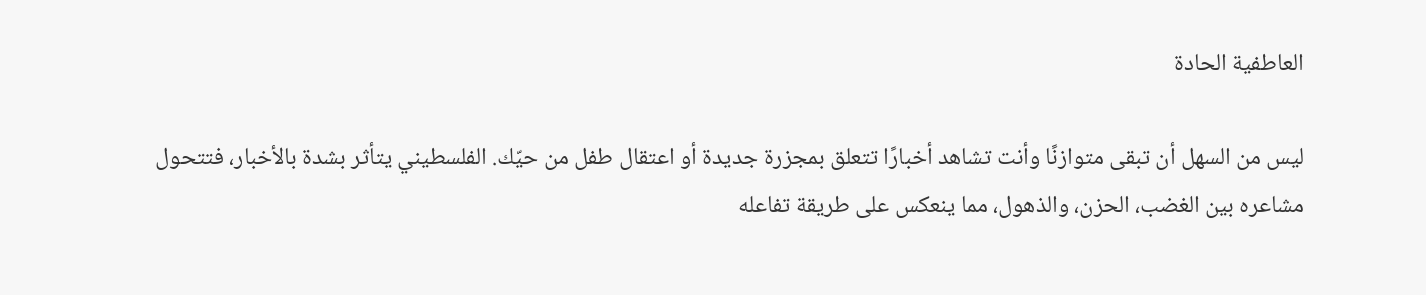العاطفية الحادة

ليس من السهل أن تبقى متوازنًا وأنت تشاهد أخبارًا تتعلق بمجزرة جديدة أو اعتقال طفل من حيّك. الفلسطيني يتأثر بشدة بالأخبار، فتتحول مشاعره بين الغضب، الحزن، والذهول، مما ينعكس على طريقة تفاعله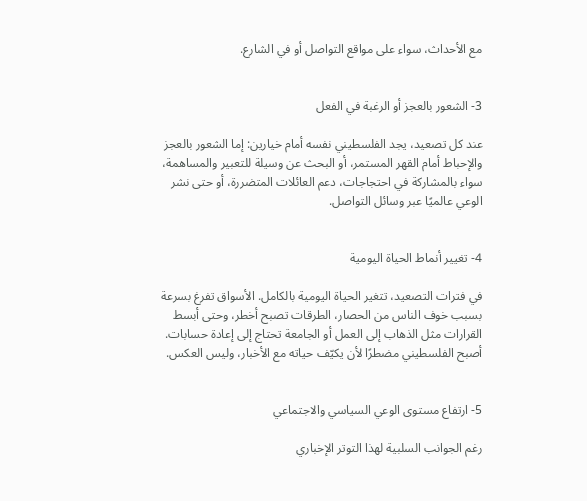مع الأحداث، سواء على مواقع التواصل أو في الشارع.


3- الشعور بالعجز أو الرغبة في الفعل

عند كل تصعيد، يجد الفلسطيني نفسه أمام خيارين: إما الشعور بالعجز والإحباط أمام القهر المستمر، أو البحث عن وسيلة للتعبير والمساهمة، سواء بالمشاركة في احتجاجات، دعم العائلات المتضررة، أو حتى نشر الوعي عالميًا عبر وسائل التواصل.


4- تغيير أنماط الحياة اليومية

في فترات التصعيد، تتغير الحياة اليومية بالكامل. الأسواق تفرغ بسرعة بسبب خوف الناس من الحصار، الطرقات تصبح أخطر، وحتى أبسط القرارات مثل الذهاب إلى العمل أو الجامعة تحتاج إلى إعادة حسابات. أصبح الفلسطيني مضطرًا لأن يكيّف حياته مع الأخبار، وليس العكس.


5- ارتفاع مستوى الوعي السياسي والاجتماعي

رغم الجوانب السلبية لهذا التوتر الإخباري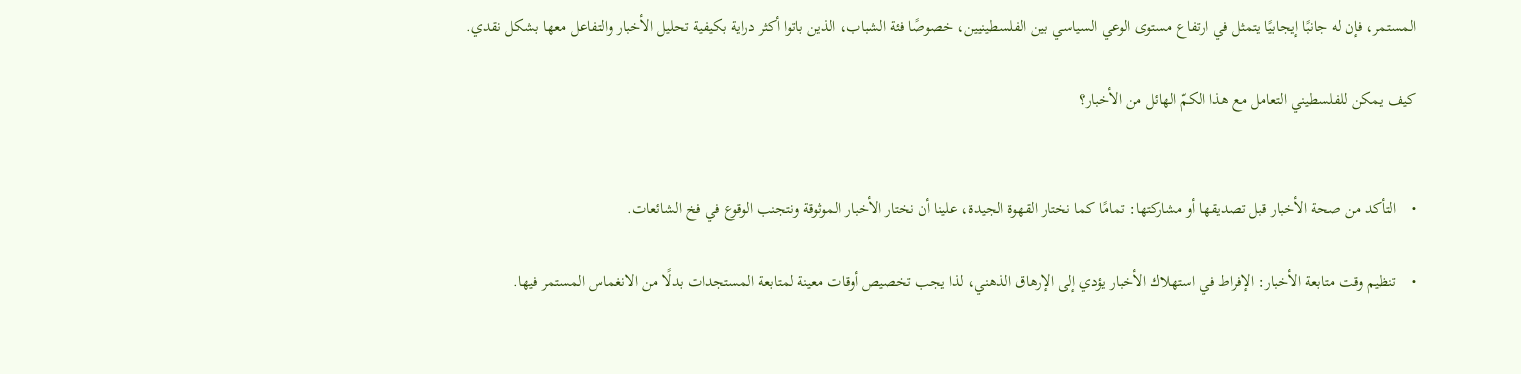المستمر، فإن له جانبًا إيجابيًا يتمثل في ارتفاع مستوى الوعي السياسي بين الفلسطينيين، خصوصًا فئة الشباب، الذين باتوا أكثر دراية بكيفية تحليل الأخبار والتفاعل معها بشكل نقدي.

كيف يمكن للفلسطيني التعامل مع هذا الكمّ الهائل من الأخبار؟


•    التأكد من صحة الأخبار قبل تصديقها أو مشاركتها: تمامًا كما نختار القهوة الجيدة، علينا أن نختار الأخبار الموثوقة ونتجنب الوقوع في فخ الشائعات.

•    تنظيم وقت متابعة الأخبار: الإفراط في استهلاك الأخبار يؤدي إلى الإرهاق الذهني، لذا يجب تخصيص أوقات معينة لمتابعة المستجدات بدلًا من الانغماس المستمر فيها.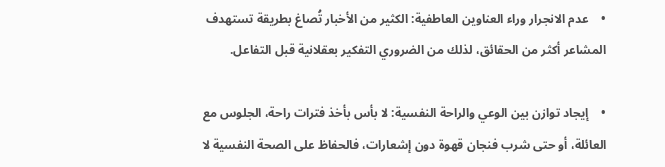•    عدم الانجرار وراء العناوين العاطفية: الكثير من الأخبار تُصاغ بطريقة تستهدف المشاعر أكثر من الحقائق، لذلك من الضروري التفكير بعقلانية قبل التفاعل.

•    إيجاد توازن بين الوعي والراحة النفسية: لا بأس بأخذ فترات راحة، الجلوس مع العائلة، أو حتى شرب فنجان قهوة دون إشعارات، فالحفاظ على الصحة النفسية لا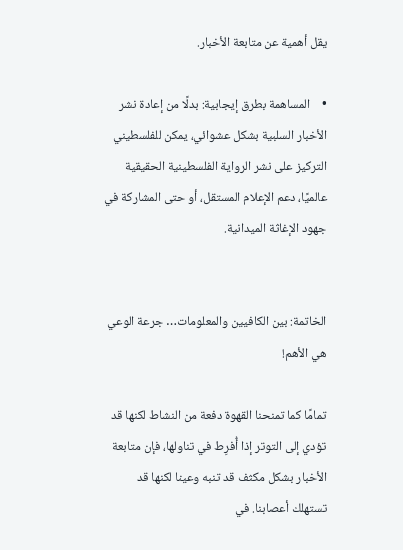يقل أهمية عن متابعة الأخبار.

•    المساهمة بطرق إيجابية: بدلًا من إعادة نشر الأخبار السلبية بشكل عشوائي، يمكن للفلسطيني التركيز على نشر الرواية الفلسطينية الحقيقية عالميًا، دعم الإعلام المستقل، أو حتى المشاركة في جهود الإغاثة الميدانية.


الخاتمة: بين الكافيين والمعلومات… جرعة الوعي هي الأهم!

تمامًا كما تمنحنا القهوة دفعة من النشاط لكنها قد تؤدي إلى التوتر إذا أُفرِط في تناولها، فإن متابعة الأخبار بشكل مكثف قد تنبه وعينا لكنها قد تستهلك أعصابنا. في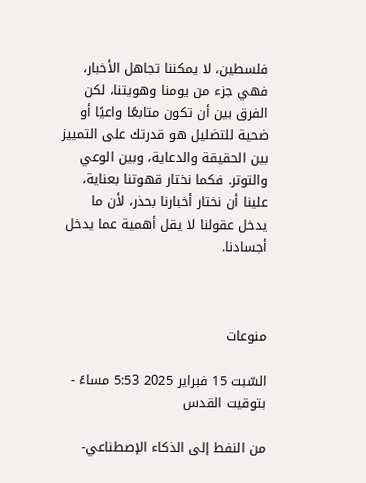فلسطين، لا يمكننا تجاهل الأخبار، فهي جزء من يومنا وهويتنا، لكن الفرق بين أن تكون متابعًا واعيًا أو ضحية للتضليل هو قدرتك على التمييز بين الحقيقة والدعاية، وبين الوعي والتوتر. فكما نختار قهوتنا بعناية، علينا أن نختار أخبارنا بحذر، لأن ما يدخل عقولنا لا يقل أهمية عما يدخل أجسادنا.



منوعات

السّبت 15 فبراير 2025 5:53 مساءً - بتوقيت القدس

من النفط إلى الذكاء الإصطناعي-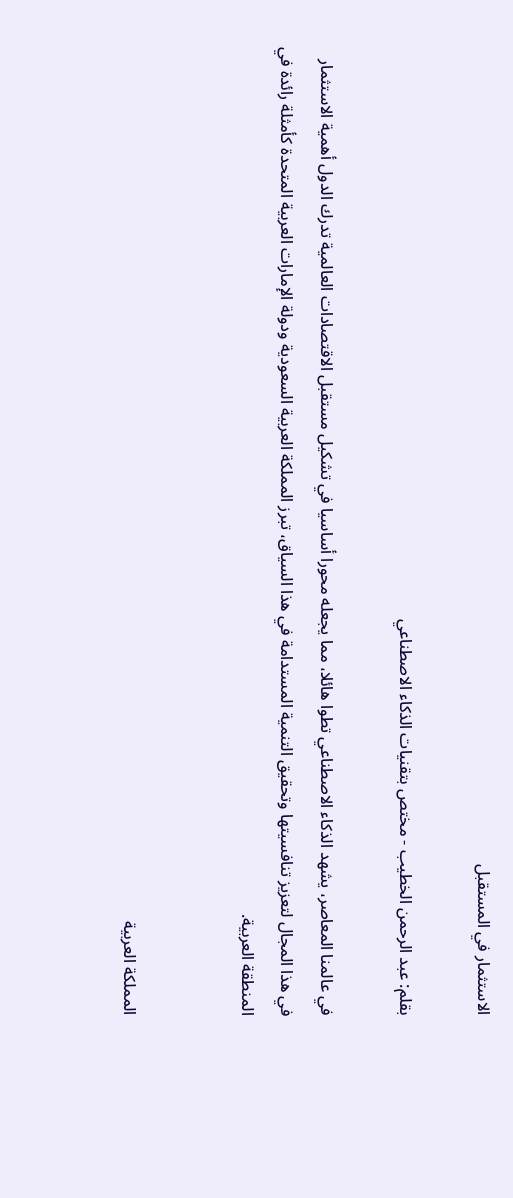الاستثمار في المستقبل

بقلم: عبد الرحمن الخطيب - مختص بتقنيات الذكاء الاصطناعي

في عالمنا المعاصر، يشهد الذكاء الاصطناعي تطوا هائلا، مما يجعله محورا أساسيا في تشكيل مستقبل الاقتصادات العالمية تدرك الدول أهمية الاستثمار في هذا المجال لتعزيز تنافسيتها وتحقيق التنمية المستدامة في هذا السياق، تبرز المملكة العربية السعودية ودولة الإمارات العربية المتحدة كأمثلة رائدة في المنطقة العربية.


المملكة العربية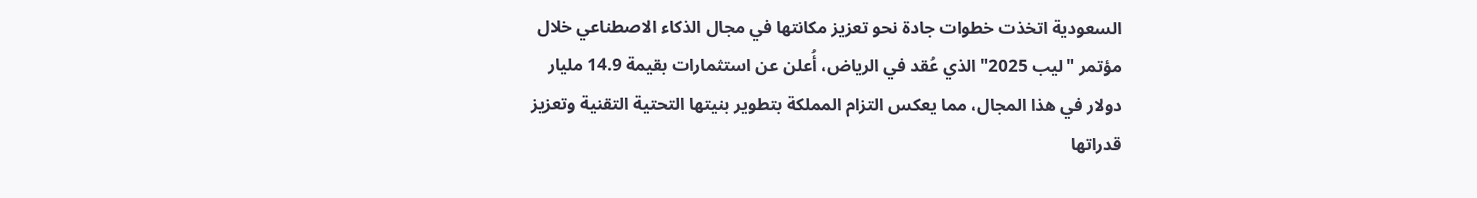السعودية اتخذت خطوات جادة نحو تعزيز مكانتها في مجال الذكاء الاصطناعي خلال مؤتمر "ليب 2025" الذي عُقد في الرياض، أُعلن عن استثمارات بقيمة 14.9 مليار دولار في هذا المجال، مما يعكس التزام المملكة بتطوير بنيتها التحتية التقنية وتعزيز قدراتها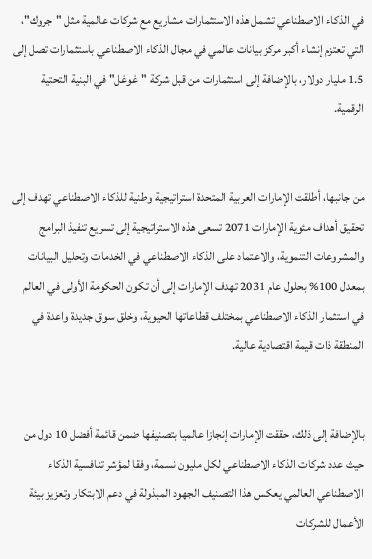في الذكاء الاصطناعي تشمل هذه الاستثمارات مشاريع مع شركات عالمية مثل "جروك"، التي تعتزم إنشاء أكبر مركز بيانات عالمي في مجال الذكاء الاصطناعي باستثمارات تصل إلى 1.5 مليار دولار، بالإضافة إلى استثمارات من قبل شركة "غوغل" في البنية التحتية الرقمية.


من جانبها، أطلقت الإمارات العربية المتحدة استراتيجية وطنية للذكاء الاصطناعي تهدف إلى تحقيق أهداف مئوية الإمارات 2071 تسعى هذه الاستراتيجية إلى تسريع تنفيذ البرامج والمشروعات التنموية، والاعتماد على الذكاء الاصطناعي في الخدمات وتحليل البيانات بمعدل 100% بحلول عام 2031 تهدف الإمارات إلى أن تكون الحكومة الأولى في العالم في استثمار الذكاء الاصطناعي بمختلف قطاعاتها الحيوية، وخلق سوق جديدة واعدة في المنطقة ذات قيمة اقتصادية عالية.


بالإضافة إلى ذلك، حققت الإمارات إنجازا عالميا بتصنيفها ضمن قائمة أفضل 10 دول من حيث عدد شركات الذكاء الاصطناعي لكل مليون نسمة، وفقا لمؤشر تنافسية الذكاء الاصطناعي العالمي يعكس هذا التصنيف الجهود المبذولة في دعم الابتكار وتعزيز بيئة الأعمال للشركات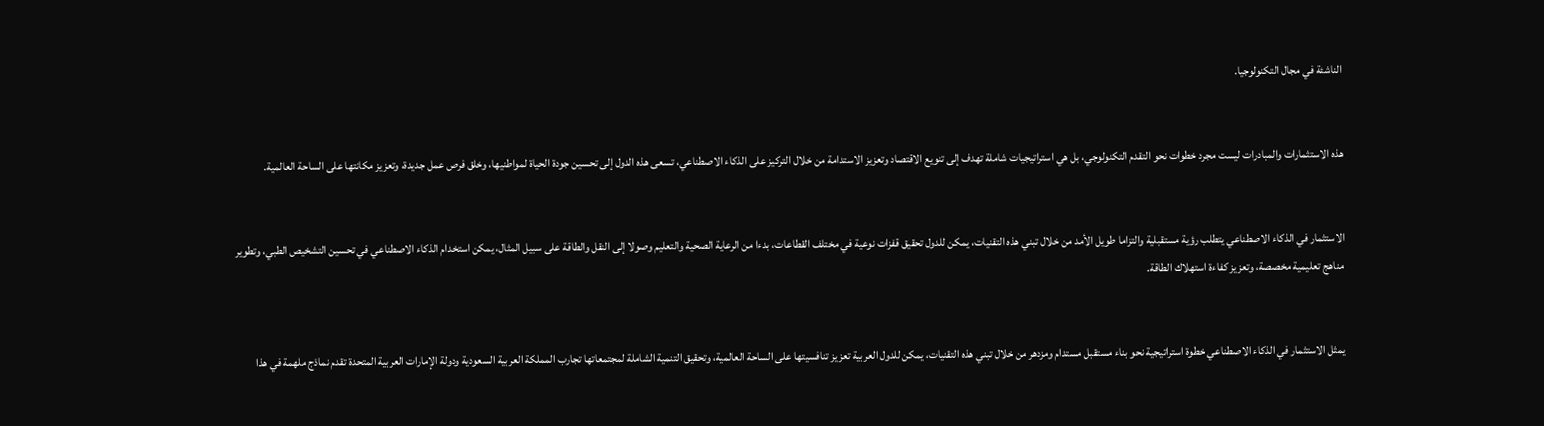الناشئة في مجال التكنولوجيا.


هذه الاستثمارات والمبادرات ليست مجرد خطوات نحو التقدم التكنولوجي، بل هي استراتيجيات شاملة تهدف إلى تنويع الاقتصاد وتعزيز الاستدامة من خلال التركيز على الذكاء الاصطناعي، تسعى هذه الدول إلى تحسين جودة الحياة لمواطنيها، وخلق فرص عمل جديدة، وتعزيز مكانتها على الساحة العالمية.


الاستثمار في الذكاء الاصطناعي يتطلب رؤية مستقبلية والتزاما طويل الأمد من خلال تبني هذه التقنيات، يمكن للدول تحقيق قفزات نوعية في مختلف القطاعات، بدءا من الرعاية الصحية والتعليم وصولا إلى النقل والطاقة على سبيل المثال، يمكن استخدام الذكاء الاصطناعي في تحسين التشخيص الطبي، وتطوير مناهج تعليمية مخصصة، وتعزيز كفاءة استهلاك الطاقة.


يمثل الاستثمار في الذكاء الاصطناعي خطوة استراتيجية نحو بناء مستقبل مستدام ومزدهر من خلال تبني هذه التقنيات، يمكن للدول العربية تعزيز تنافسيتها على الساحة العالمية، وتحقيق التنمية الشاملة لمجتمعاتها تجارب المملكة العربية السعودية ودولة الإمارات العربية المتحدة تقدم نماذج ملهمة في هذا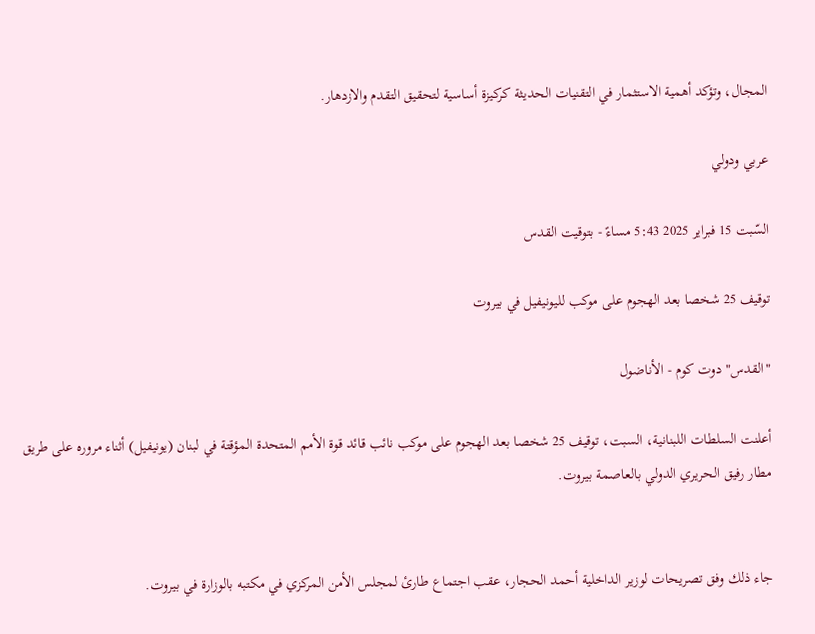المجال، وتؤكد أهمية الاستثمار في التقنيات الحديثة كركيزة أساسية لتحقيق التقدم والازدهار.

عربي ودولي

السّبت 15 فبراير 2025 5:43 مساءً - بتوقيت القدس

توقيف 25 شخصا بعد الهجوم على موكب لليونيفيل في بيروت

"القدس" دوت كوم - الأناضول

أعلنت السلطات اللبنانية، السبت، توقيف 25 شخصا بعد الهجوم على موكب نائب قائد قوة الأمم المتحدة المؤقتة في لبنان (يونيفيل) أثناء مروره على طريق مطار رفيق الحريري الدولي بالعاصمة بيروت.


جاء ذلك وفق تصريحات لوزير الداخلية أحمد الحجار، عقب اجتماع طارئ لمجلس الأمن المركزي في مكتبه بالوزارة في بيروت.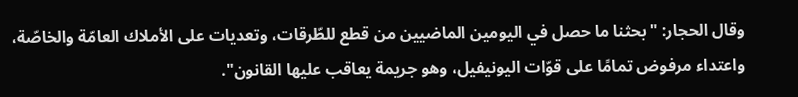وقال الحجار: "بحثنا ما حصل في اليومين الماضيين من قطع للطّرقات، وتعديات على الأملاك العامّة والخاصّة، واعتداء مرفوض تمامًا على قوّات اليونيفيل، وهو جريمة يعاقب عليها القانون".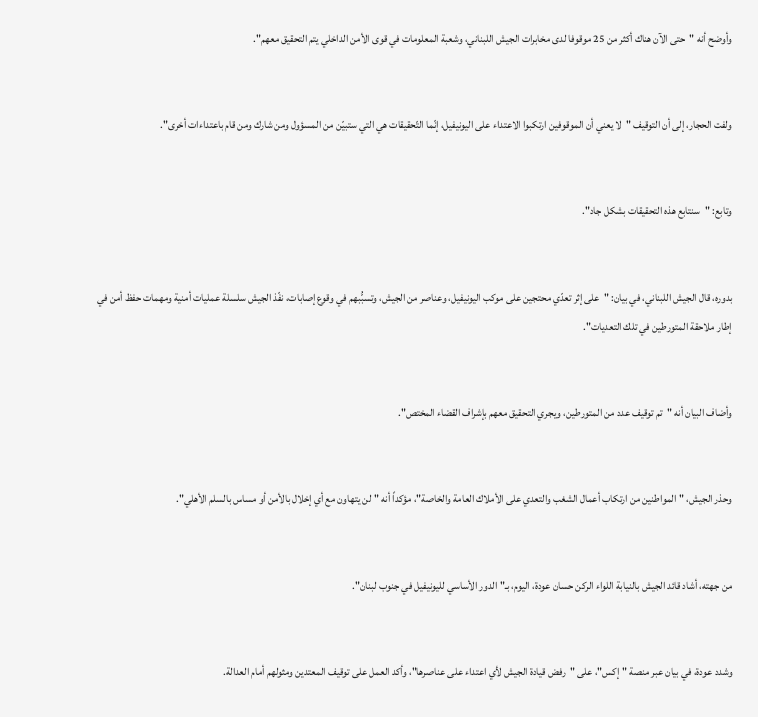وأوضح أنه "حتى الآن هناك أكثر من 25 موقوفا لدى مخابرات الجيش اللبناني، وشعبة المعلومات في قوى الأمن الداخلي يتم التحقيق معهم".


ولفت الحجار، إلى أن التوقيف "لا يعني أن الموقوفين ارتكبوا الاعتداء على اليونيفيل، إنّما التّحقيقات هي التي ستبيّن من المسؤول ومن شارك ومن قام باعتداءات أخرى".


وتابع: "سنتابع هذه التحقيقات بشكل جاد".


بدوره، قال الجيش اللبناني، في بيان: "على إثر تعدّي محتجين على موكب اليونيفيل، وعناصر من الجيش، وتسبُّبهم في وقوع إصابات، نفّذ الجيش سلسلة عمليات أمنية ومهمات حفظ أمن في إطار ملاحقة المتورطين في تلك التعديات".


وأضاف البيان أنه "تم توقيف عدد من المتورطين، ويجري التحقيق معهم بإشراف القضاء المختص".


وحذر الجيش، "المواطنين من ارتكاب أعمال الشغب والتعدي على الأملاك العامة والخاصة"، مؤكداً أنه "لن يتهاون مع أي إخلال بالأمن أو مساس بالسلم الأهلي".


من جهته، أشاد قائد الجيش بالنيابة اللواء الركن حسان عودة، اليوم، بـ"الدور الأساسي لليونيفيل في جنوب لبنان".


وشدد عودة، في بيان عبر منصة "إكس"، على "رفض قيادة الجيش لأي اعتداء على عناصرها"، وأكد العمل على توقيف المعتدين ومثولهم أمام العدالة.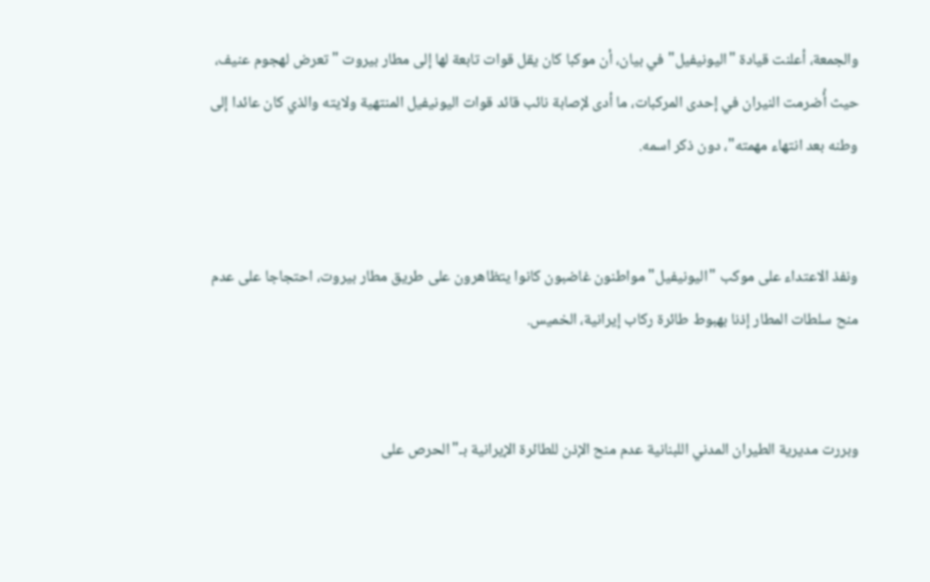والجمعة، أعلنت قيادة "اليونيفيل" في بيان، أن موكبا كان يقل قوات تابعة لها إلى مطار بيروت "تعرض لهجوم عنيف، حيث أُضرمت النيران في إحدى المركبات، ما أدى لإصابة نائب قائد قوات اليونيفيل المنتهية ولايته والذي كان عائدا إلى وطنه بعد انتهاء مهمته"، دون ذكر اسمه.


ونفذ الاعتداء على موكب "اليونيفيل" مواطنون غاضبون كانوا يتظاهرون على طريق مطار بيروت، احتجاجا على عدم منح سلطات المطار إذنا بهبوط طائرة ركاب إيرانية، الخميس.


وبررت مديرية الطيران المدني اللبنانية عدم منح الإذن للطائرة الإيرانية بـ"الحرص على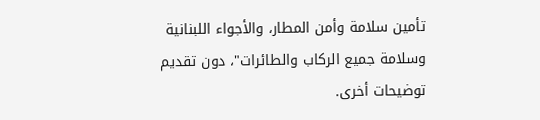تأمين سلامة وأمن المطار، والأجواء اللبنانية وسلامة جميع الركاب والطائرات"، دون تقديم توضيحات أخرى.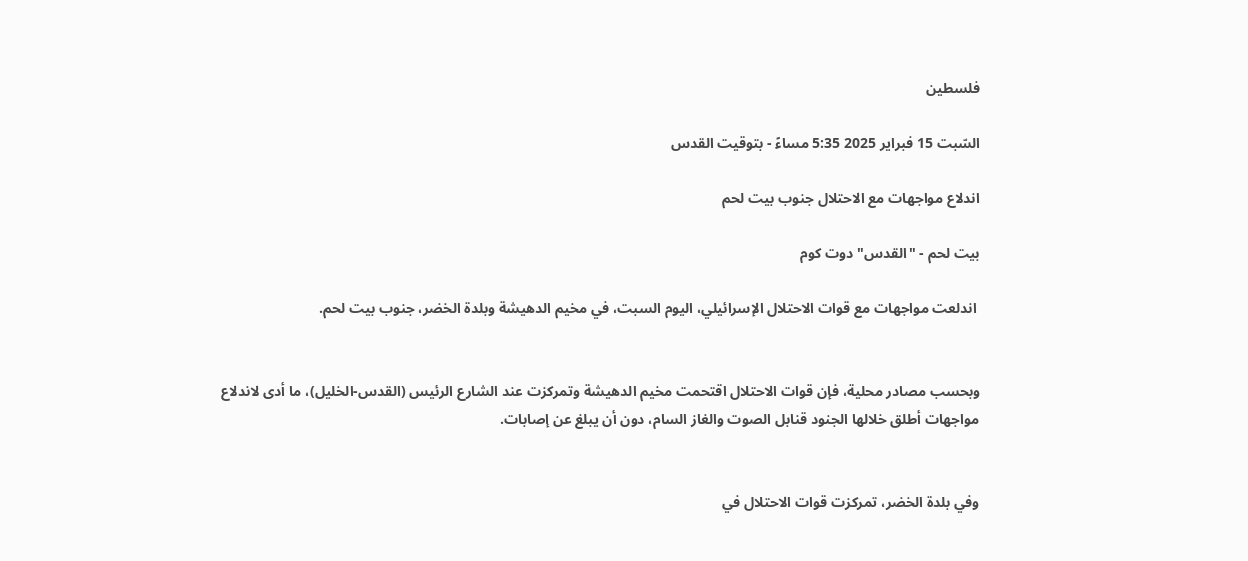فلسطين

السّبت 15 فبراير 2025 5:35 مساءً - بتوقيت القدس

اندلاع مواجهات مع الاحتلال جنوب بيت لحم

بيت لحم - "القدس" دوت كوم

 اندلعت مواجهات مع قوات الاحتلال الإسرائيلي، اليوم السبت، في مخيم الدهيشة وبلدة الخضر، جنوب بيت لحم.


وبحسب مصادر محلية، فإن قوات الاحتلال اقتحمت مخيم الدهيشة وتمركزت عند الشارع الرئيس (القدس-الخليل)، ما أدى لاندلاع مواجهات أطلق خلالها الجنود قنابل الصوت والغاز السام، دون أن يبلغ عن إصابات.


وفي بلدة الخضر، تمركزت قوات الاحتلال في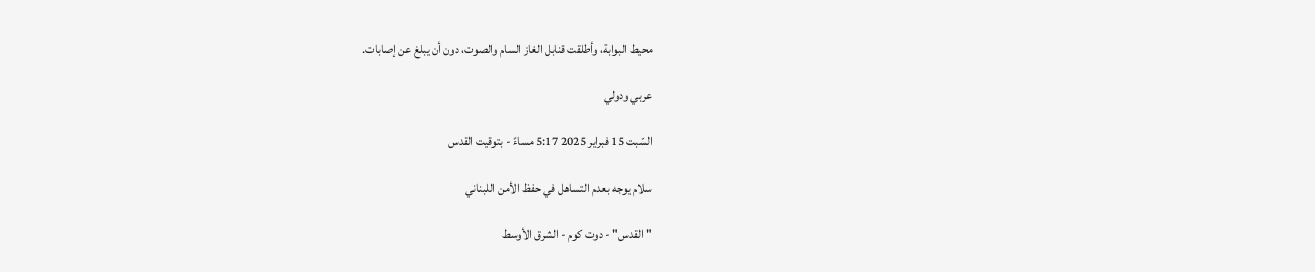محيط البوابة، وأطلقت قنابل الغاز السام والصوت، دون أن يبلغ عن إصابات.

عربي ودولي

السّبت 15 فبراير 2025 5:17 مساءً - بتوقيت القدس

سلام يوجه بعدم التساهل في حفظ الأمن اللبناني

"القدس" - دوت كوم - الشرق الأوسط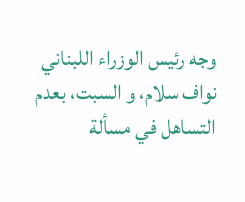وجه رئيس الوزراء اللبناني نواف سلام، و السبت، بعدم التساهل في مسألة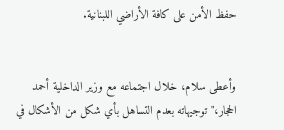حفظ الأمن على كافة الأراضي اللبنانية.


وأعطى سلام، خلال اجتماعه مع وزير الداخلية أحمد الحجار،"توجيهاته بعدم التساهل بأي شكل من الأشكال في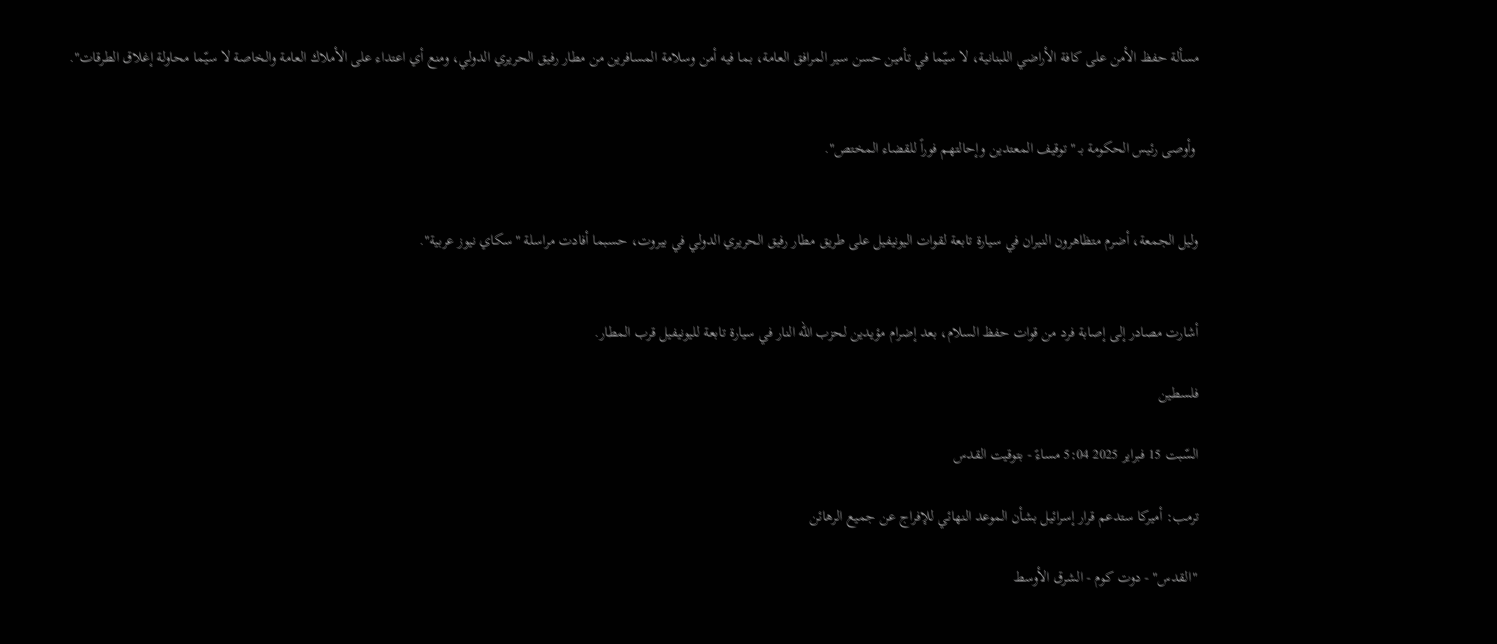مسألة حفظ الأمن على كافة الأراضي اللبنانية، لا سيّما في تأمين حسن سير المرافق العامة، بما فيه أمن وسلامة المسافرين من مطار رفيق الحريري الدولي، ومنع أي اعتداء على الأملاك العامة والخاصة لا سيّما محاولة إغلاق الطرقات".


 وأوصى رئيس الحكومة بـ "توقيف المعتدين وإحالتهم فوراً للقضاء المختص".


وليل الجمعة، أضرم متظاهرون النيران في سيارة تابعة لقوات اليونيفيل على طريق مطار رفيق الحريري الدولي في بيروت، حسبما أفادت مراسلة "سكاي نيوز عربية".


أشارت مصادر إلى إصابة فرد من قوات حفظ السلام، بعد إضرام مؤيدين لحزب الله النار في سيارة تابعة لليونيفيل قرب المطار.

فلسطين

السّبت 15 فبراير 2025 5:04 مساءً - بتوقيت القدس

ترمب: أميركا ستدعم قرار إسرائيل بشأن الموعد النهائي للإفراج عن جميع الرهائن

"القدس" - دوت كوم - الشرق الأوسط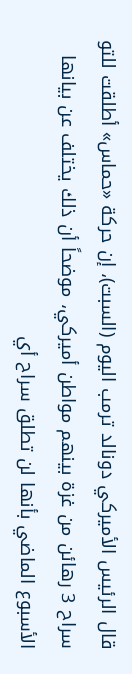قال الرئيس الأميركي دونالد ترمب اليوم (السبت)، إن حركة «حماس» أطلقت للتو سراح 3 رهائن من غزة بينهم مواطن أميركي، موضحاً أن ذلك يختلف عن بيانها الأسبوع الماضي بأنها لن تطلق سراح أي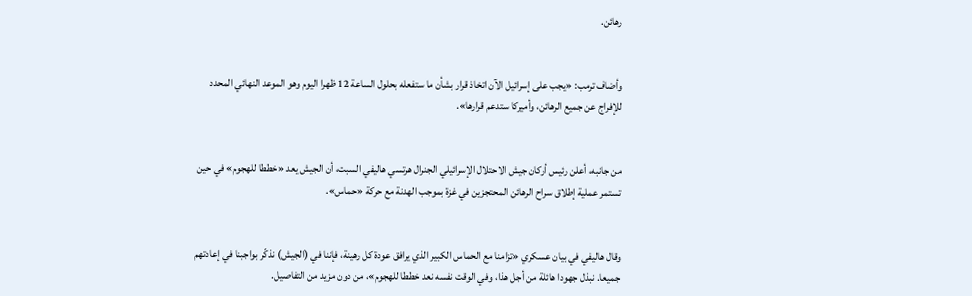رهائن.


وأضاف ترمب: «يجب على إسرائيل الآن اتخاذ قرار بشأن ما ستفعله بحلول الساعة 12 ظهرا اليوم وهو الموعد النهائي المحدد للإفراج عن جميع الرهائن، وأميركا ستدعم قرارها».


من جانبه، أعلن رئيس أركان جيش الاحتلال الإسرائيلي الجنرال هرتسي هاليفي السبت، أن الجيش يعد «خططا للهجوم» في حين تستمر عملية إطلاق سراح الرهائن المحتجزين في غزة بموجب الهدنة مع حركة «حماس».


وقال هاليفي في بيان عسكري «تزامنا مع الحماس الكبير الذي يرافق عودة كل رهينة، فإننا في (الجيش) نذكّر بواجبنا في إعادتهم جميعا. نبذل جهودا هائلة من أجل هذا، وفي الوقت نفسه نعد خططا للهجوم»، من دون مزيد من التفاصيل.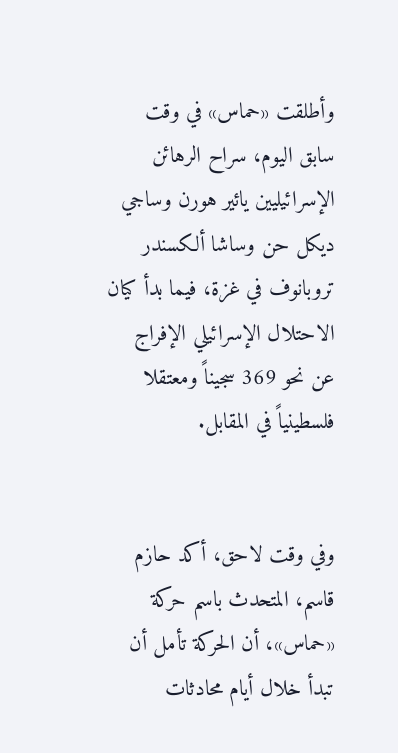وأطلقت «حماس» في وقت سابق اليوم، سراح الرهائن الإسرائيليين يائير هورن وساجي ديكل حن وساشا ألكسندر تروبانوف في غزة، فيما بدأ كيان الاحتلال الإسرائيلي الإفراج عن نحو 369 سجيناً ومعتقلا فلسطينياً في المقابل.


وفي وقت لاحق، أكد حازم قاسم، المتحدث باسم حركة «حماس»، أن الحركة تأمل أن تبدأ خلال أيام محادثات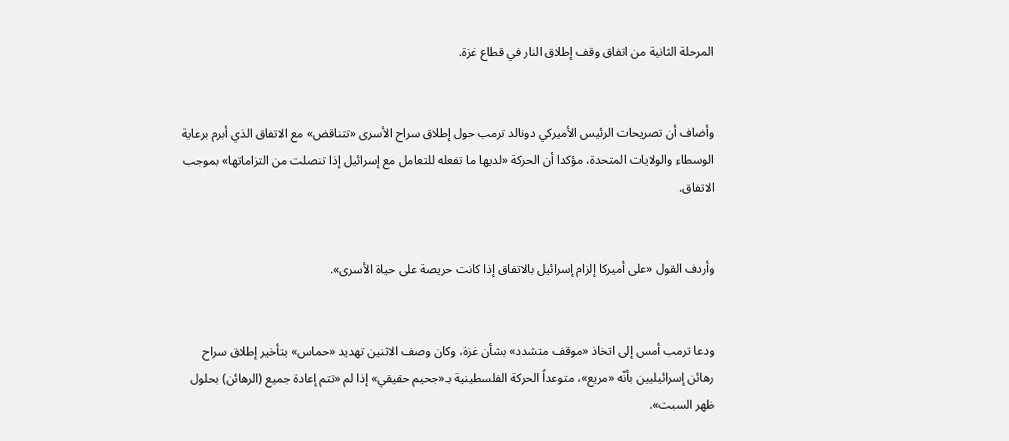المرحلة الثانية من اتفاق وقف إطلاق النار في قطاع غزة.


وأضاف أن تصريحات الرئيس الأميركي دونالد ترمب حول إطلاق سراح الأسرى «تتناقض» مع الاتفاق الذي أبرم برعاية الوسطاء والولايات المتحدة، مؤكدا أن الحركة «لديها ما تفعله للتعامل مع إسرائيل إذا تنصلت من التزاماتها» بموجب الاتفاق.


وأردف القول «على أميركا إلزام إسرائيل بالاتفاق إذا كانت حريصة على حياة الأسرى».


ودعا ترمب أمس إلى اتخاذ «موقف متشدد» بشأن غزة، وكان وصف الاثنين تهديد «حماس» بتأخير إطلاق سراح رهائن إسرائيليين بأنّه «مريع»، متوعداً الحركة الفلسطينية بـ«جحيم حقيقي» إذا لم «تتم إعادة جميع (الرهائن) بحلول ظهر السبت».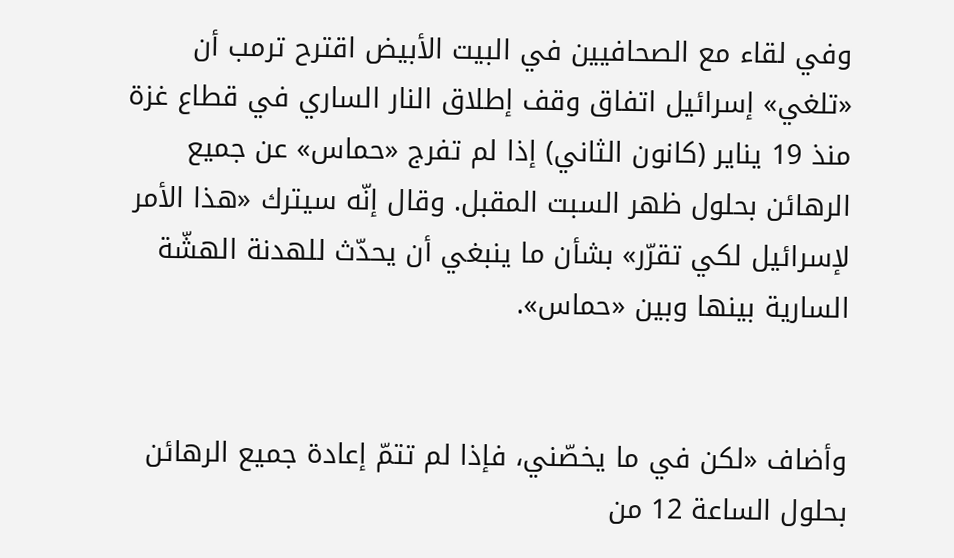وفي لقاء مع الصحافيين في البيت الأبيض اقترح ترمب أن «تلغي» إسرائيل اتفاق وقف إطلاق النار الساري في قطاع غزة منذ 19 يناير (كانون الثاني) إذا لم تفرج «حماس» عن جميع الرهائن بحلول ظهر السبت المقبل. وقال إنّه سيترك «هذا الأمر لإسرائيل لكي تقرّر» بشأن ما ينبغي أن يحدّث للهدنة الهشّة السارية بينها وبين «حماس».


وأضاف «لكن في ما يخصّني، فإذا لم تتمّ إعادة جميع الرهائن بحلول الساعة 12 من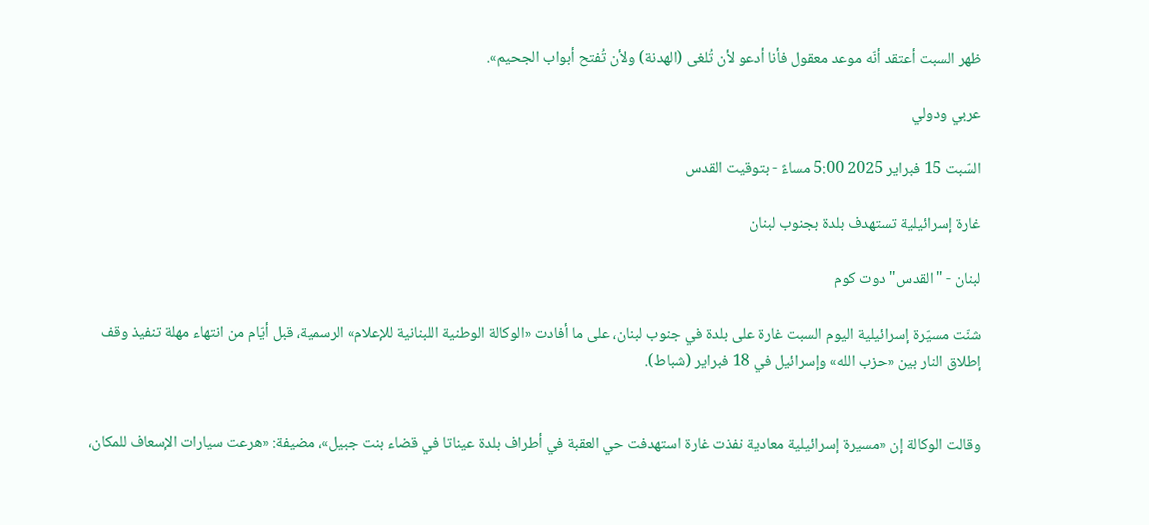ظهر السبت أعتقد أنّه موعد معقول فأنا أدعو لأن تُلغى (الهدنة) ولأن تُفتح أبواب الجحيم».

عربي ودولي

السّبت 15 فبراير 2025 5:00 مساءً - بتوقيت القدس

غارة إسرائيلية تستهدف بلدة بجنوب لبنان

لبنان - "القدس" دوت كوم

شنّت مسيّرة إسرائيلية اليوم السبت غارة على بلدة في جنوب لبنان، على ما أفادت «الوكالة الوطنية اللبنانية للإعلام» الرسمية، قبل أيّام من انتهاء مهلة تنفيذ وقف إطلاق النار بين «حزب الله» وإسرائيل في 18 فبراير (شباط).


وقالت الوكالة إن «مسيرة إسرائيلية معادية نفذت غارة استهدفت حي العقبة في أطراف بلدة عيناتا في قضاء بنت جبيل»، مضيفة: «هرعت سيارات الإسعاف للمكان،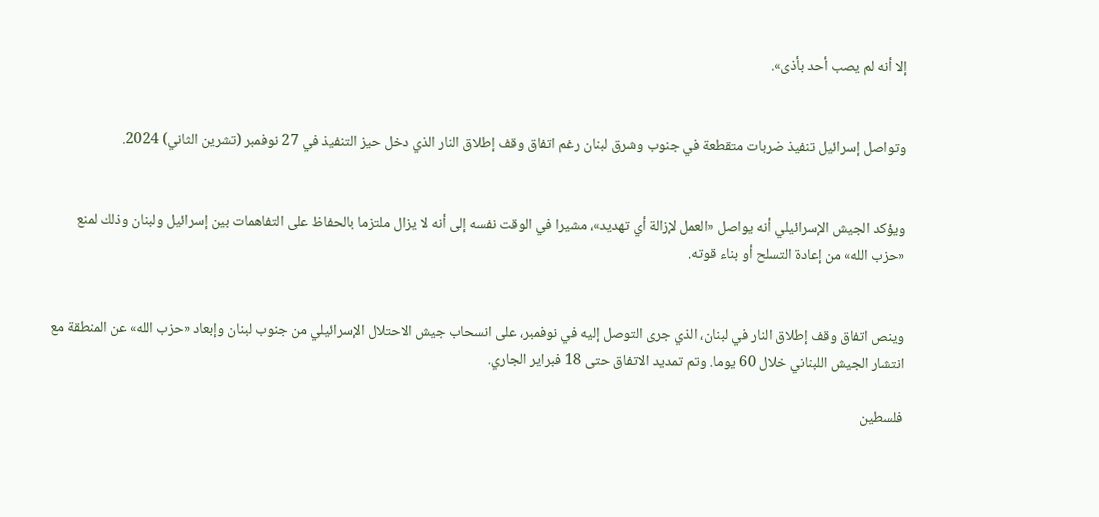إلا أنه لم يصب أحد بأذى».


وتواصل إسرائيل تنفيذ ضربات متقطعة في جنوب وشرق لبنان رغم اتفاق وقف إطلاق النار الذي دخل حيز التنفيذ في 27 نوفمبر (تشرين الثاني) 2024.


ويؤكد الجيش الإسرائيلي أنه يواصل «العمل لإزالة أي تهديد»، مشيرا في الوقت نفسه إلى أنه لا يزال ملتزما بالحفاظ على التفاهمات بين إسرائيل ولبنان وذلك لمنع «حزب الله» من إعادة التسلح أو بناء قوته.


وينص اتفاق وقف إطلاق النار في لبنان، الذي جرى التوصل إليه في نوفمبر، على انسحاب جيش الاحتلال الإسرائيلي من جنوب لبنان وإبعاد «حزب الله» عن المنطقة مع انتشار الجيش اللبناني خلال 60 يوما. وتم تمديد الاتفاق حتى 18 فبراير الجاري.

فلسطين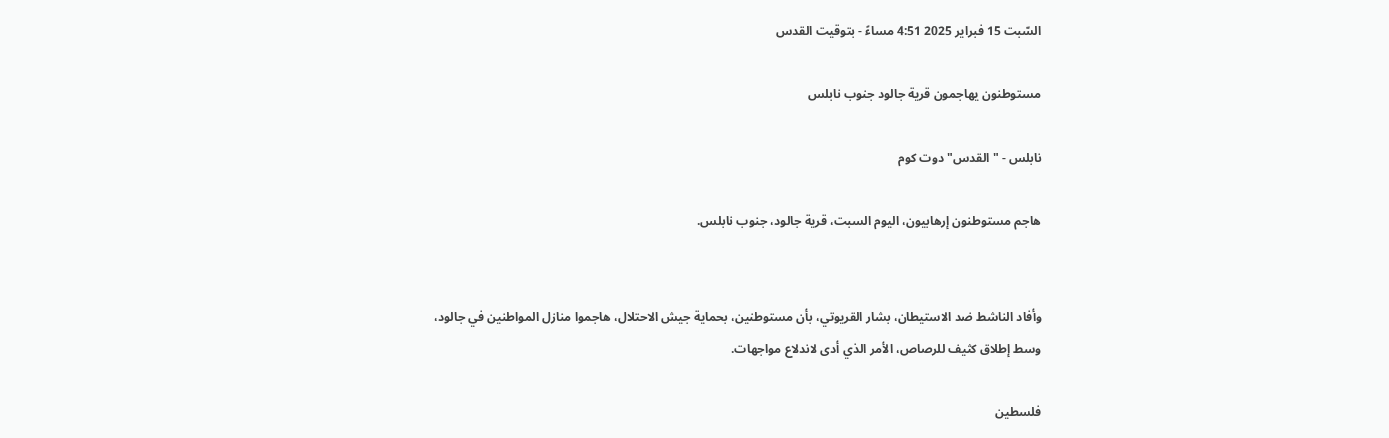السّبت 15 فبراير 2025 4:51 مساءً - بتوقيت القدس

مستوطنون يهاجمون قرية جالود جنوب نابلس

نابلس - "القدس" دوت كوم

هاجم مستوطنون إرهابيون، اليوم السبت، قرية جالود، جنوب نابلس.


وأفاد الناشط ضد الاستيطان، بشار القريوتي، بأن مستوطنين، بحماية جيش الاحتلال، هاجموا منازل المواطنين في جالود، وسط إطلاق كثيف للرصاص، الأمر الذي أدى لاندلاع مواجهات.

فلسطين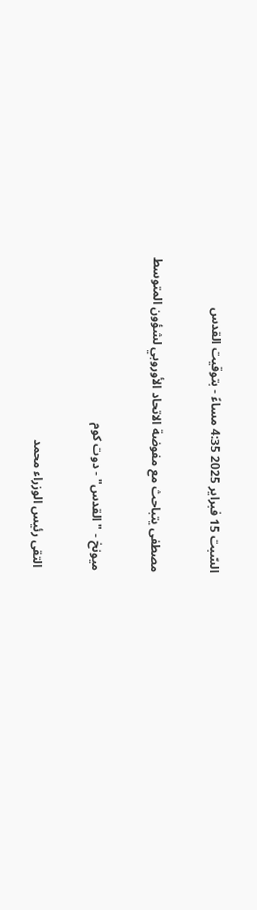السّبت 15 فبراير 2025 4:35 مساءً - بتوقيت القدس

مصطفى يتباحث مع مفوضة الاتحاد الأوروبي لشؤون المتوسط

ميونخ - "القدس" - دوت كوم

 التقى رئيس الوزراء محمد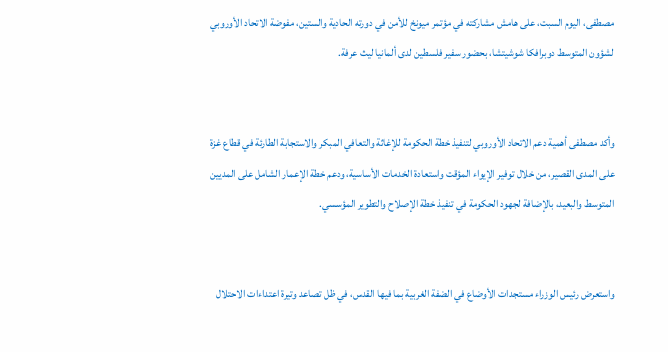مصطفى، اليوم السبت، على هامش مشاركته في مؤتمر ميونخ للأمن في دورته الحادية والستين، مفوضة الاتحاد الأوروبي لشؤون المتوسط دوبرافكا شوشيتشا، بحضور سفير فلسطين لدى ألمانيا ليث عرفة.


وأكد مصطفى أهمية دعم الاتحاد الأوروبي لتنفيذ خطة الحكومة للإغاثة والتعافي المبكر والاستجابة الطارئة في قطاع غزة على المدى القصير، من خلال توفير الإيواء المؤقت واستعادة الخدمات الأساسية، ودعم خطة الإعمار الشامل على المديين المتوسط والبعيد، بالإضافة لجهود الحكومة في تنفيذ خطة الإصلاح والتطوير المؤسسي.


واستعرض رئيس الوزراء مستجدات الأوضاع في الضفة الغربية بما فيها القدس، في ظل تصاعد وتيرة اعتداءات الاحتلال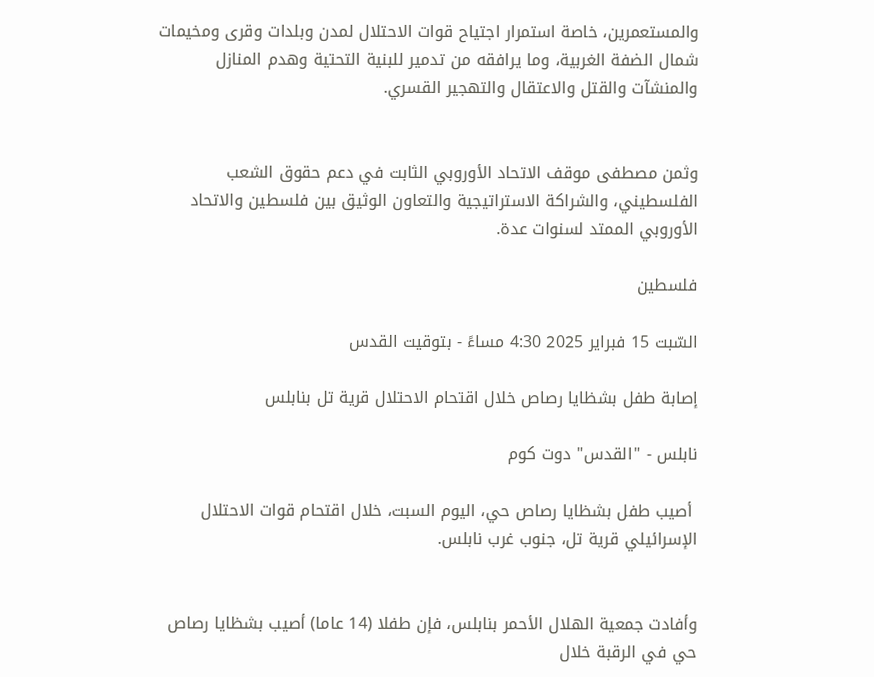والمستعمرين، خاصة استمرار اجتياح قوات الاحتلال لمدن وبلدات وقرى ومخيمات شمال الضفة الغربية، وما يرافقه من تدمير للبنية التحتية وهدم المنازل والمنشآت والقتل والاعتقال والتهجير القسري.


وثمن مصطفى موقف الاتحاد الأوروبي الثابت في دعم حقوق الشعب الفلسطيني، والشراكة الاستراتيجية والتعاون الوثيق بين فلسطين والاتحاد الأوروبي الممتد لسنوات عدة.

فلسطين

السّبت 15 فبراير 2025 4:30 مساءً - بتوقيت القدس

إصابة طفل بشظايا رصاص خلال اقتحام الاحتلال قرية تل بنابلس

نابلس - "القدس" دوت كوم

 أصيب طفل بشظايا رصاص حي، اليوم السبت، خلال اقتحام قوات الاحتلال الإسرائيلي قرية تل، جنوب غرب نابلس.


وأفادت جمعية الهلال الأحمر بنابلس، فإن طفلا (14 عاما) أصيب بشظايا رصاص حي في الرقبة خلال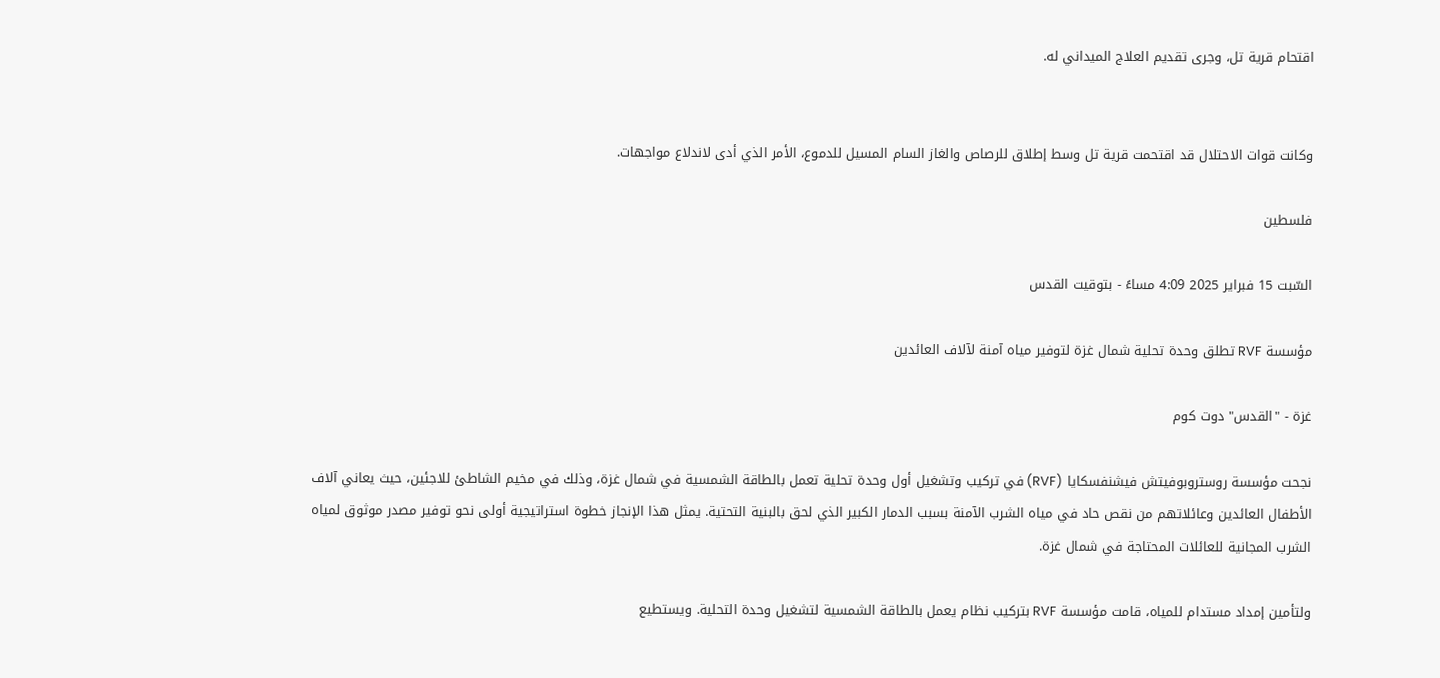اقتحام قرية تل، وجرى تقديم العلاج الميداني له.


وكانت قوات الاحتلال قد اقتحمت قرية تل وسط إطلاق للرصاص والغاز السام المسيل للدموع، الأمر الذي أدى لاندلاع مواجهات.

فلسطين

السّبت 15 فبراير 2025 4:09 مساءً - بتوقيت القدس

مؤسسة RVF تطلق وحدة تحلية شمال غزة لتوفير مياه آمنة لآلاف العائدين

غزة - "القدس" دوت كوم

نجحت مؤسسة روستروبوفيتش فيشنفسكايا (RVF) في تركيب وتشغيل أول وحدة تحلية تعمل بالطاقة الشمسية في شمال غزة، وذلك في مخيم الشاطئ للاجئين، حيث يعاني آلاف الأطفال العائدين وعائلاتهم من نقص حاد في مياه الشرب الآمنة بسبب الدمار الكبير الذي لحق بالبنية التحتية. يمثل هذا الإنجاز خطوة استراتيجية أولى نحو توفير مصدر موثوق لمياه الشرب المجانية للعائلات المحتاجة في شمال غزة.

ولتأمين إمداد مستدام للمياه، قامت مؤسسة RVF بتركيب نظام يعمل بالطاقة الشمسية لتشغيل وحدة التحلية. ويستطيع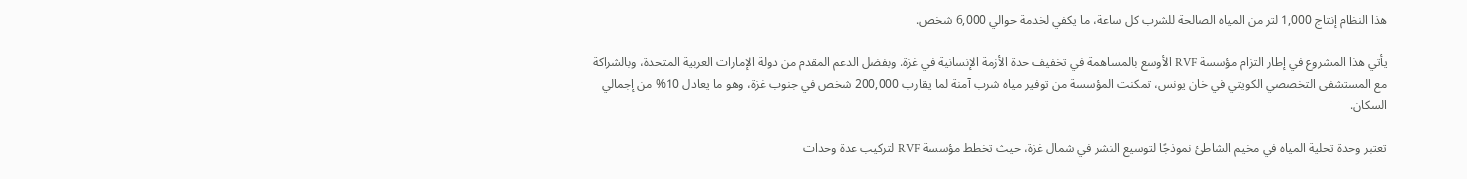هذا النظام إنتاج 1,000 لتر من المياه الصالحة للشرب كل ساعة، ما يكفي لخدمة حوالي 6,000 شخص.

يأتي هذا المشروع في إطار التزام مؤسسة RVF الأوسع بالمساهمة في تخفيف حدة الأزمة الإنسانية في غزة. وبفضل الدعم المقدم من دولة الإمارات العربية المتحدة، وبالشراكة مع المستشفى التخصصي الكويتي في خان يونس، تمكنت المؤسسة من توفير مياه شرب آمنة لما يقارب 200,000 شخص في جنوب غزة، وهو ما يعادل 10% من إجمالي السكان.

تعتبر وحدة تحلية المياه في مخيم الشاطئ نموذجًا لتوسيع النشر في شمال غزة، حيث تخطط مؤسسة RVF لتركيب عدة وحدات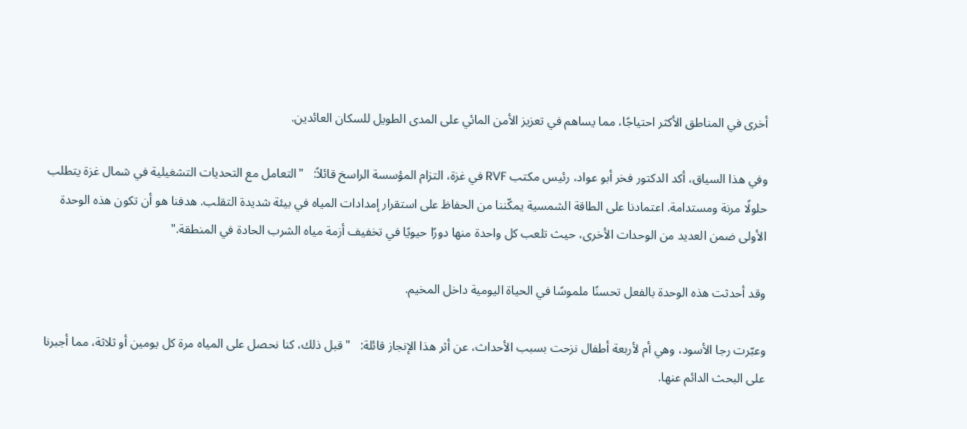أخرى في المناطق الأكثر احتياجًا، مما يساهم في تعزيز الأمن المائي على المدى الطويل للسكان العائدين.

وفي هذا السياق، أكد الدكتور فخر أبو عواد، رئيس مكتب RVF في غزة، التزام المؤسسة الراسخ قائلاً:   "التعامل مع التحديات التشغيلية في شمال غزة يتطلب حلولًا مرنة ومستدامة. اعتمادنا على الطاقة الشمسية يمكّننا من الحفاظ على استقرار إمدادات المياه في بيئة شديدة التقلب. هدفنا هو أن تكون هذه الوحدة الأولى ضمن العديد من الوحدات الأخرى، حيث تلعب كل واحدة منها دورًا حيويًا في تخفيف أزمة مياه الشرب الحادة في المنطقة."

وقد أحدثت هذه الوحدة بالفعل تحسنًا ملموسًا في الحياة اليومية داخل المخيم.

وعبّرت رجا الأسود، وهي أم لأربعة أطفال نزحت بسبب الأحداث، عن أثر هذا الإنجاز قائلة:   "قبل ذلك، كنا نحصل على المياه مرة كل يومين أو ثلاثة، مما أجبرنا على البحث الدائم عنها.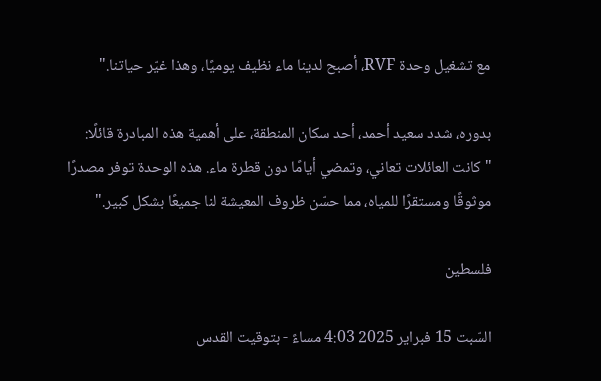مع تشغيل وحدة RVF، أصبح لدينا ماء نظيف يوميًا، وهذا غيّر حياتنا."

بدوره، شدد سعيد أحمد، أحد سكان المنطقة، على أهمية هذه المبادرة قائلًا:
"كانت العائلات تعاني، وتمضي أيامًا دون قطرة ماء. هذه الوحدة توفر مصدرًا موثوقًا ومستقرًا للمياه، مما حسّن ظروف المعيشة لنا جميعًا بشكل كبير."

فلسطين

السّبت 15 فبراير 2025 4:03 مساءً - بتوقيت القدس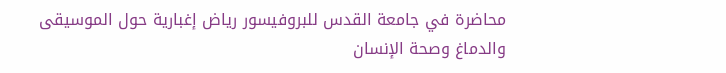محاضرة في جامعة القدس للبروفيسور رياض إغبارية حول الموسيقى والدماغ وصحة الإنسان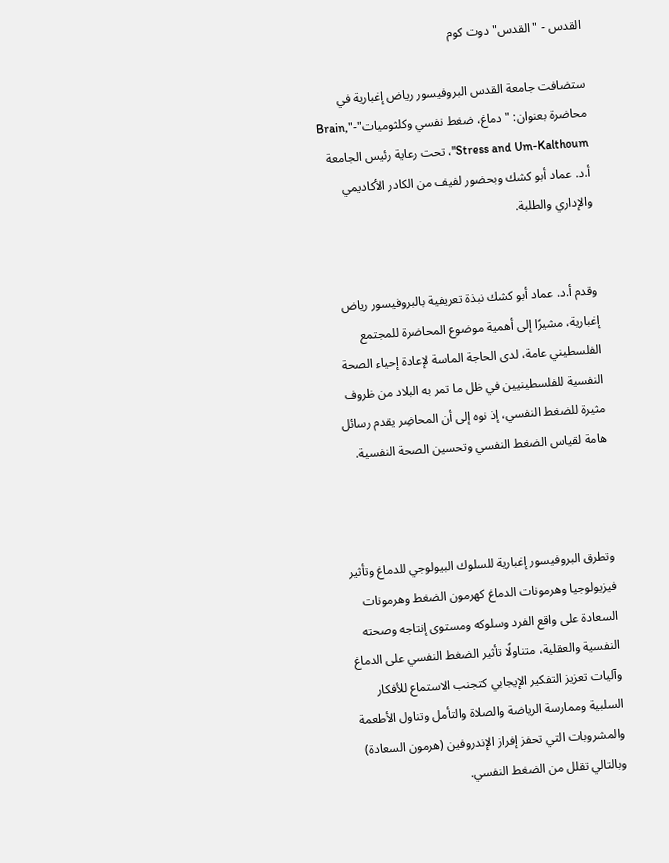القدس - "القدس" دوت كوم

ستضافت جامعة القدس البروفيسور رياض إغبارية في محاضرة بعنوان: "دماغ، ضغط نفسي وكلثوميات"-"Brain, Stress and Um-Kalthoum"، تحت رعاية رئيس الجامعة أ.د. عماد أبو كشك وبحضور لفيف من الكادر الأكاديمي والإداري والطلبة.


وقدم أ.د. عماد أبو كشك نبذة تعريفية بالبروفيسور رياض إغبارية، مشيرًا إلى أهمية موضوع المحاضرة للمجتمع الفلسطيني عامة، لدى الحاجة الماسة لإعادة إحياء الصحة النفسية للفلسطينيين في ظل ما تمر به البلاد من ظروف مثيرة للضغط النفسي، إذ نوه إلى أن المحاضِر يقدم رسائل هامة لقياس الضغط النفسي وتحسين الصحة النفسية.



وتطرق البروفيسور إغبارية للسلوك البيولوجي للدماغ وتأثير فيزيولوجيا وهرمونات الدماغ كهرمون الضغط وهرمونات السعادة على واقع الفرد وسلوكه ومستوى إنتاجه وصحته النفسية والعقلية، متناولًا تأثير الضغط النفسي على الدماغ وآليات تعزيز التفكير الإيجابي كتجنب الاستماع للأفكار السلبية وممارسة الرياضة والصلاة والتأمل وتناول الأطعمة والمشروبات التي تحفز إفراز الإندروفين (هرمون السعادة) وبالتالي تقلل من الضغط النفسي.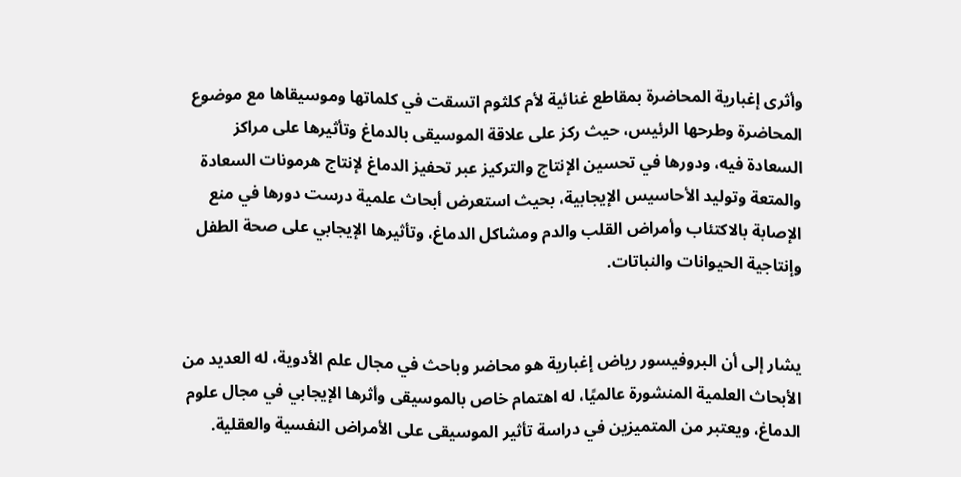وأثرى إغبارية المحاضرة بمقاطع غنائية لأم كلثوم اتسقت في كلماتها وموسيقاها مع موضوع المحاضرة وطرحها الرئيس، حيث ركز على علاقة الموسيقى بالدماغ وتأثيرها على مراكز السعادة فيه، ودورها في تحسين الإنتاج والتركيز عبر تحفيز الدماغ لإنتاج هرمونات السعادة والمتعة وتوليد الأحاسيس الإيجابية، بحيث استعرض أبحاث علمية درست دورها في منع الإصابة بالاكتئاب وأمراض القلب والدم ومشاكل الدماغ، وتأثيرها الإيجابي على صحة الطفل وإنتاجية الحيوانات والنباتات.


يشار إلى أن البروفيسور رياض إغبارية هو محاضر وباحث في مجال علم الأدوية، له العديد من الأبحاث العلمية المنشورة عالميًا، له اهتمام خاص بالموسيقى وأثرها الإيجابي في مجال علوم الدماغ، ويعتبر من المتميزين في دراسة تأثير الموسيقى على الأمراض النفسية والعقلية.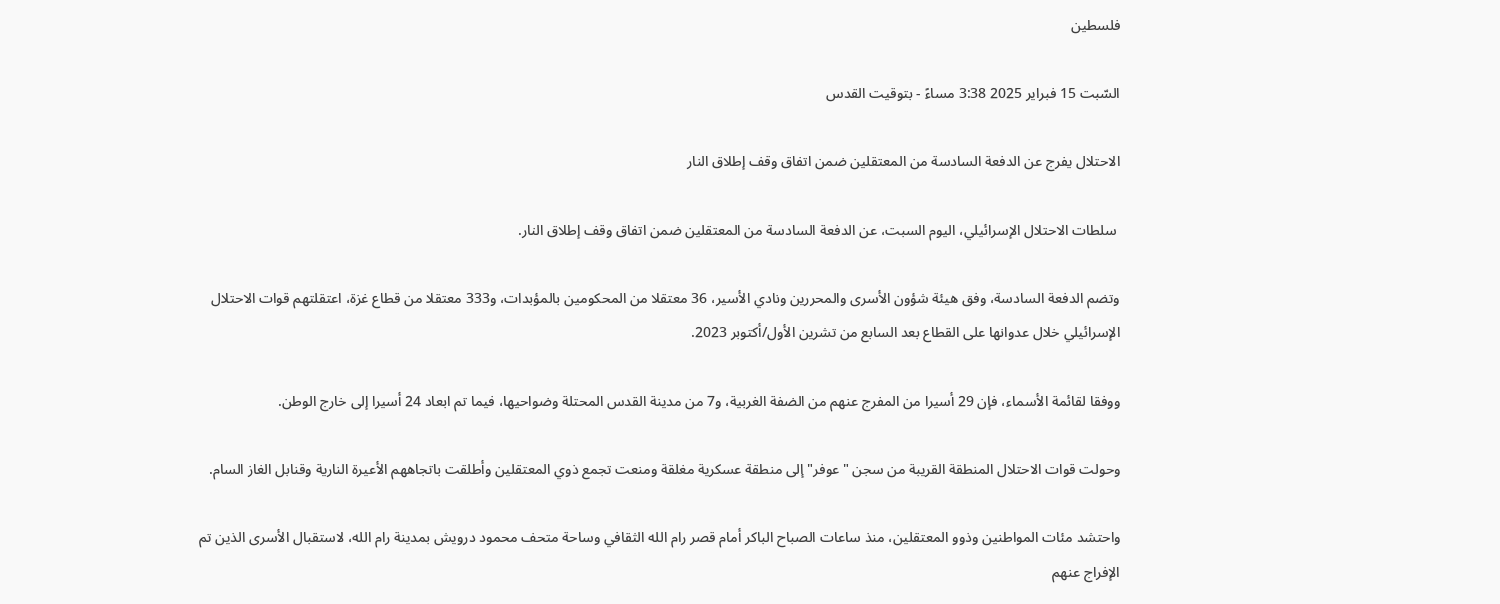فلسطين

السّبت 15 فبراير 2025 3:38 مساءً - بتوقيت القدس

الاحتلال يفرج عن الدفعة السادسة من المعتقلين ضمن اتفاق وقف إطلاق النار

 سلطات الاحتلال الإسرائيلي، اليوم السبت، عن الدفعة السادسة من المعتقلين ضمن اتفاق وقف إطلاق النار.

وتضم الدفعة السادسة، وفق هيئة شؤون الأسرى والمحررين ونادي الأسير، 36 معتقلا من المحكومين بالمؤبدات، و333 معتقلا من قطاع غزة، اعتقلتهم قوات الاحتلال الإسرائيلي خلال عدوانها على القطاع بعد السابع من تشرين الأول/أكتوبر 2023.

ووفقا لقائمة الأسماء، فإن 29 أسيرا من المفرج عنهم من الضفة الغربية، و7 من مدينة القدس المحتلة وضواحيها، فيما تم ابعاد 24 أسيرا إلى خارج الوطن.

وحولت قوات الاحتلال المنطقة القريبة من سجن "عوفر" إلى منطقة عسكرية مغلقة ومنعت تجمع ذوي المعتقلين وأطلقت باتجاههم الأعيرة النارية وقنابل الغاز السام.

واحتشد مئات المواطنين وذوو المعتقلين، منذ ساعات الصباح الباكر أمام قصر رام الله الثقافي وساحة متحف محمود درويش بمدينة رام الله، لاستقبال الأسرى الذين تم الإفراج عنهم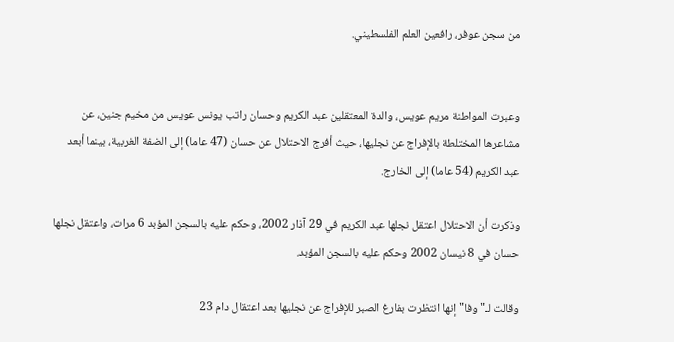من سجن عوفر، رافعين العلم الفلسطيني.


وعبرت المواطنة مريم عويس، والدة المعتقلين عبد الكريم وحسان راتب يونس عويس من مخيم جنين، عن مشاعرها المختلطة بالإفراج عن نجليها، حيث أفرج الاحتلال عن حسان (47 عاما) إلى الضفة الغربية، بينما أبعد عبد الكريم (54 عاما) إلى الخارج.

وذكرت أن الاحتلال اعتقل نجلها عبد الكريم في 29 آذار 2002، وحكم عليه بالسجن المؤبد 6 مرات، واعتقل نجلها حسان في 8 نيسان 2002 وحكم عليه بالسجن المؤبد.

وقالت لـ"وفا" إنها انتظرت بفارغ الصبر للإفراج عن نجليها بعد اعتقال دام 23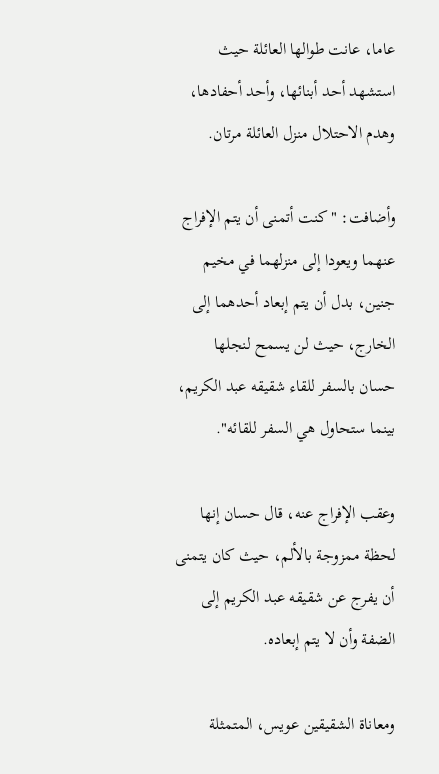عاما، عانت طوالها العائلة حيث استشهد أحد أبنائها، وأحد أحفادها، وهدم الاحتلال منزل العائلة مرتان.

وأضافت: "كنت أتمنى أن يتم الإفراج عنهما ويعودا إلى منزلهما في مخيم جنين، بدل أن يتم إبعاد أحدهما إلى الخارج، حيث لن يسمح لنجلها حسان بالسفر للقاء شقيقه عبد الكريم، بينما ستحاول هي السفر للقائه".

وعقب الإفراج عنه، قال حسان إنها لحظة ممزوجة بالألم، حيث كان يتمنى أن يفرج عن شقيقه عبد الكريم إلى الضفة وأن لا يتم إبعاده.

ومعاناة الشقيقين عويس، المتمثلة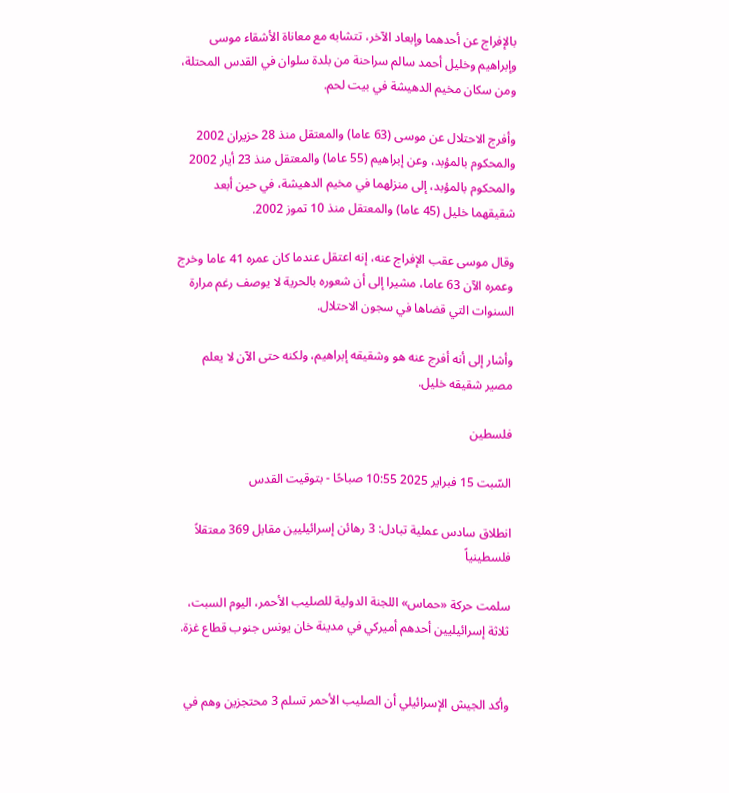بالإفراج عن أحدهما وإبعاد الآخر، تتشابه مع معاناة الأشقاء موسى وإبراهيم وخليل أحمد سالم سراحنة من بلدة سلوان في القدس المحتلة، ومن سكان مخيم الدهيشة في بيت لحم.

وأفرج الاحتلال عن موسى (63 عاما) والمعتقل منذ 28 حزيران 2002 والمحكوم بالمؤبد، وعن إبراهيم (55 عاما) والمعتقل منذ 23 أيار 2002 والمحكوم بالمؤبد، إلى منزلهما في مخيم الدهيشة، في حين أبعد شقيقهما خليل (45 عاما) والمعتقل منذ 10 تموز 2002.

وقال موسى عقب الإفراج عنه، إنه اعتقل عندما كان عمره 41 عاما وخرج وعمره الآن 63 عاما، مشيرا إلى أن شعوره بالحرية لا يوصف رغم مرارة السنوات التي قضاها في سجون الاحتلال.

وأشار إلى أنه أفرج عنه هو وشقيقه إبراهيم، ولكنه حتى الآن لا يعلم مصير شقيقه خليل.

فلسطين

السّبت 15 فبراير 2025 10:55 صباحًا - بتوقيت القدس

انطلاق سادس عملية تبادل: 3 رهائن إسرائيليين مقابل 369 معتقلاً فلسطينياً

سلمت حركة «حماس» اللجنة الدولية للصليب الأحمر، اليوم السبت، ثلاثة إسرائيليين أحدهم أميركي في مدينة خان يونس جنوب قطاع غزة.


وأكد الجيش الإسرائيلي أن الصليب الأحمر تسلم 3 محتجزين وهم في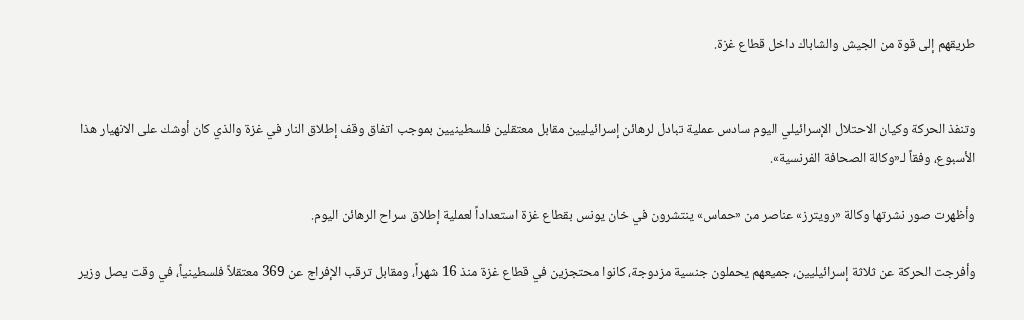طريقهم إلى قوة من الجيش والشاباك داخل قطاع غزة.


وتنفذ الحركة وكيان الاحتلال الإسرائيلي اليوم سادس عملية تبادل لرهائن إسرائيليين مقابل معتقلين فلسطينيين بموجب اتفاق وقف إطلاق النار في غزة والذي كان أوشك على الانهيار هذا الأسبوع، وفقاً لـ«وكالة الصحافة الفرنسية».

وأظهرت صور نشرتها وكالة «رويترز» عناصر من «حماس» ينتشرون في خان يونس بقطاع غزة استعداداً لعملية إطلاق سراح الرهائن اليوم.

وأفرجت الحركة عن ثلاثة إسرائيليين، جميعهم يحملون جنسية مزدوجة، كانوا محتجزين في قطاع غزة منذ 16 شهراً، ومقابل ترقب الإفراج عن 369 معتقلاً فلسطينياً، في وقت يصل وزير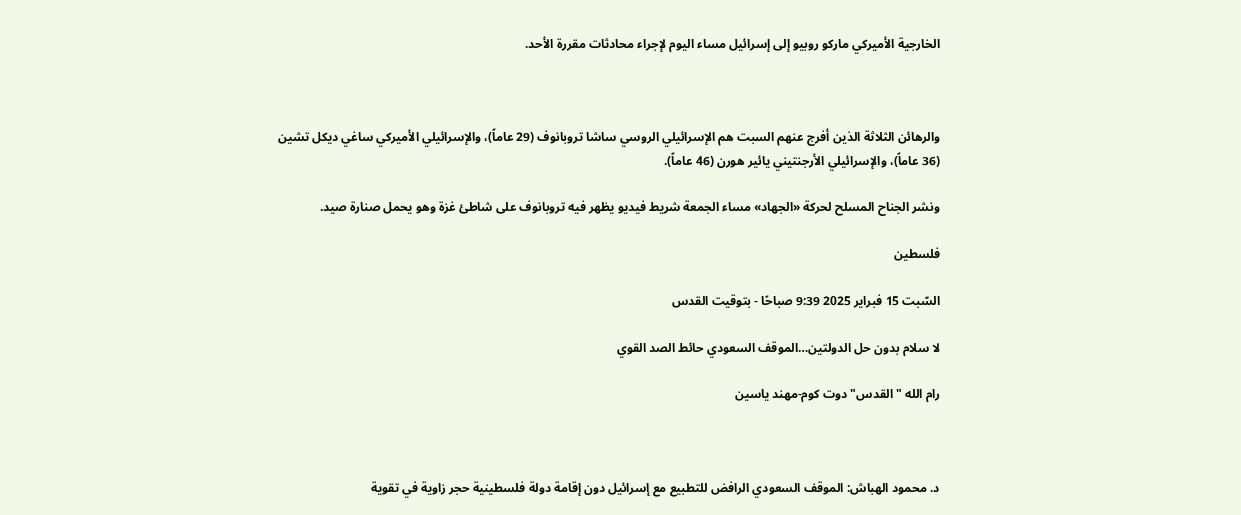الخارجية الأميركي ماركو روبيو إلى إسرائيل مساء اليوم لإجراء محادثات مقررة الأحد.



والرهائن الثلاثة الذين أفرج عنهم السبت هم الإسرائيلي الروسي ساشا تروبانوف (29 عاماً)، والإسرائيلي الأميركي ساغي ديكل تشين (36 عاماً)، والإسرائيلي الأرجنتيني يائير هورن (46 عاماً).

ونشر الجناح المسلح لحركة «الجهاد» مساء الجمعة شريط فيديو يظهر فيه تروبانوف على شاطئ غزة وهو يحمل صنارة صيد.

فلسطين

السّبت 15 فبراير 2025 9:39 صباحًا - بتوقيت القدس

لا سلام بدون حل الدولتين…الموقف السعودي حائط الصد القوي

رام الله "القدس" دوت كوم-مهند ياسين



د. محمود الهباش: الموقف السعودي الرافض للتطبيع مع إسرائيل دون إقامة دولة فلسطينية حجر زاوية في تقوية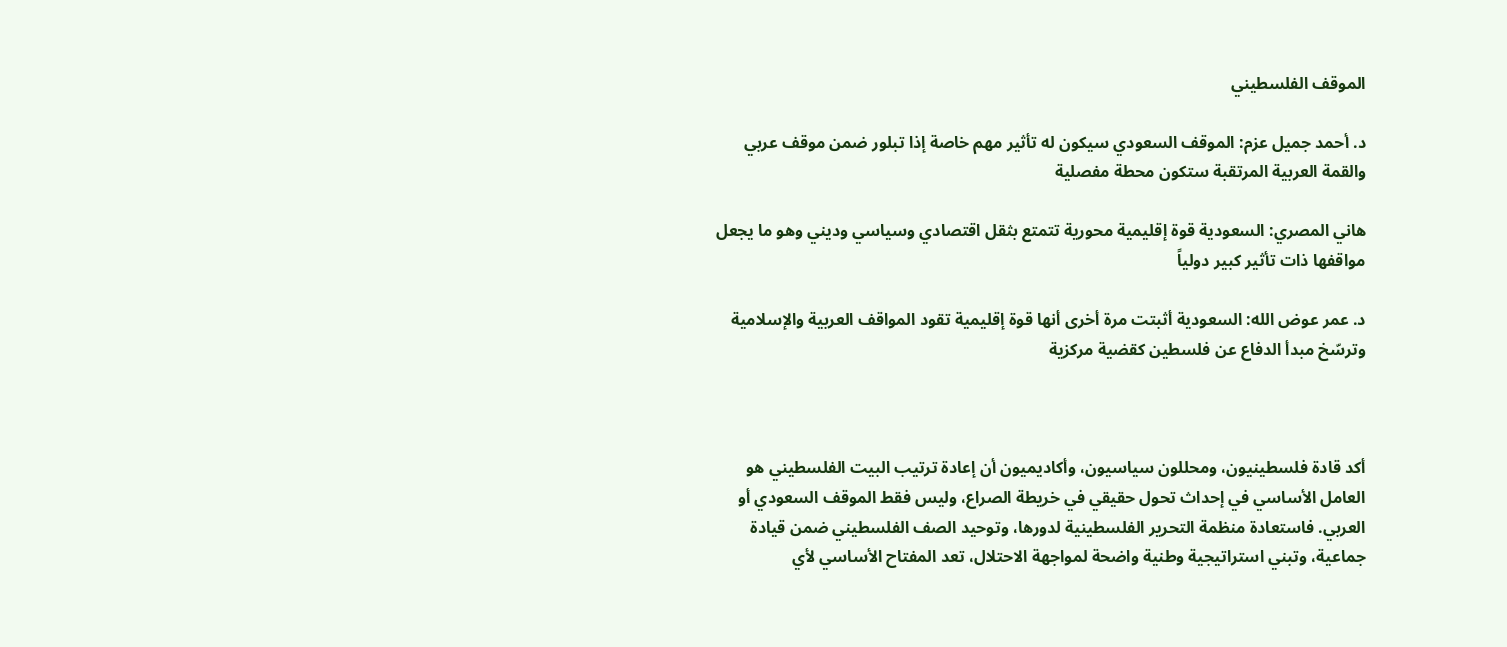الموقف الفلسطيني

د. أحمد جميل عزم: الموقف السعودي سيكون له تأثير مهم خاصة إذا تبلور ضمن موقف عربي والقمة العربية المرتقبة ستكون محطة مفصلية

هاني المصري: السعودية قوة إقليمية محورية تتمتع بثقل اقتصادي وسياسي وديني وهو ما يجعل مواقفها ذات تأثير كبير دولياً

د. عمر عوض الله: السعودية أثبتت مرة أخرى أنها قوة إقليمية تقود المواقف العربية والإسلامية وترسّخ مبدأ الدفاع عن فلسطين كقضية مركزية



أكد قادة فلسطينيون، ومحللون سياسيون، وأكاديميون أن إعادة ترتيب البيت الفلسطيني هو العامل الأساسي في إحداث تحول حقيقي في خريطة الصراع، وليس فقط الموقف السعودي أو العربي. فاستعادة منظمة التحرير الفلسطينية لدورها، وتوحيد الصف الفلسطيني ضمن قيادة جماعية، وتبني استراتيجية وطنية واضحة لمواجهة الاحتلال، تعد المفتاح الأساسي لأي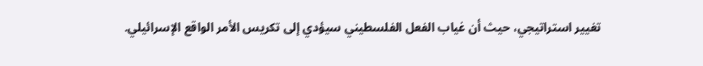تغيير استراتيجي، حيث أن غياب الفعل الفلسطيني سيؤدي إلى تكريس الأمر الواقع الإسرائيلي.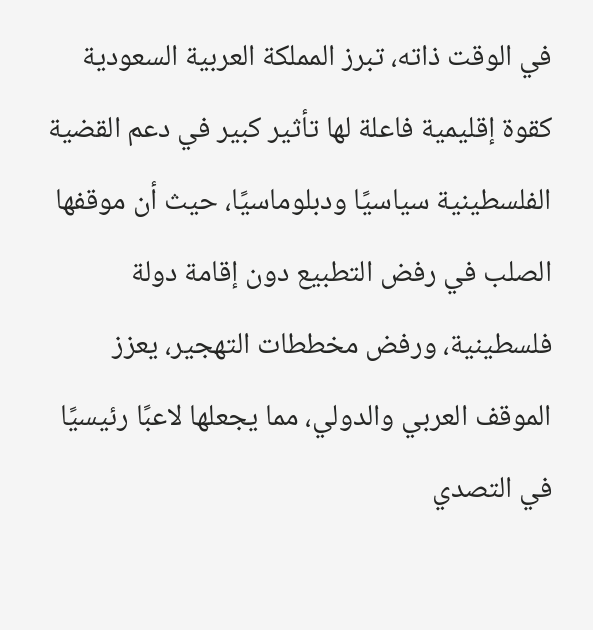في الوقت ذاته، تبرز المملكة العربية السعودية كقوة إقليمية فاعلة لها تأثير كبير في دعم القضية الفلسطينية سياسيًا ودبلوماسيًا، حيث أن موقفها الصلب في رفض التطبيع دون إقامة دولة فلسطينية، ورفض مخططات التهجير، يعزز الموقف العربي والدولي، مما يجعلها لاعبًا رئيسيًا في التصدي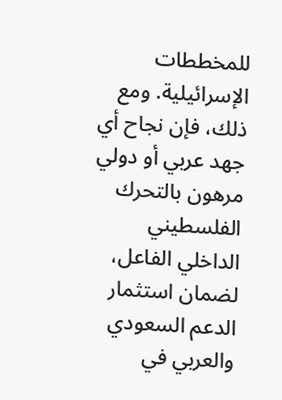للمخططات الإسرائيلية. ومع ذلك، فإن نجاح أي جهد عربي أو دولي مرهون بالتحرك الفلسطيني الداخلي الفاعل، لضمان استثمار الدعم السعودي والعربي في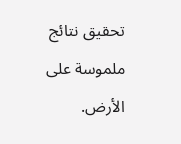تحقيق نتائج ملموسة على الأرض.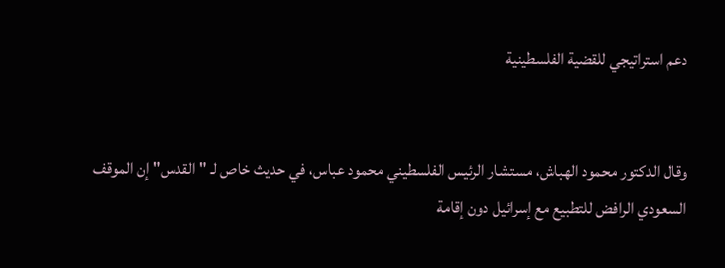دعم استراتيجي للقضية الفلسطينية


وقال الدكتور محمود الهباش، مستشار الرئيس الفلسطيني محمود عباس، في حديث خاص لـ "القدس" إن الموقف السعودي الرافض للتطبيع مع إسرائيل دون إقامة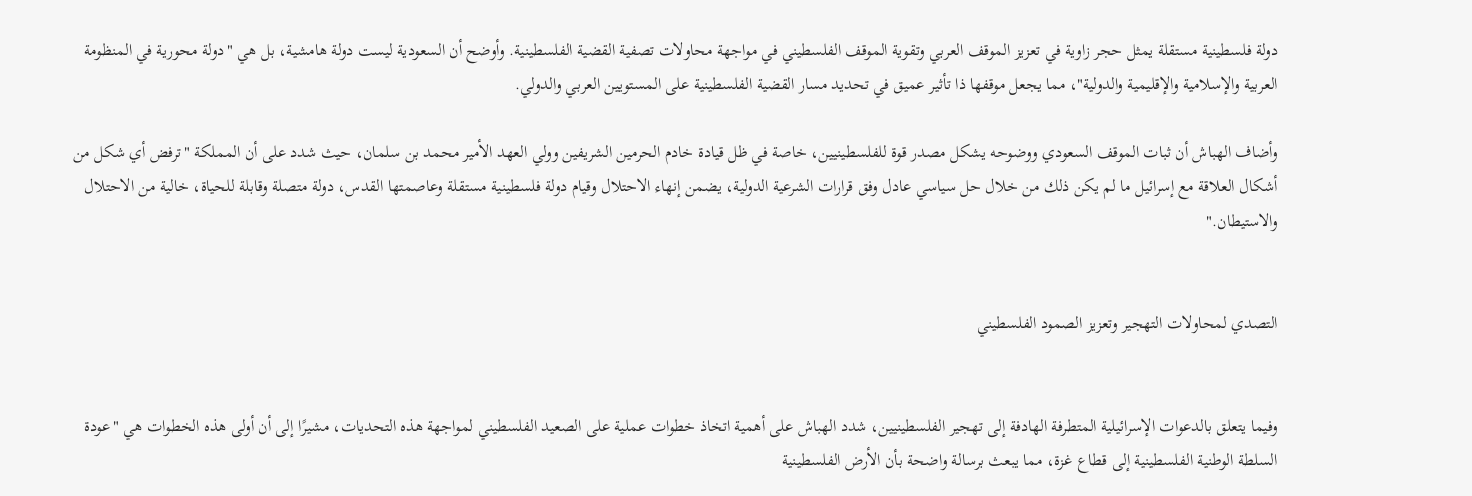دولة فلسطينية مستقلة يمثل حجر زاوية في تعزيز الموقف العربي وتقوية الموقف الفلسطيني في مواجهة محاولات تصفية القضية الفلسطينية. وأوضح أن السعودية ليست دولة هامشية، بل هي "دولة محورية في المنظومة العربية والإسلامية والإقليمية والدولية"، مما يجعل موقفها ذا تأثير عميق في تحديد مسار القضية الفلسطينية على المستويين العربي والدولي.

وأضاف الهباش أن ثبات الموقف السعودي ووضوحه يشكل مصدر قوة للفلسطينيين، خاصة في ظل قيادة خادم الحرمين الشريفين وولي العهد الأمير محمد بن سلمان، حيث شدد على أن المملكة "ترفض أي شكل من أشكال العلاقة مع إسرائيل ما لم يكن ذلك من خلال حل سياسي عادل وفق قرارات الشرعية الدولية، يضمن إنهاء الاحتلال وقيام دولة فلسطينية مستقلة وعاصمتها القدس، دولة متصلة وقابلة للحياة، خالية من الاحتلال والاستيطان."


التصدي لمحاولات التهجير وتعزيز الصمود الفلسطيني


وفيما يتعلق بالدعوات الإسرائيلية المتطرفة الهادفة إلى تهجير الفلسطينيين، شدد الهباش على أهمية اتخاذ خطوات عملية على الصعيد الفلسطيني لمواجهة هذه التحديات، مشيرًا إلى أن أولى هذه الخطوات هي "عودة السلطة الوطنية الفلسطينية إلى قطاع غزة، مما يبعث برسالة واضحة بأن الأرض الفلسطينية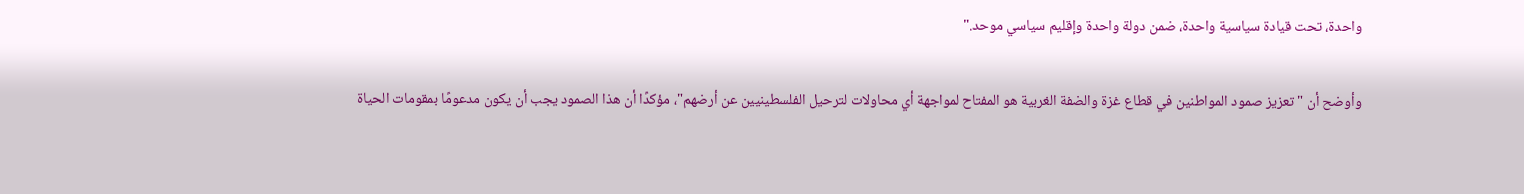واحدة، تحت قيادة سياسية واحدة، ضمن دولة واحدة وإقليم سياسي موحد."

وأوضح أن "تعزيز صمود المواطنين في قطاع غزة والضفة الغربية هو المفتاح لمواجهة أي محاولات لترحيل الفلسطينيين عن أرضهم"، مؤكدًا أن هذا الصمود يجب أن يكون مدعومًا بمقومات الحياة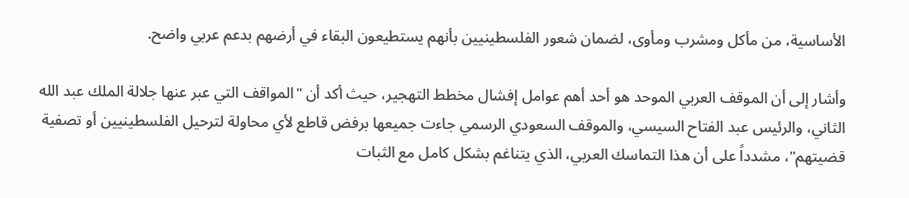الأساسية، من مأكل ومشرب ومأوى، لضمان شعور الفلسطينيين بأنهم يستطيعون البقاء في أرضهم بدعم عربي واضح.

وأشار إلى أن الموقف العربي الموحد هو أحد أهم عوامل إفشال مخطط التهجير، حيث أكد أن "المواقف التي عبر عنها جلالة الملك عبد الله الثاني، والرئيس عبد الفتاح السيسي، والموقف السعودي الرسمي جاءت جميعها برفض قاطع لأي محاولة لترحيل الفلسطينيين أو تصفية قضيتهم"، مشدداً على أن هذا التماسك العربي، الذي يتناغم بشكل كامل مع الثبات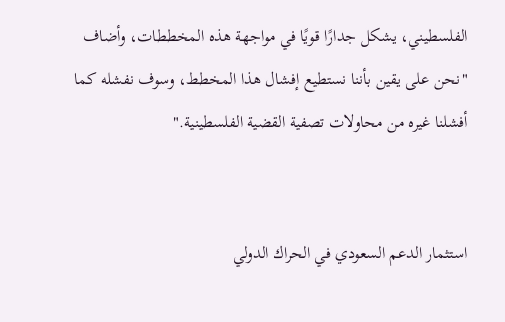الفلسطيني، يشكل جدارًا قويًا في مواجهة هذه المخططات، وأضاف "نحن على يقين بأننا نستطيع إفشال هذا المخطط، وسوف نفشله كما أفشلنا غيره من محاولات تصفية القضية الفلسطينية."


استثمار الدعم السعودي في الحراك الدولي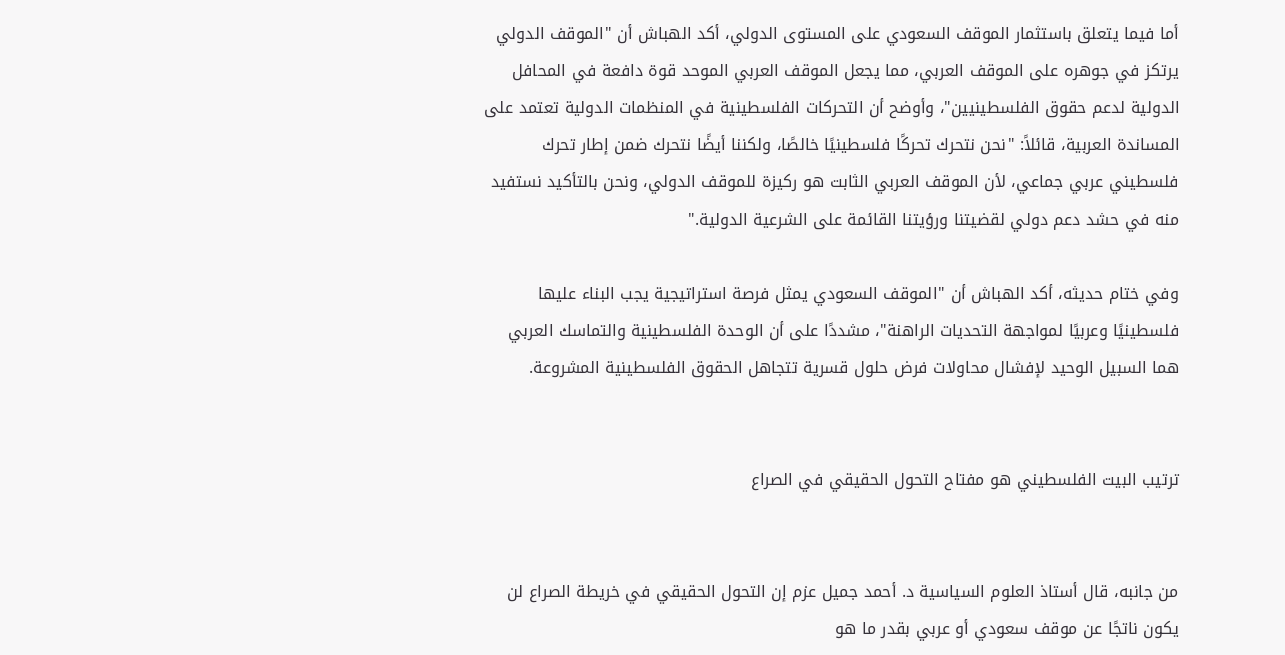أما فيما يتعلق باستثمار الموقف السعودي على المستوى الدولي، أكد الهباش أن "الموقف الدولي يرتكز في جوهره على الموقف العربي، مما يجعل الموقف العربي الموحد قوة دافعة في المحافل الدولية لدعم حقوق الفلسطينيين"، وأوضح أن التحركات الفلسطينية في المنظمات الدولية تعتمد على المساندة العربية، قائلاً: "نحن نتحرك تحركًا فلسطينيًا خالصًا، ولكننا أيضًا نتحرك ضمن إطار تحرك فلسطيني عربي جماعي، لأن الموقف العربي الثابت هو ركيزة للموقف الدولي، ونحن بالتأكيد نستفيد منه في حشد دعم دولي لقضيتنا ورؤيتنا القائمة على الشرعية الدولية."

وفي ختام حديثه، أكد الهباش أن "الموقف السعودي يمثل فرصة استراتيجية يجب البناء عليها فلسطينيًا وعربيًا لمواجهة التحديات الراهنة"، مشددًا على أن الوحدة الفلسطينية والتماسك العربي هما السبيل الوحيد لإفشال محاولات فرض حلول قسرية تتجاهل الحقوق الفلسطينية المشروعة.


ترتيب البيت الفلسطيني هو مفتاح التحول الحقيقي في الصراع


من جانبه، قال أستاذ العلوم السياسية د. أحمد جميل عزم إن التحول الحقيقي في خريطة الصراع لن يكون ناتجًا عن موقف سعودي أو عربي بقدر ما هو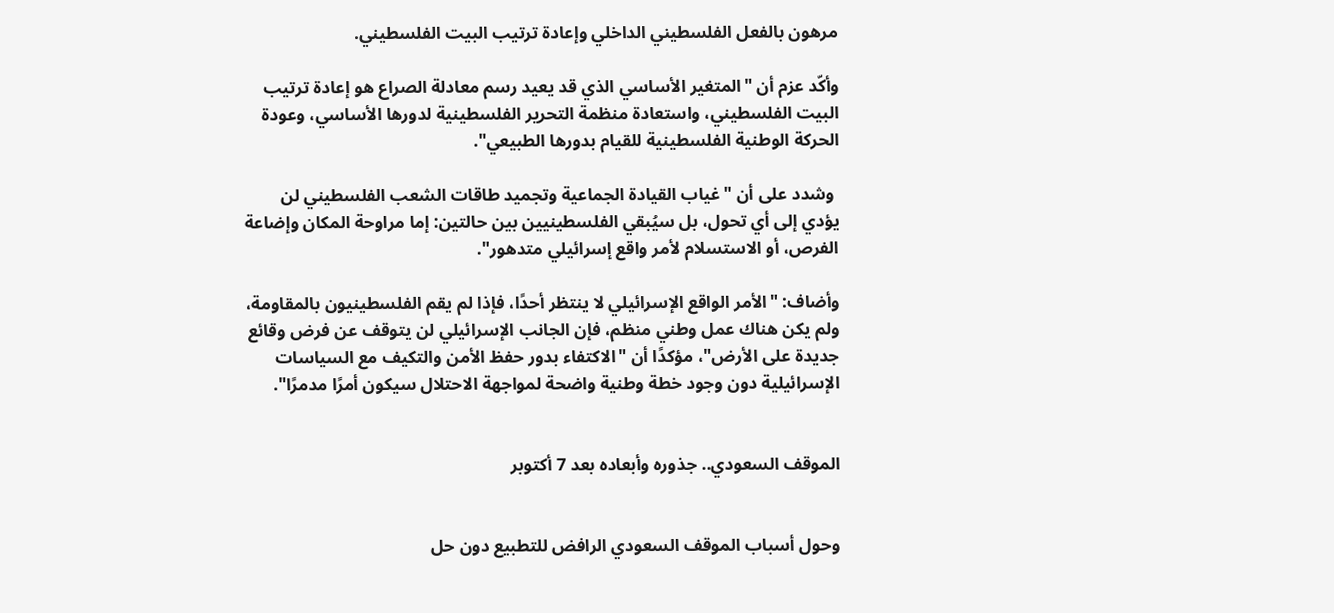مرهون بالفعل الفلسطيني الداخلي وإعادة ترتيب البيت الفلسطيني.

وأكّد عزم أن "المتغير الأساسي الذي قد يعيد رسم معادلة الصراع هو إعادة ترتيب البيت الفلسطيني، واستعادة منظمة التحرير الفلسطينية لدورها الأساسي، وعودة الحركة الوطنية الفلسطينية للقيام بدورها الطبيعي".

 وشدد على أن "غياب القيادة الجماعية وتجميد طاقات الشعب الفلسطيني لن يؤدي إلى أي تحول، بل سيُبقي الفلسطينيين بين حالتين: إما مراوحة المكان وإضاعة الفرص، أو الاستسلام لأمر واقع إسرائيلي متدهور".

وأضاف: "الأمر الواقع الإسرائيلي لا ينتظر أحدًا، فإذا لم يقم الفلسطينيون بالمقاومة، ولم يكن هناك عمل وطني منظم، فإن الجانب الإسرائيلي لن يتوقف عن فرض وقائع جديدة على الأرض"، مؤكدًا أن "الاكتفاء بدور حفظ الأمن والتكيف مع السياسات الإسرائيلية دون وجود خطة وطنية واضحة لمواجهة الاحتلال سيكون أمرًا مدمرًا".


الموقف السعودي.. جذوره وأبعاده بعد 7 أكتوبر


وحول أسباب الموقف السعودي الرافض للتطبيع دون حل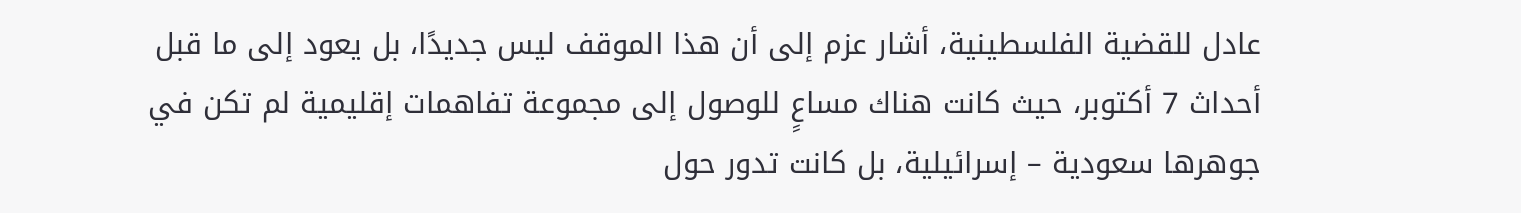عادل للقضية الفلسطينية، أشار عزم إلى أن هذا الموقف ليس جديدًا، بل يعود إلى ما قبل أحداث 7 أكتوبر، حيث كانت هناك مساعٍ للوصول إلى مجموعة تفاهمات إقليمية لم تكن في جوهرها سعودية – إسرائيلية، بل كانت تدور حول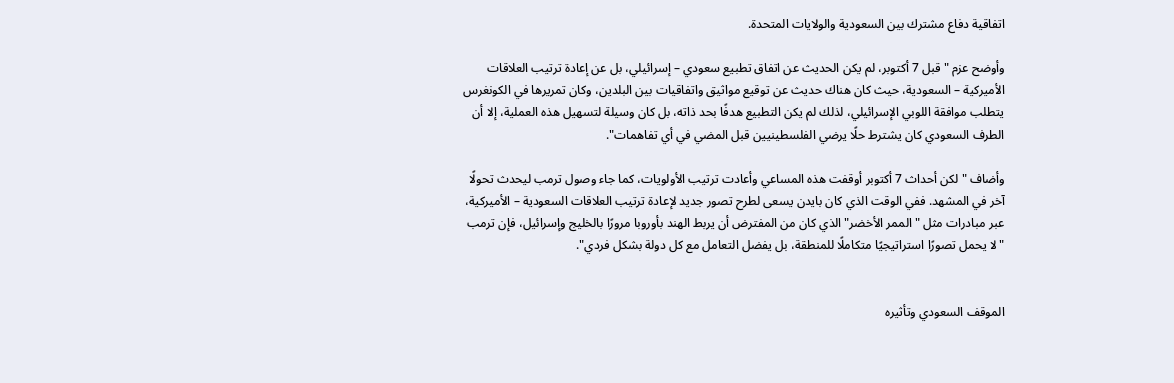اتفاقية دفاع مشترك بين السعودية والولايات المتحدة.

وأوضح عزم "قبل 7 أكتوبر، لم يكن الحديث عن اتفاق تطبيع سعودي – إسرائيلي، بل عن إعادة ترتيب العلاقات الأميركية – السعودية، حيث كان هناك حديث عن توقيع مواثيق واتفاقيات بين البلدين، وكان تمريرها في الكونغرس يتطلب موافقة اللوبي الإسرائيلي، لذلك لم يكن التطبيع هدفًا بحد ذاته، بل كان وسيلة لتسهيل هذه العملية، إلا أن الطرف السعودي كان يشترط حلًا يرضي الفلسطينيين قبل المضي في أي تفاهمات".

وأضاف "لكن أحداث 7 أكتوبر أوقفت هذه المساعي وأعادت ترتيب الأولويات، كما جاء وصول ترمب ليحدث تحولًا آخر في المشهد. ففي الوقت الذي كان بايدن يسعى لطرح تصور جديد لإعادة ترتيب العلاقات السعودية – الأميركية، عبر مبادرات مثل "الممر الأخضر" الذي كان من المفترض أن يربط الهند بأوروبا مرورًا بالخليج وإسرائيل، فإن ترمب "لا يحمل تصورًا استراتيجيًا متكاملًا للمنطقة، بل يفضل التعامل مع كل دولة بشكل فردي".


الموقف السعودي وتأثيره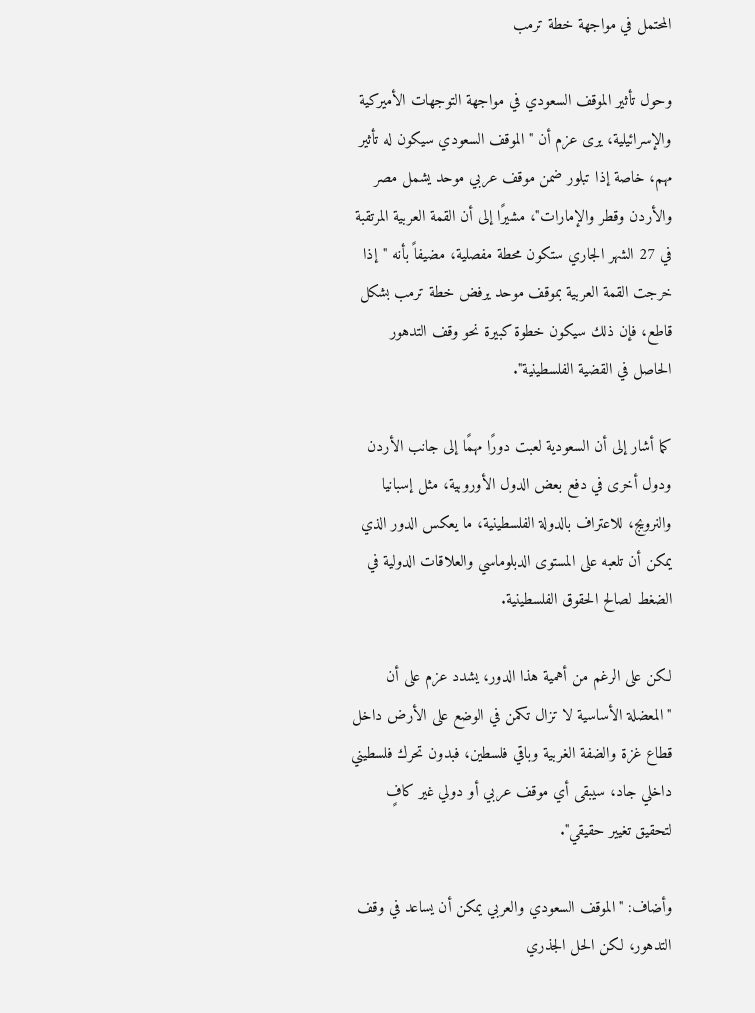المحتمل في مواجهة خطة ترمب

وحول تأثير الموقف السعودي في مواجهة التوجهات الأميركية والإسرائيلية، يرى عزم أن "الموقف السعودي سيكون له تأثير مهم، خاصة إذا تبلور ضمن موقف عربي موحد يشمل مصر والأردن وقطر والإمارات"، مشيرًا إلى أن القمة العربية المرتقبة في 27 الشهر الجاري ستكون محطة مفصلية، مضيفاً بأنه "إذا خرجت القمة العربية بموقف موحد يرفض خطة ترمب بشكل قاطع، فإن ذلك سيكون خطوة كبيرة نحو وقف التدهور الحاصل في القضية الفلسطينية".

كما أشار إلى أن السعودية لعبت دورًا مهمًا إلى جانب الأردن ودول أخرى في دفع بعض الدول الأوروبية، مثل إسبانيا والنرويج، للاعتراف بالدولة الفلسطينية، ما يعكس الدور الذي يمكن أن تلعبه على المستوى الدبلوماسي والعلاقات الدولية في الضغط لصالح الحقوق الفلسطينية.

لكن على الرغم من أهمية هذا الدور، يشدد عزم على أن "المعضلة الأساسية لا تزال تكمن في الوضع على الأرض داخل قطاع غزة والضفة الغربية وباقي فلسطين، فبدون تحرك فلسطيني داخلي جاد، سيبقى أي موقف عربي أو دولي غير كافٍ لتحقيق تغيير حقيقي".

وأضاف: "الموقف السعودي والعربي يمكن أن يساعد في وقف التدهور، لكن الحل الجذري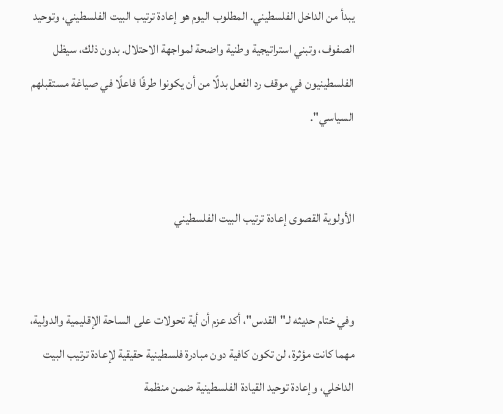يبدأ من الداخل الفلسطيني. المطلوب اليوم هو إعادة ترتيب البيت الفلسطيني، وتوحيد الصفوف، وتبني استراتيجية وطنية واضحة لمواجهة الاحتلال. بدون ذلك، سيظل الفلسطينيون في موقف رد الفعل بدلًا من أن يكونوا طرفًا فاعلًا في صياغة مستقبلهم السياسي".


الأولوية القصوى إعادة ترتيب البيت الفلسطيني


وفي ختام حديثه لـ"القدس"، أكد عزم أن أية تحولات على الساحة الإقليمية والدولية، مهما كانت مؤثرة، لن تكون كافية دون مبادرة فلسطينية حقيقية لإعادة ترتيب البيت الداخلي، وإعادة توحيد القيادة الفلسطينية ضمن منظمة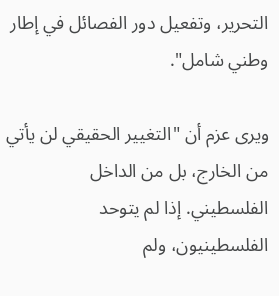التحرير، وتفعيل دور الفصائل في إطار وطني شامل".

ويرى عزم أن "التغيير الحقيقي لن يأتي من الخارج، بل من الداخل الفلسطيني. إذا لم يتوحد الفلسطينيون، ولم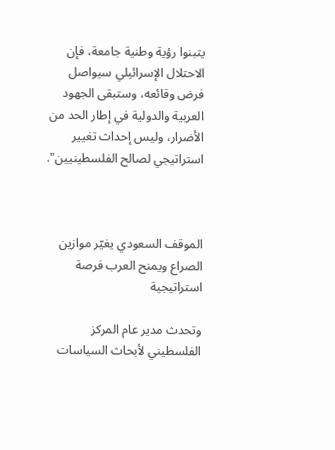يتبنوا رؤية وطنية جامعة، فإن الاحتلال الإسرائيلي سيواصل فرض وقائعه، وستبقى الجهود العربية والدولية في إطار الحد من الأضرار، وليس إحداث تغيير استراتيجي لصالح الفلسطينيين".



الموقف السعودي يغيّر موازين الصراع ويمنح العرب فرصة استراتيجية

وتحدث مدير عام المركز الفلسطيني لأبحاث السياسات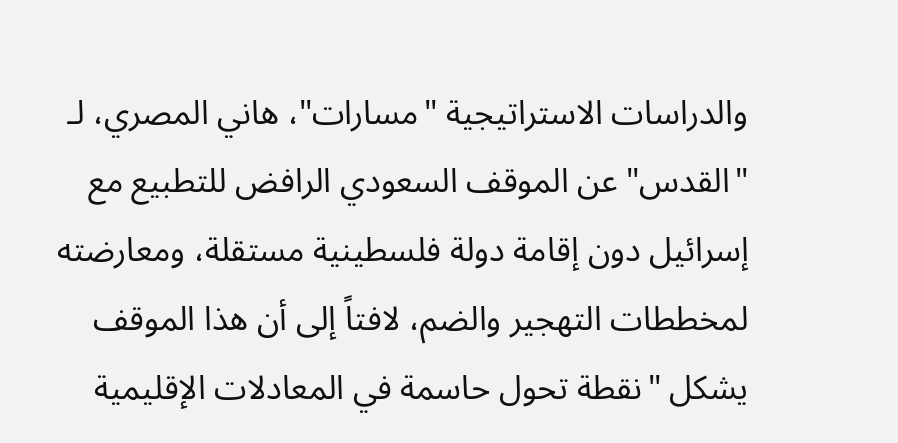والدراسات الاستراتيجية "مسارات"، هاني المصري، لـ "القدس" عن الموقف السعودي الرافض للتطبيع مع إسرائيل دون إقامة دولة فلسطينية مستقلة، ومعارضته لمخططات التهجير والضم، لافتاً إلى أن هذا الموقف يشكل "نقطة تحول حاسمة في المعادلات الإقليمية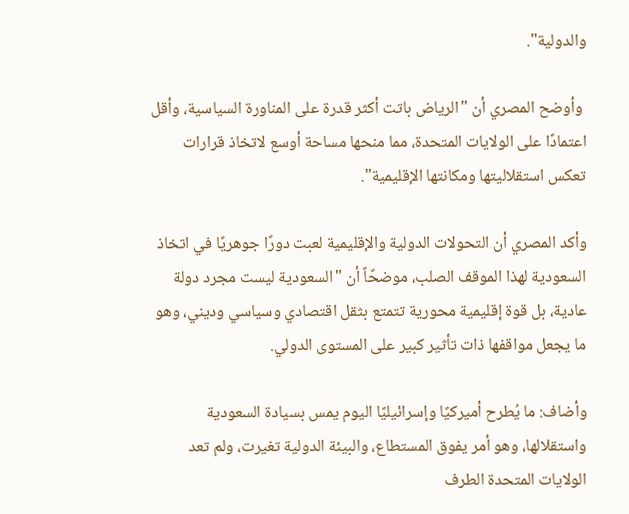والدولية".

 وأوضح المصري أن "الرياض باتت أكثر قدرة على المناورة السياسية، وأقل اعتمادًا على الولايات المتحدة، مما منحها مساحة أوسع لاتخاذ قرارات تعكس استقلاليتها ومكانتها الإقليمية".

وأكد المصري أن التحولات الدولية والإقليمية لعبت دورًا جوهريًا في اتخاذ السعودية لهذا الموقف الصلب، موضحًاً أن "السعودية ليست مجرد دولة عادية، بل قوة إقليمية محورية تتمتع بثقل اقتصادي وسياسي وديني، وهو ما يجعل مواقفها ذات تأثير كبير على المستوى الدولي.

وأضاف: ما يُطرح أميركيًا وإسرائيليًا اليوم يمس بسيادة السعودية واستقلالها، وهو أمر يفوق المستطاع، والبيئة الدولية تغيرت، ولم تعد الولايات المتحدة الطرف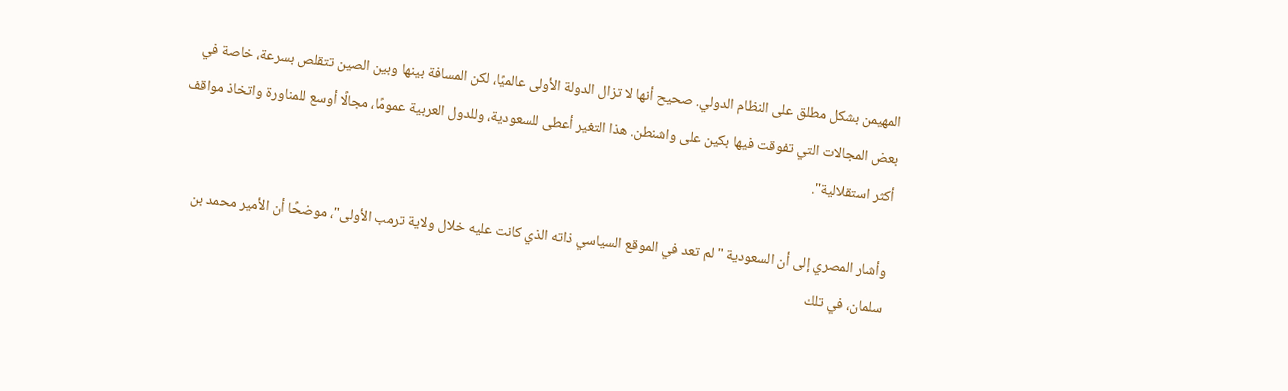المهيمن بشكل مطلق على النظام الدولي. صحيح أنها لا تزال الدولة الأولى عالميًا، لكن المسافة بينها وبين الصين تتقلص بسرعة، خاصة في بعض المجالات التي تفوقت فيها بكين على واشنطن. هذا التغير أعطى للسعودية، وللدول العربية عمومًا، مجالًا أوسع للمناورة واتخاذ مواقف أكثر استقلالية".

وأشار المصري إلى أن السعودية "لم تعد في الموقع السياسي ذاته الذي كانت عليه خلال ولاية ترمب الأولى"، موضحًا أن الأمير محمد بن سلمان، في تلك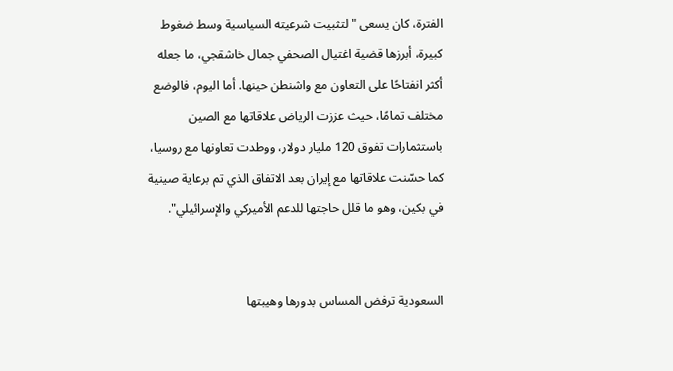الفترة، كان يسعى "لتثبيت شرعيته السياسية وسط ضغوط كبيرة، أبرزها قضية اغتيال الصحفي جمال خاشقجي، ما جعله أكثر انفتاحًا على التعاون مع واشنطن حينها. أما اليوم، فالوضع مختلف تمامًا، حيث عززت الرياض علاقاتها مع الصين باستثمارات تفوق 120 مليار دولار، ووطدت تعاونها مع روسيا، كما حسّنت علاقاتها مع إيران بعد الاتفاق الذي تم برعاية صينية في بكين، وهو ما قلل حاجتها للدعم الأميركي والإسرائيلي".


السعودية ترفض المساس بدورها وهيبتها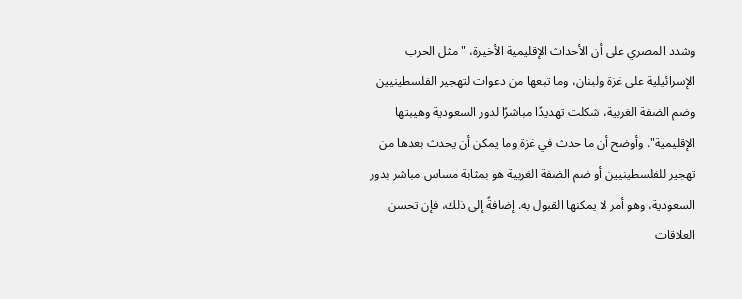وشدد المصري على أن الأحداث الإقليمية الأخيرة، "مثل الحرب الإسرائيلية على غزة ولبنان، وما تبعها من دعوات لتهجير الفلسطينيين وضم الضفة الغربية، شكلت تهديدًا مباشرًا لدور السعودية وهيبتها الإقليمية". وأوضح أن ما حدث في غزة وما يمكن أن يحدث بعدها من تهجير للفلسطينيين أو ضم الضفة الغربية هو بمثابة مساس مباشر بدور السعودية، وهو أمر لا يمكنها القبول به. إضافةً إلى ذلك، فإن تحسن العلاقات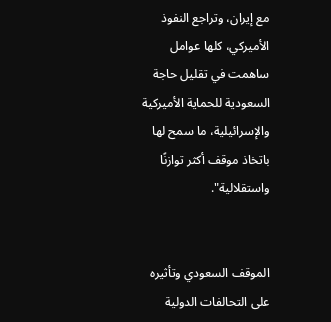مع إيران، وتراجع النفوذ الأميركي، كلها عوامل ساهمت في تقليل حاجة السعودية للحماية الأميركية والإسرائيلية، ما سمح لها باتخاذ موقف أكثر توازنًا واستقلالية".


الموقف السعودي وتأثيره على التحالفات الدولية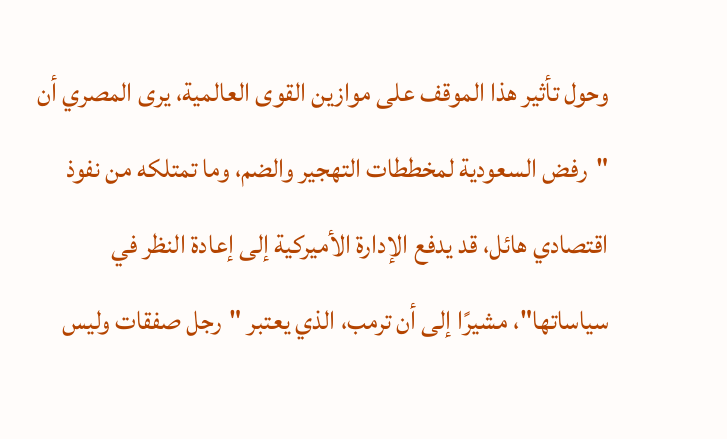وحول تأثير هذا الموقف على موازين القوى العالمية، يرى المصري أن "رفض السعودية لمخططات التهجير والضم، وما تمتلكه من نفوذ اقتصادي هائل، قد يدفع الإدارة الأميركية إلى إعادة النظر في سياساتها"، مشيرًا إلى أن ترمب، الذي يعتبر "رجل صفقات وليس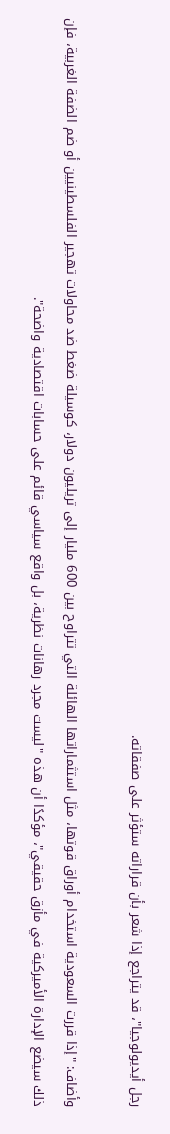رجل أيديولوجيا"، قد يتراجع إذا شعر بأن قراراته ستؤثر على صفقاته.

وأضاف: "إذا قررت السعودية استخدام أوراق قوتها، مثل استثماراتها الهائلة التي تتراوح بين 600 مليار إلى تريليون دولار، كوسيلة ضغط ضد محاولات تهجير الفلسطينيين أو ضم الضفة الغربية، فإن ذلك سيضع الإدارة الأميركية في مأزق حقيقي"، مؤكدًا أن هذه "ليست مجرد رهانات نظرية، بل واقع سياسي قائم على حسابات اقتصادية واضحة".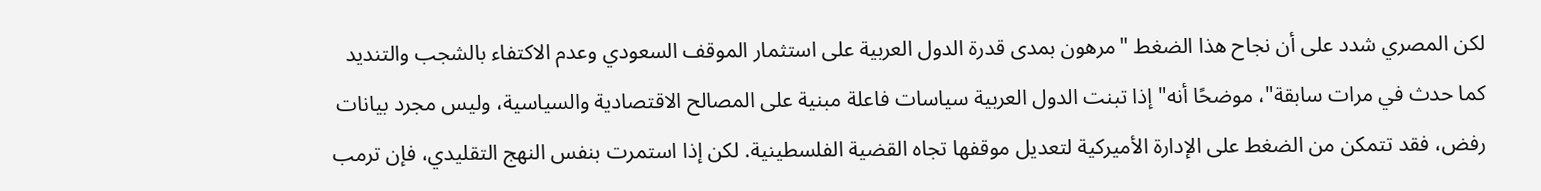لكن المصري شدد على أن نجاح هذا الضغط "مرهون بمدى قدرة الدول العربية على استثمار الموقف السعودي وعدم الاكتفاء بالشجب والتنديد كما حدث في مرات سابقة"، موضحًا أنه" إذا تبنت الدول العربية سياسات فاعلة مبنية على المصالح الاقتصادية والسياسية، وليس مجرد بيانات رفض، فقد تتمكن من الضغط على الإدارة الأميركية لتعديل موقفها تجاه القضية الفلسطينية. لكن إذا استمرت بنفس النهج التقليدي، فإن ترمب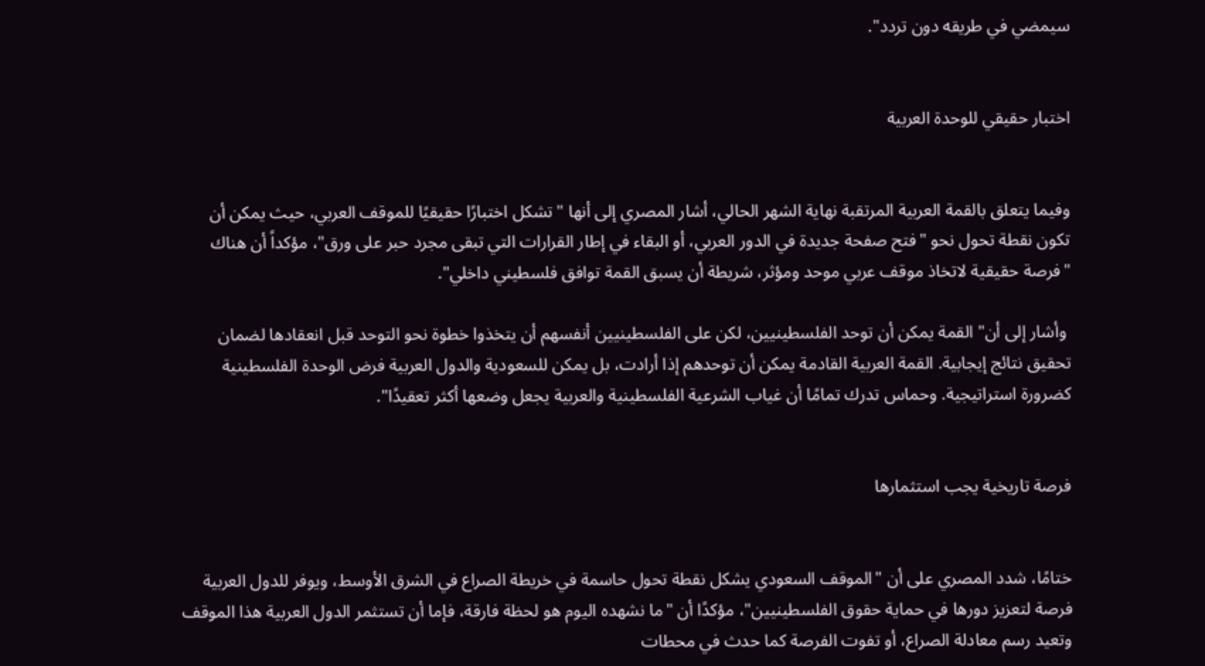سيمضي في طريقه دون تردد".


اختبار حقيقي للوحدة العربية


وفيما يتعلق بالقمة العربية المرتقبة نهاية الشهر الحالي، أشار المصري إلى أنها "تشكل اختبارًا حقيقيًا للموقف العربي، حيث يمكن أن تكون نقطة تحول نحو "فتح صفحة جديدة في الدور العربي، أو البقاء في إطار القرارات التي تبقى مجرد حبر على ورق"، مؤكداً أن هناك "فرصة حقيقية لاتخاذ موقف عربي موحد ومؤثر، شريطة أن يسبق القمة توافق فلسطيني داخلي".

 وأشار إلى أن" القمة يمكن أن توحد الفلسطينيين، لكن على الفلسطينيين أنفسهم أن يتخذوا خطوة نحو التوحد قبل انعقادها لضمان تحقيق نتائج إيجابية. القمة العربية القادمة يمكن أن توحدهم إذا أرادت، بل يمكن للسعودية والدول العربية فرض الوحدة الفلسطينية كضرورة استراتيجية. وحماس تدرك تمامًا أن غياب الشرعية الفلسطينية والعربية يجعل وضعها أكثر تعقيدًا".


فرصة تاريخية يجب استثمارها


ختامًا، شدد المصري على أن "الموقف السعودي يشكل نقطة تحول حاسمة في خريطة الصراع في الشرق الأوسط، ويوفر للدول العربية فرصة لتعزيز دورها في حماية حقوق الفلسطينيين"، مؤكدًا أن "ما نشهده اليوم هو لحظة فارقة، فإما أن تستثمر الدول العربية هذا الموقف وتعيد رسم معادلة الصراع، أو تفوت الفرصة كما حدث في محطات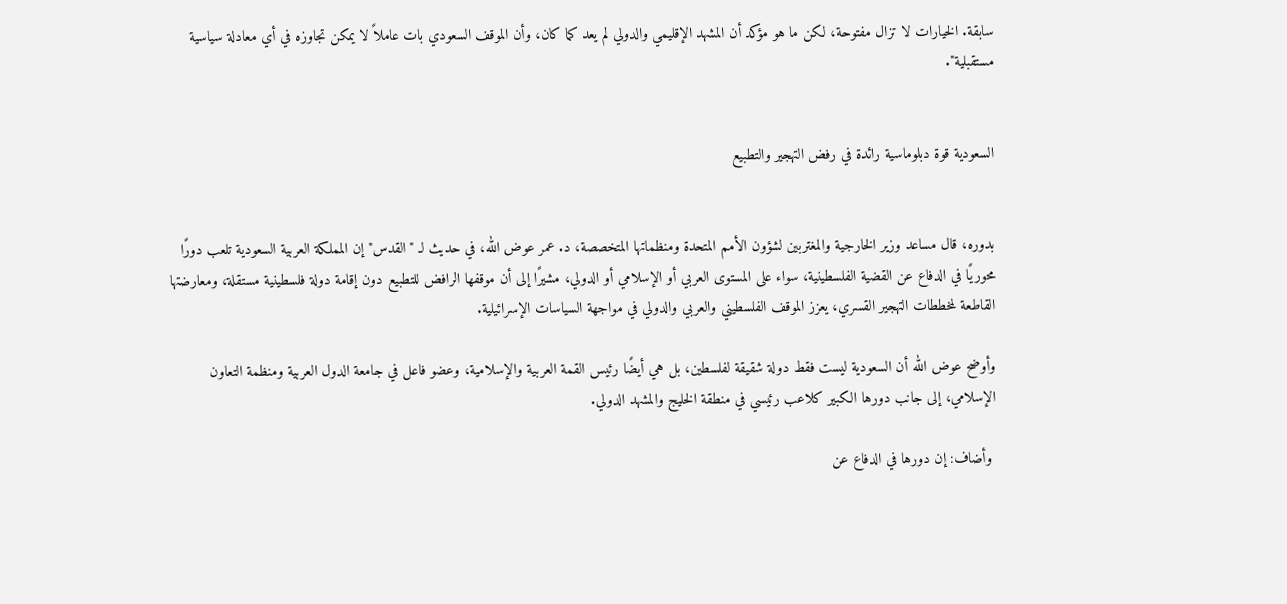سابقة. الخيارات لا تزال مفتوحة، لكن ما هو مؤكد أن المشهد الإقليمي والدولي لم يعد كما كان، وأن الموقف السعودي بات عاملاً لا يمكن تجاوزه في أي معادلة سياسية مستقبلية".


السعودية قوة دبلوماسية رائدة في رفض التهجير والتطبيع


بدوره، قال مساعد وزير الخارجية والمغتربين لشؤون الأمم المتحدة ومنظماتها المتخصصة، د. عمر عوض الله، في حديث لـ "القدس" إن المملكة العربية السعودية تلعب دورًا محوريًا في الدفاع عن القضية الفلسطينية، سواء على المستوى العربي أو الإسلامي أو الدولي، مشيرًا إلى أن موقفها الرافض للتطبيع دون إقامة دولة فلسطينية مستقلة، ومعارضتها القاطعة لمخططات التهجير القسري، يعزز الموقف الفلسطيني والعربي والدولي في مواجهة السياسات الإسرائيلية.

وأوضح عوض الله أن السعودية ليست فقط دولة شقيقة لفلسطين، بل هي أيضًا رئيس القمة العربية والإسلامية، وعضو فاعل في جامعة الدول العربية ومنظمة التعاون الإسلامي، إلى جانب دورها الكبير كلاعب رئيسي في منطقة الخليج والمشهد الدولي.

 وأضاف: إن دورها في الدفاع عن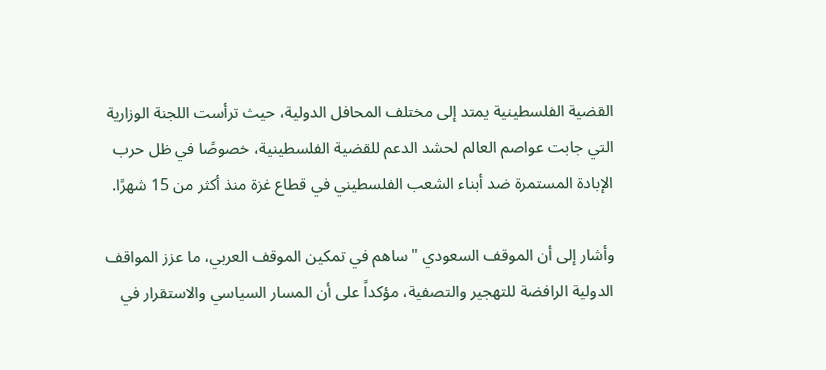القضية الفلسطينية يمتد إلى مختلف المحافل الدولية، حيث ترأست اللجنة الوزارية التي جابت عواصم العالم لحشد الدعم للقضية الفلسطينية، خصوصًا في ظل حرب الإبادة المستمرة ضد أبناء الشعب الفلسطيني في قطاع غزة منذ أكثر من 15 شهرًا.

وأشار إلى أن الموقف السعودي "ساهم في تمكين الموقف العربي، ما عزز المواقف الدولية الرافضة للتهجير والتصفية، مؤكداً على أن المسار السياسي والاستقرار في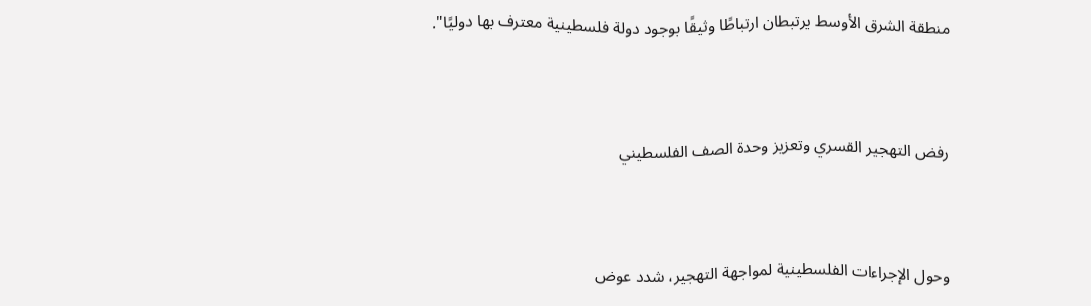منطقة الشرق الأوسط يرتبطان ارتباطًا وثيقًا بوجود دولة فلسطينية معترف بها دوليًا".


رفض التهجير القسري وتعزيز وحدة الصف الفلسطيني


وحول الإجراءات الفلسطينية لمواجهة التهجير، شدد عوض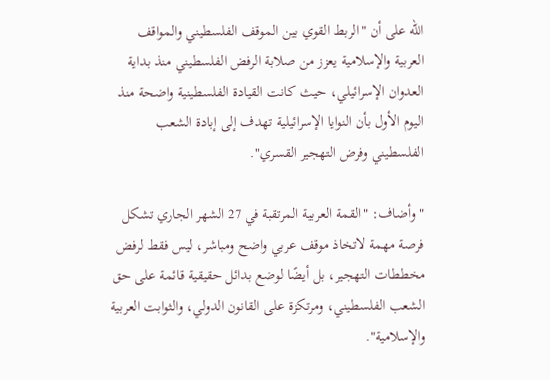الله على أن "الربط القوي بين الموقف الفلسطيني والمواقف العربية والإسلامية يعزز من صلابة الرفض الفلسطيني منذ بداية العدوان الإسرائيلي، حيث كانت القيادة الفلسطينية واضحة منذ اليوم الأول بأن النوايا الإسرائيلية تهدف إلى إبادة الشعب الفلسطيني وفرض التهجير القسري".

"وأضاف: "القمة العربية المرتقبة في 27 الشهر الجاري تشكل فرصة مهمة لاتخاذ موقف عربي واضح ومباشر، ليس فقط لرفض مخططات التهجير، بل أيضًا لوضع بدائل حقيقية قائمة على حق الشعب الفلسطيني، ومرتكزة على القانون الدولي، والثوابت العربية والإسلامية".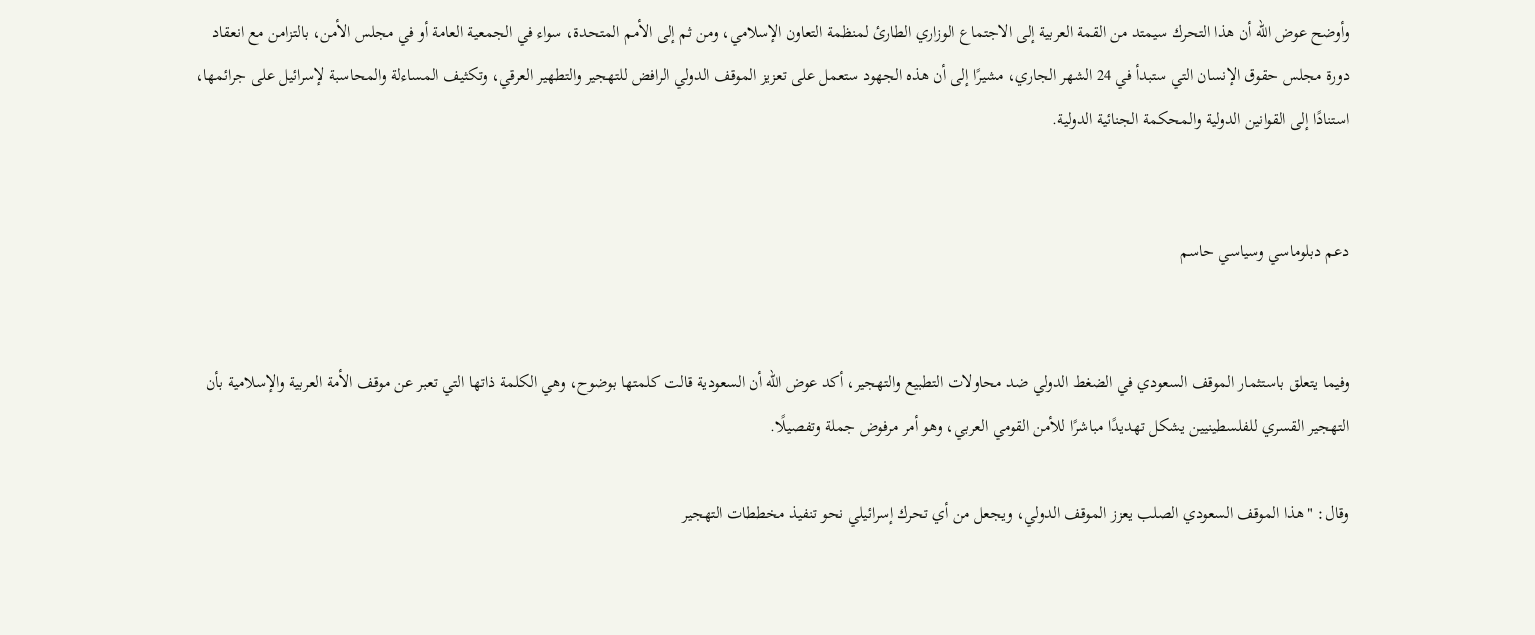وأوضح عوض الله أن هذا التحرك سيمتد من القمة العربية إلى الاجتماع الوزاري الطارئ لمنظمة التعاون الإسلامي، ومن ثم إلى الأمم المتحدة، سواء في الجمعية العامة أو في مجلس الأمن، بالتزامن مع انعقاد دورة مجلس حقوق الإنسان التي ستبدأ في 24 الشهر الجاري، مشيرًا إلى أن هذه الجهود ستعمل على تعزيز الموقف الدولي الرافض للتهجير والتطهير العرقي، وتكثيف المساءلة والمحاسبة لإسرائيل على جرائمها، استنادًا إلى القوانين الدولية والمحكمة الجنائية الدولية.


دعم دبلوماسي وسياسي حاسم


وفيما يتعلق باستثمار الموقف السعودي في الضغط الدولي ضد محاولات التطبيع والتهجير، أكد عوض الله أن السعودية قالت كلمتها بوضوح، وهي الكلمة ذاتها التي تعبر عن موقف الأمة العربية والإسلامية بأن التهجير القسري للفلسطينيين يشكل تهديدًا مباشرًا للأمن القومي العربي، وهو أمر مرفوض جملة وتفصيلًا.

وقال: "هذا الموقف السعودي الصلب يعزز الموقف الدولي، ويجعل من أي تحرك إسرائيلي نحو تنفيذ مخططات التهجير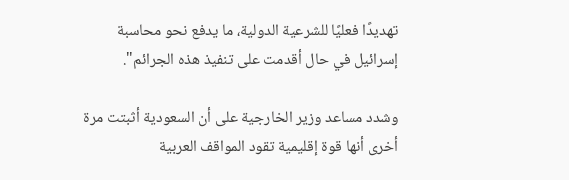تهديدًا فعليًا للشرعية الدولية، ما يدفع نحو محاسبة إسرائيل في حال أقدمت على تنفيذ هذه الجرائم".

وشدد مساعد وزير الخارجية على أن السعودية أثبتت مرة أخرى أنها قوة إقليمية تقود المواقف العربية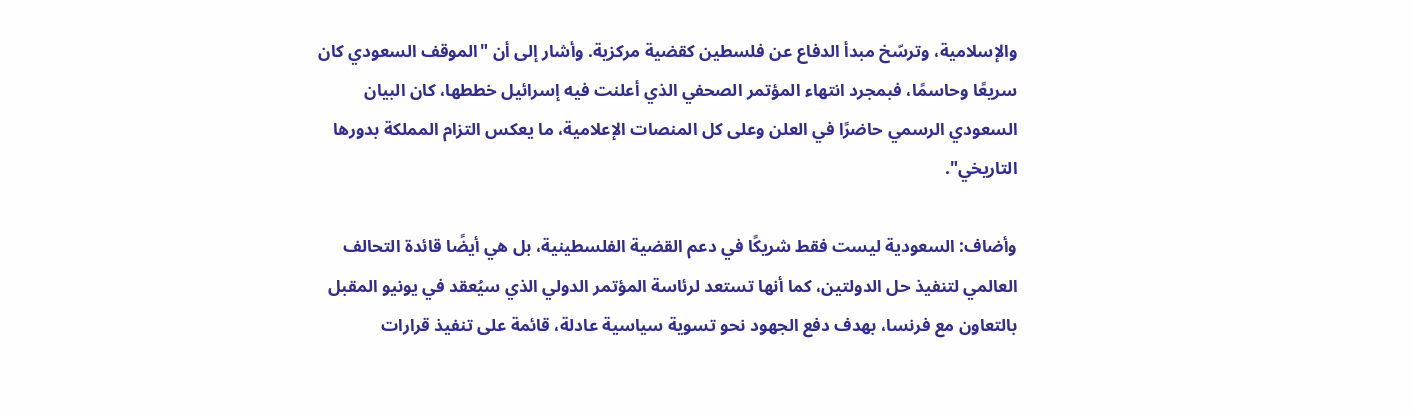والإسلامية، وترسّخ مبدأ الدفاع عن فلسطين كقضية مركزية. وأشار إلى أن "الموقف السعودي كان سريعًا وحاسمًا، فبمجرد انتهاء المؤتمر الصحفي الذي أعلنت فيه إسرائيل خططها، كان البيان السعودي الرسمي حاضرًا في العلن وعلى كل المنصات الإعلامية، ما يعكس التزام المملكة بدورها التاريخي".

وأضاف: السعودية ليست فقط شريكًا في دعم القضية الفلسطينية، بل هي أيضًا قائدة التحالف العالمي لتنفيذ حل الدولتين، كما أنها تستعد لرئاسة المؤتمر الدولي الذي سيُعقد في يونيو المقبل بالتعاون مع فرنسا، بهدف دفع الجهود نحو تسوية سياسية عادلة، قائمة على تنفيذ قرارات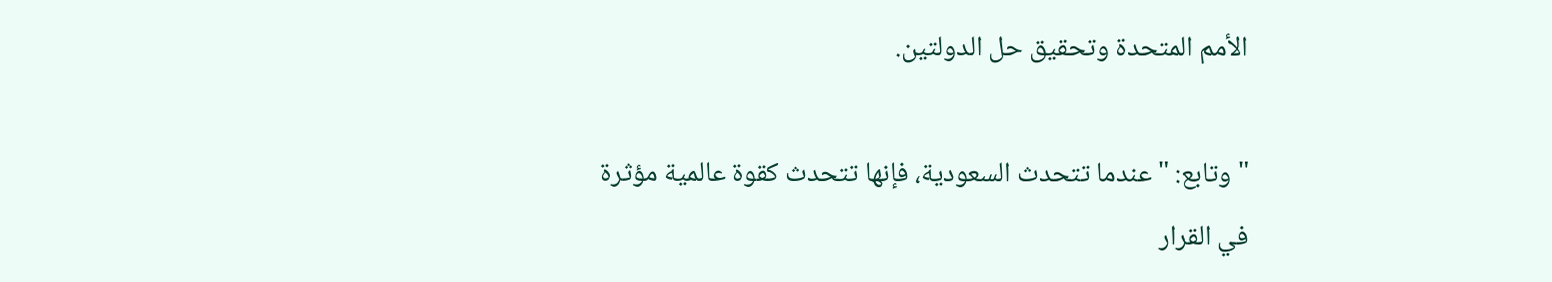الأمم المتحدة وتحقيق حل الدولتين.

"وتابع: "عندما تتحدث السعودية، فإنها تتحدث كقوة عالمية مؤثرة في القرار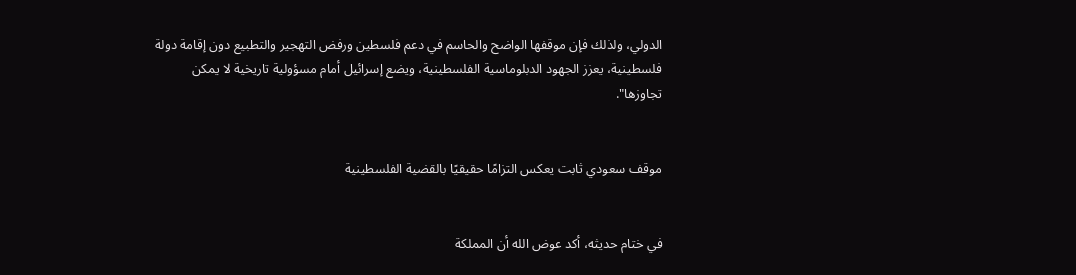الدولي، ولذلك فإن موقفها الواضح والحاسم في دعم فلسطين ورفض التهجير والتطبيع دون إقامة دولة فلسطينية، يعزز الجهود الدبلوماسية الفلسطينية، ويضع إسرائيل أمام مسؤولية تاريخية لا يمكن تجاوزها".


موقف سعودي ثابت يعكس التزامًا حقيقيًا بالقضية الفلسطينية


في ختام حديثه، أكد عوض الله أن المملكة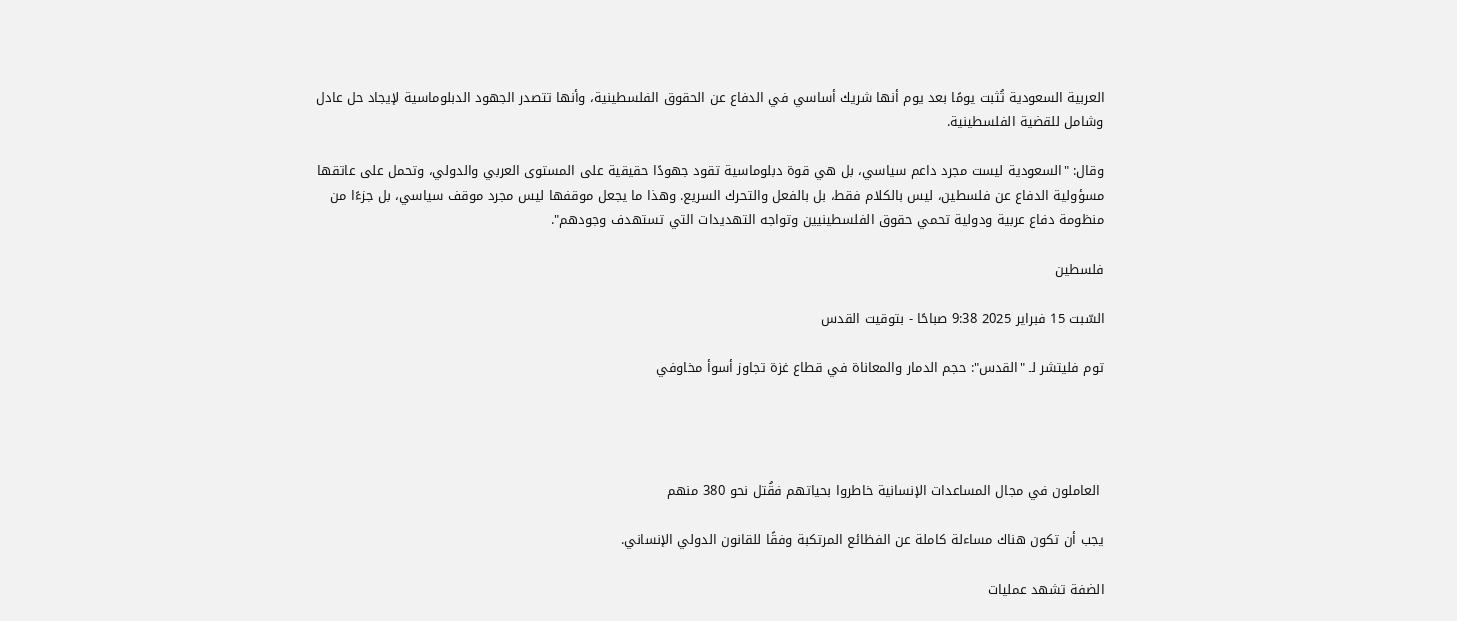العربية السعودية تُثبت يومًا بعد يوم أنها شريك أساسي في الدفاع عن الحقوق الفلسطينية، وأنها تتصدر الجهود الدبلوماسية لإيجاد حل عادل وشامل للقضية الفلسطينية.

وقال: "السعودية ليست مجرد داعم سياسي، بل هي قوة دبلوماسية تقود جهودًا حقيقية على المستوى العربي والدولي، وتحمل على عاتقها مسؤولية الدفاع عن فلسطين، ليس بالكلام فقط، بل بالفعل والتحرك السريع. وهذا ما يجعل موقفها ليس مجرد موقف سياسي، بل جزءًا من منظومة دفاع عربية ودولية تحمي حقوق الفلسطينيين وتواجه التهديدات التي تستهدف وجودهم".

فلسطين

السّبت 15 فبراير 2025 9:38 صباحًا - بتوقيت القدس

توم فليتشر لـ "القدس": حجم الدمار والمعاناة في قطاع غزة تجاوز أسوأ مخاوفي




 العاملون في مجال المساعدات الإنسانية خاطروا بحياتهم فقُتل نحو 380 منهم

يجب أن تكون هناك مساءلة كاملة عن الفظائع المرتكبة وفقًا للقانون الدولي الإنساني.

الضفة تشهد عمليات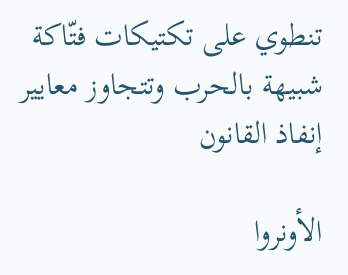تنطوي على تكتيكات فتّاكة شبيهة بالحرب وتتجاوز معايير إنفاذ القانون

الأونروا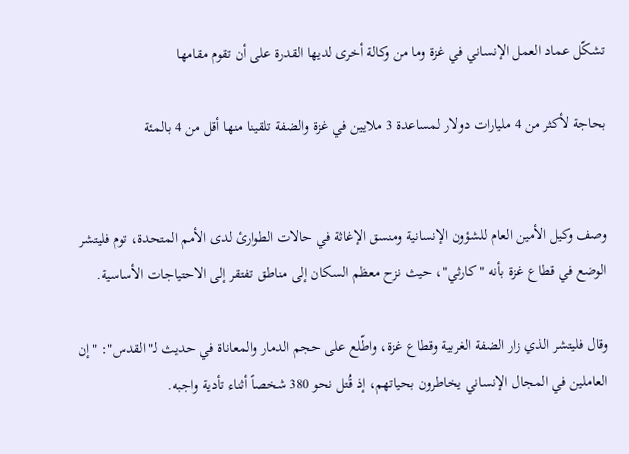تشكّل عماد العمل الإنساني في غزة وما من وكالة أخرى لديها القدرة على أن تقوم مقامها

بحاجة لأكثر من 4 مليارات دولار لمساعدة 3 ملايين في غزة والضفة تلقينا منها أقل من 4 بالمئة


وصف وكيل الأمين العام للشؤون الإنسانية ومنسق الإغاثة في حالات الطوارئ لدى الأمم المتحدة، توم فليتشر الوضع في قطاع غزة بأنه "كارثي"، حيث نزح معظم السكان إلى مناطق تفتقر إلى الاحتياجات الأساسية.

وقال فليتشر الذي زار الضفة الغربية وقطاع غزة، واطّلع على حجم الدمار والمعاناة في حديث لـ"القدس": "إن العاملين في المجال الإنساني يخاطرون بحياتهم، إذ قُتل نحو 380 شخصاً أثناء تأدية واجبه.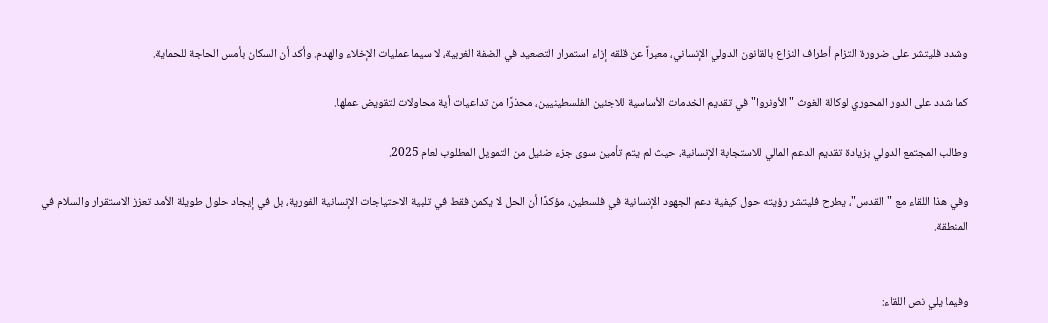وشدد فليتشر على ضرورة التزام أطراف النزاع بالقانون الدولي الإنساني، معبراً عن قلقه إزاء استمرار التصعيد في الضفة الغربية، لا سيما عمليات الإخلاء والهدم. وأكد أن السكان بأمس الحاجة للحماية.

كما شدد على الدور المحوري لوكالة الغوث "الأونروا" في تقديم الخدمات الأساسية للاجئين الفلسطينيين، محذرًا من تداعيات أية محاولات لتقويض عملها.

وطالب المجتمع الدولي بزيادة تقديم الدعم المالي للاستجابة الإنسانية، حيث لم يتم تأمين سوى جزء ضئيل من التمويل المطلوب لعام 2025.

وفي هذا اللقاء مع "القدس"، يطرح فليتشر رؤيته حول كيفية دعم الجهود الإنسانية في فلسطين، مؤكدًا أن الحل لا يكمن فقط في تلبية الاحتياجات الإنسانية الفورية، بل في إيجاد حلول طويلة الأمد تعزز الاستقرار والسلام في المنطقة.


وفيما يلي نص اللقاء: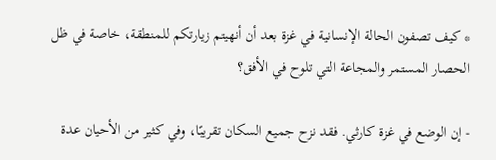* كيف تصفون الحالة الإنسانية في غزة بعد أن أنهيتم زيارتكم للمنطقة، خاصة في ظل الحصار المستمر والمجاعة التي تلوح في الأفق؟

- إن الوضع في غزة كارثي. فقد نزح جميع السكان تقريبًا، وفي كثير من الأحيان عدة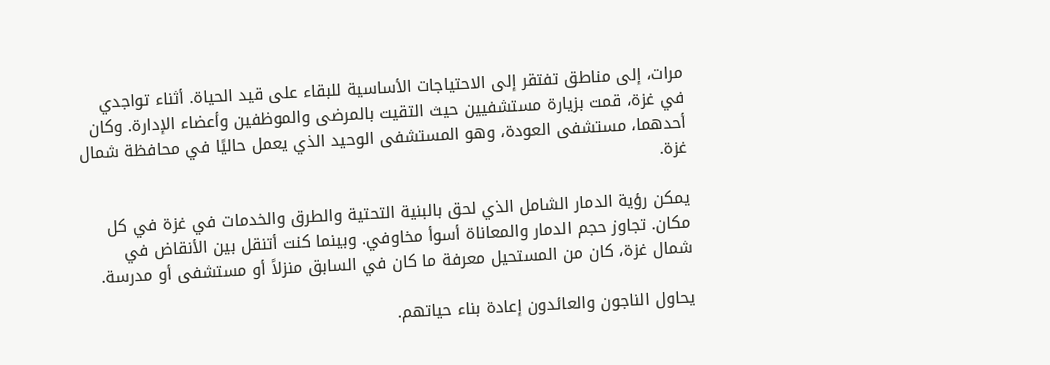مرات، إلى مناطق تفتقر إلى الاحتياجات الأساسية للبقاء على قيد الحياة. أثناء تواجدي في غزة، قمت بزيارة مستشفيين حيث التقيت بالمرضى والموظفين وأعضاء الإدارة. وكان أحدهما، مستشفى العودة، وهو المستشفى الوحيد الذي يعمل حاليًا في محافظة شمال غزة.

يمكن رؤية الدمار الشامل الذي لحق بالبنية التحتية والطرق والخدمات في غزة في كل مكان. تجاوز حجم الدمار والمعاناة أسوأ مخاوفي. وبينما كنت أتنقل بين الأنقاض في شمال غزة، كان من المستحيل معرفة ما كان في السابق منزلاً أو مستشفى أو مدرسة.

يحاول الناجون والعائدون إعادة بناء حياتهم.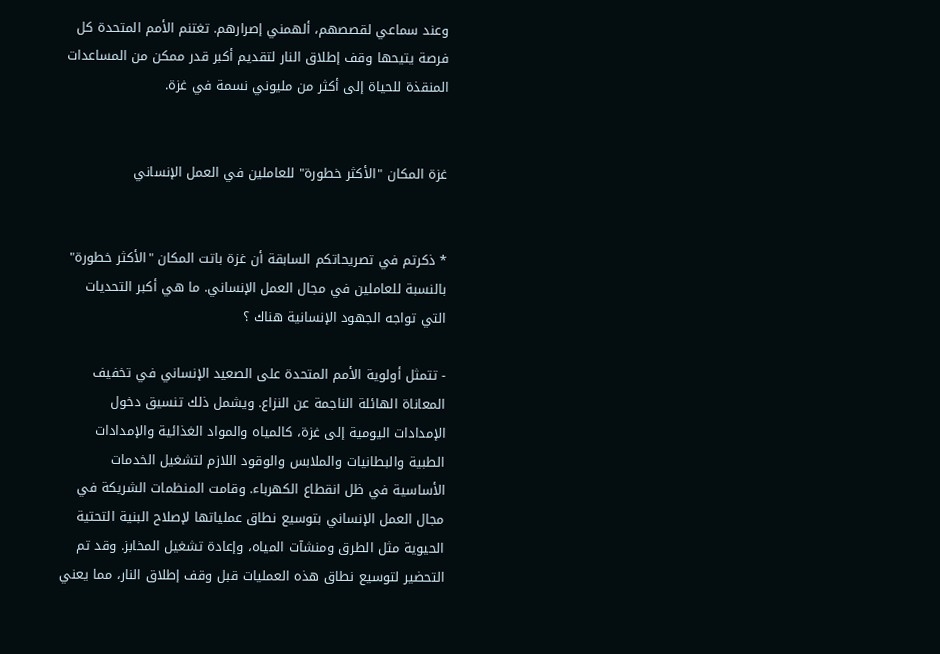وعند سماعي لقصصهم، ألهمني إصرارهم. تغتنم الأمم المتحدة كل فرصة يتيحها وقف إطلاق النار لتقديم أكبر قدر ممكن من المساعدات المنقذة للحياة إلى أكثر من مليوني نسمة في غزة.


غزة المكان "الأكثر خطورة" للعاملين في العمل الإنساني


* ذكرتم في تصريحاتكم السابقة أن غزة باتت المكان "الأكثر خطورة" بالنسبة للعاملين في مجال العمل الإنساني. ما هي أكبر التحديات التي تواجه الجهود الإنسانية هناك ؟

- تتمثل أولوية الأمم المتحدة على الصعيد الإنساني في تخفيف المعاناة الهائلة الناجمة عن النزاع. ويشمل ذلك تنسيق دخول الإمدادات اليومية إلى غزة، كالمياه والمواد الغذائية والإمدادات الطبية والبطانيات والملابس والوقود اللازم لتشغيل الخدمات الأساسية في ظل انقطاع الكهرباء. وقامت المنظمات الشريكة في مجال العمل الإنساني بتوسيع نطاق عملياتها لإصلاح البنية التحتية الحيوية مثل الطرق ومنشآت المياه، وإعادة تشغيل المخابز. وقد تم التحضير لتوسيع نطاق هذه العمليات قبل وقف إطلاق النار، مما يعني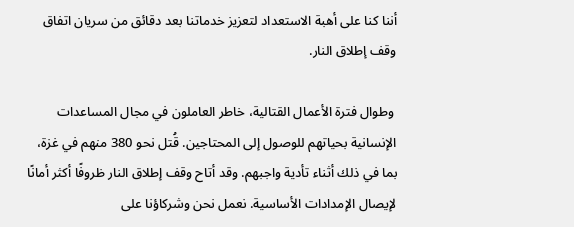أننا كنا على أهبة الاستعداد لتعزيز خدماتنا بعد دقائق من سريان اتفاق وقف إطلاق النار.

 وطوال فترة الأعمال القتالية، خاطر العاملون في مجال المساعدات الإنسانية بحياتهم للوصول إلى المحتاجين. قُتل نحو 380 منهم في غزة، بما في ذلك أثناء تأدية واجبهم. وقد أتاح وقف إطلاق النار ظروفًا أكثر أمانًا لإيصال الإمدادات الأساسية. نعمل نحن وشركاؤنا على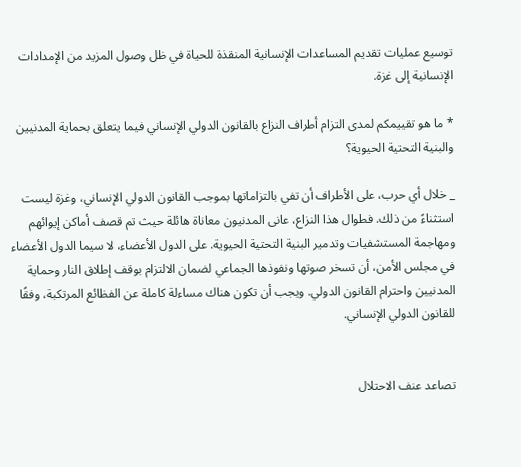توسيع عمليات تقديم المساعدات الإنسانية المنقذة للحياة في ظل وصول المزيد من الإمدادات الإنسانية إلى غزة.

* ما هو تقييمكم لمدى التزام أطراف النزاع بالقانون الدولي الإنساني فيما يتعلق بحماية المدنيين والبنية التحتية الحيوية؟

_ خلال أي حرب، على الأطراف أن تفي بالتزاماتها بموجب القانون الدولي الإنساني، وغزة ليست استثناءً من ذلك. فطوال هذا النزاع، عانى المدنيون معاناة هائلة حيث تم قصف أماكن إيوائهم ومهاجمة المستشفيات وتدمير البنية التحتية الحيوية. على الدول الأعضاء، لا سيما الدول الأعضاء في مجلس الأمن، أن تسخر صوتها ونفوذها الجماعي لضمان الالتزام بوقف إطلاق النار وحماية المدنيين واحترام القانون الدولي. ويجب أن تكون هناك مساءلة كاملة عن الفظائع المرتكبة، وفقًا للقانون الدولي الإنساني.


تصاعد عنف الاحتلال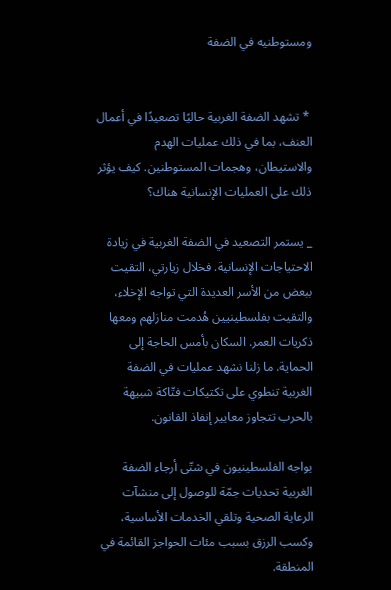ومستوطنيه في الضفة


 * تشهد الضفة الغربية حاليًا تصعيدًا في أعمال العنف، بما في ذلك عمليات الهدم والاستيطان، وهجمات المستوطنين. كيف يؤثر ذلك على العمليات الإنسانية هناك؟

_ يستمر التصعيد في الضفة الغربية في زيادة الاحتياجات الإنسانية. فخلال زيارتي، التقيت ببعض من الأسر العديدة التي تواجه الإخلاء، والتقيت بفلسطينيين هُدمت منازلهم ومعها ذكريات العمر. السكان بأمس الحاجة إلى الحماية. ما زلنا نشهد عمليات في الضفة الغربية تنطوي على تكتيكات فتّاكة شبيهة بالحرب تتجاوز معايير إنفاذ القانون.

يواجه الفلسطينيون في شتّى أرجاء الضفة الغربية تحديات جمّة للوصول إلى منشآت الرعاية الصحية وتلقي الخدمات الأساسية، وكسب الرزق بسبب مئات الحواجز القائمة في المنطقة.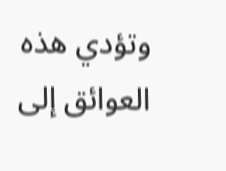وتؤدي هذه العوائق إلى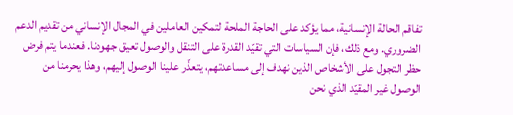تفاقم الحالة الإنسانية، مما يؤكد على الحاجة الملحة لتمكين العاملين في المجال الإنساني من تقديم الدعم الضروري. ومع ذلك، فإن السياسات التي تقيّد القدرة على التنقل والوصول تعيق جهودنا. فعندما يتم فرض حظر التجول على الأشخاص الذين نهدف إلى مساعدتهم، يتعذّر علينا الوصول إليهم، وهذا يحرمنا من الوصول غير المقيّد الذي نحن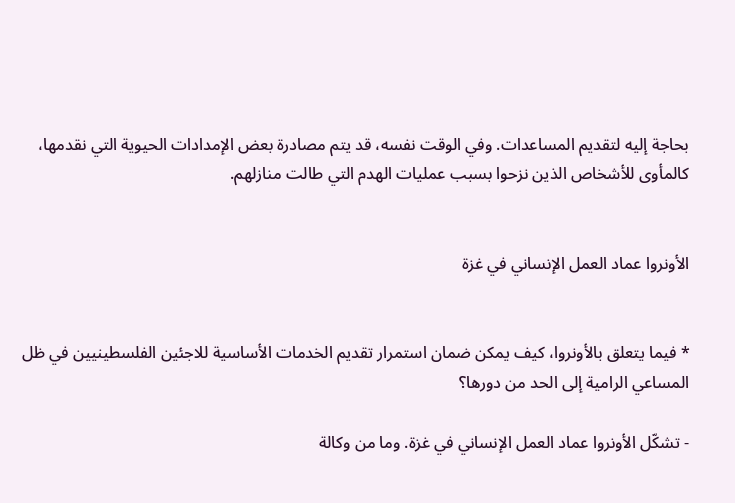بحاجة إليه لتقديم المساعدات. وفي الوقت نفسه، قد يتم مصادرة بعض الإمدادات الحيوية التي نقدمها، كالمأوى للأشخاص الذين نزحوا بسبب عمليات الهدم التي طالت منازلهم.


الأونروا عماد العمل الإنساني في غزة


* فيما يتعلق بالأونروا، كيف يمكن ضمان استمرار تقديم الخدمات الأساسية للاجئين الفلسطينيين في ظل المساعي الرامية إلى الحد من دورها؟

- تشكّل الأونروا عماد العمل الإنساني في غزة. وما من وكالة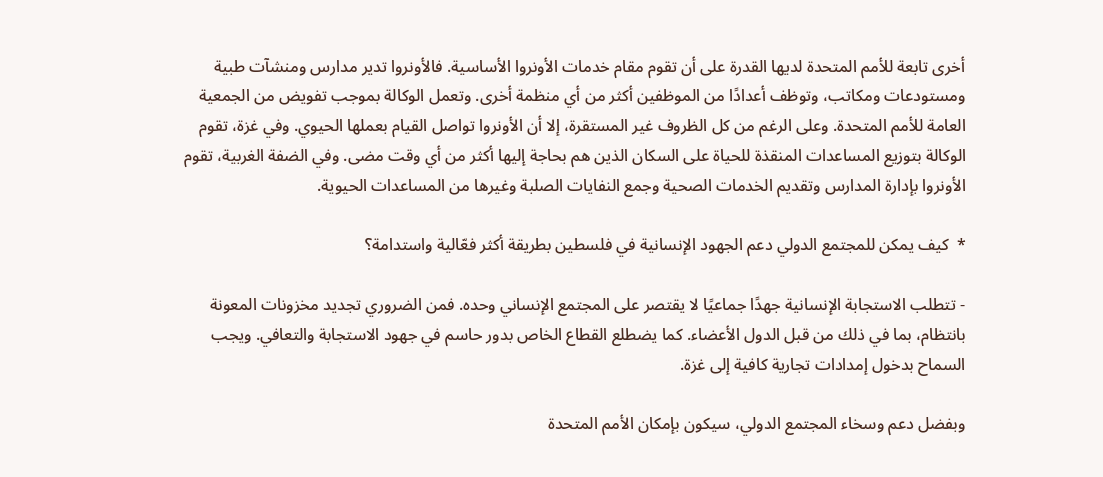أخرى تابعة للأمم المتحدة لديها القدرة على أن تقوم مقام خدمات الأونروا الأساسية. فالأونروا تدير مدارس ومنشآت طبية ومستودعات ومكاتب، وتوظف أعدادًا من الموظفين أكثر من أي منظمة أخرى. وتعمل الوكالة بموجب تفويض من الجمعية العامة للأمم المتحدة. وعلى الرغم من كل الظروف غير المستقرة، إلا أن الأونروا تواصل القيام بعملها الحيوي. وفي غزة، تقوم الوكالة بتوزيع المساعدات المنقذة للحياة على السكان الذين هم بحاجة إليها أكثر من أي وقت مضى. وفي الضفة الغربية، تقوم الأونروا بإدارة المدارس وتقديم الخدمات الصحية وجمع النفايات الصلبة وغيرها من المساعدات الحيوية.

*  كيف يمكن للمجتمع الدولي دعم الجهود الإنسانية في فلسطين بطريقة أكثر فعّالية واستدامة؟

- تتطلب الاستجابة الإنسانية جهدًا جماعيًا لا يقتصر على المجتمع الإنساني وحده. فمن الضروري تجديد مخزونات المعونة بانتظام، بما في ذلك من قبل الدول الأعضاء. كما يضطلع القطاع الخاص بدور حاسم في جهود الاستجابة والتعافي. ويجب السماح بدخول إمدادات تجارية كافية إلى غزة.

وبفضل دعم وسخاء المجتمع الدولي، سيكون بإمكان الأمم المتحدة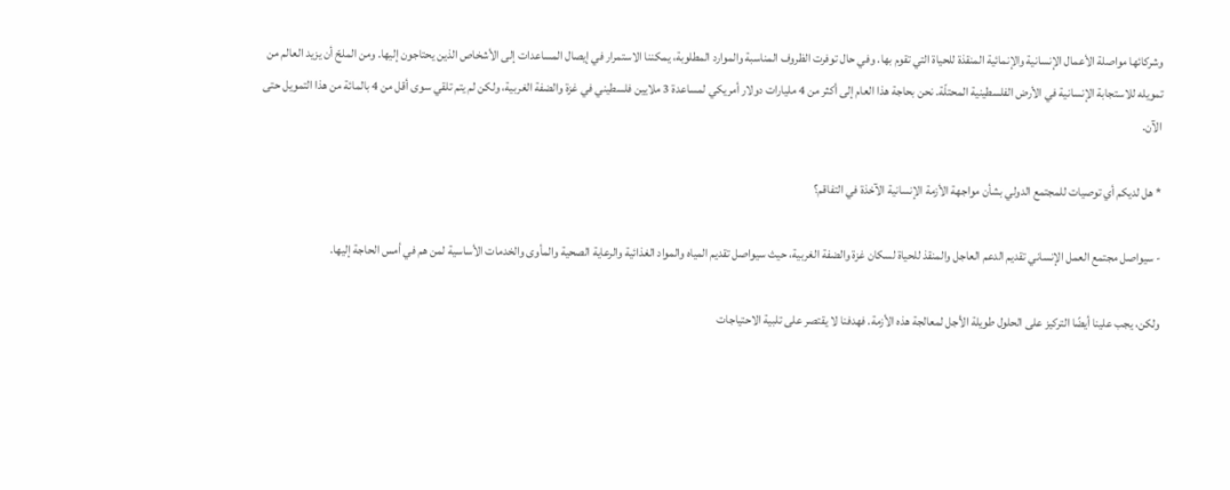وشركائها مواصلة الأعمال الإنسانية والإنمائية المنقذة للحياة التي تقوم بها. وفي حال توفرت الظروف المناسبة والموارد المطلوبة، يمكننا الاستمرار في إيصال المساعدات إلى الأشخاص الذين يحتاجون إليها. ومن الملحّ أن يزيد العالم من تمويله للاستجابة الإنسانية في الأرض الفلسطينية المحتلّة. نحن بحاجة هذا العام إلى أكثر من 4 مليارات دولار أمريكي لمساعدة 3 ملايين فلسطيني في غزة والضفة الغربية، ولكن لم يتم تلقي سوى أقل من 4 بالمائة من هذا التمويل حتى الآن.

* هل لديكم أي توصيات للمجتمع الدولي بشأن مواجهة الأزمة الإنسانية الآخذة في التفاقم؟

- سيواصل مجتمع العمل الإنساني تقديم الدعم العاجل والمنقذ للحياة لسكان غزة والضفة الغربية، حيث سيواصل تقديم المياه والمواد الغذائية والرعاية الصحية والمأوى والخدمات الأساسية لمن هم في أمس الحاجة إليها.

ولكن، يجب علينا أيضًا التركيز على الحلول طويلة الأجل لمعالجة هذه الأزمة. فهدفنا لا يقتصر على تلبية الاحتياجات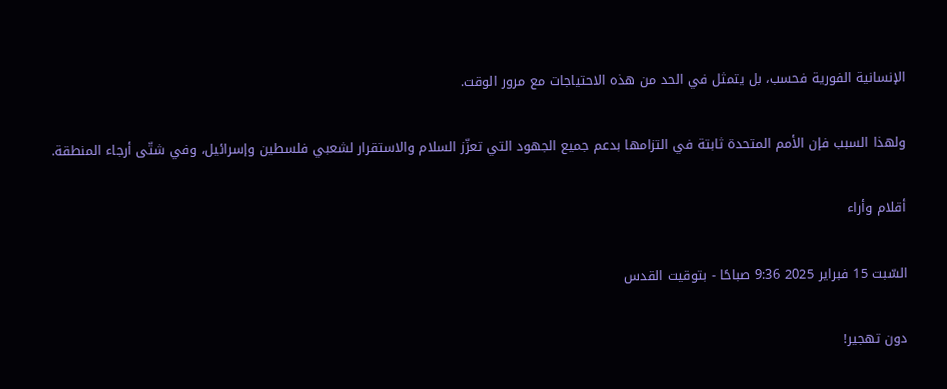الإنسانية الفورية فحسب، بل يتمثل في الحد من هذه الاحتياجات مع مرور الوقت.

ولهذا السبب فإن الأمم المتحدة ثابتة في التزامها بدعم جميع الجهود التي تعزّز السلام والاستقرار لشعبي فلسطين وإسرائيل، وفي شتّى أرجاء المنطقة.

أقلام وأراء

السّبت 15 فبراير 2025 9:36 صباحًا - بتوقيت القدس

دون تهجير!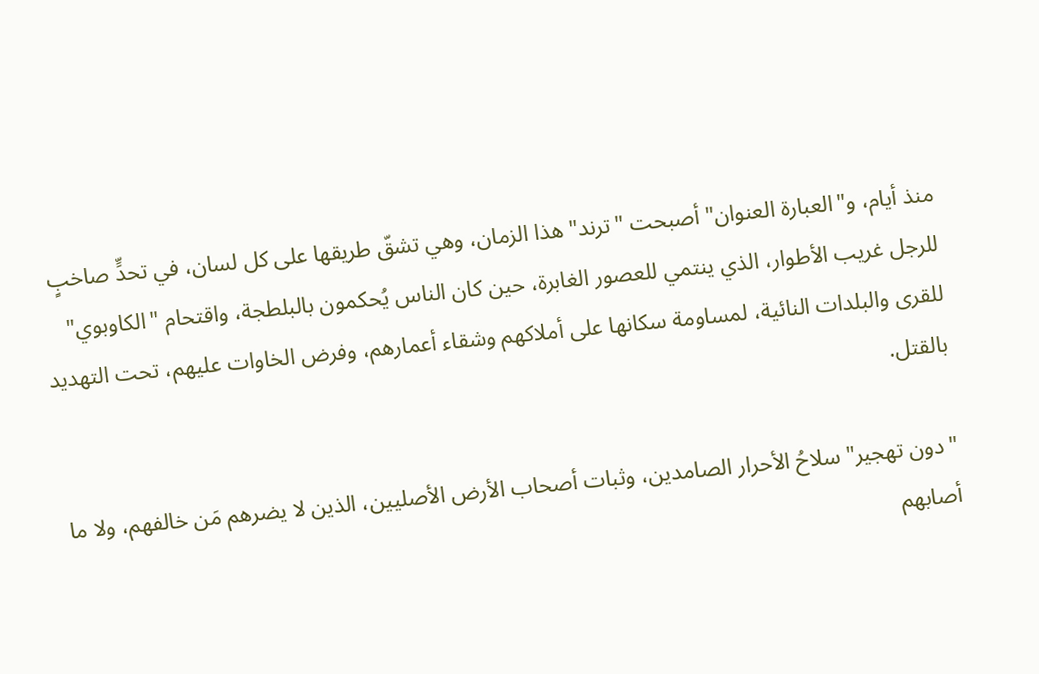منذ أيام، و"العبارة العنوان" أصبحت "ترند" هذا الزمان، وهي تشقّ طريقها على كل لسان، في تحدٍّ صاخبٍ للرجل غريب الأطوار، الذي ينتمي للعصور الغابرة، حين كان الناس يُحكمون بالبلطجة، واقتحام "الكاوبوي" للقرى والبلدات النائية، لمساومة سكانها على أملاكهم وشقاء أعمارهم، وفرض الخاوات عليهم، تحت التهديد بالقتل.

"دون تهجير" سلاحُ الأحرار الصامدين، وثبات أصحاب الأرض الأصليين، الذين لا يضرهم مَن خالفهم، ولا ما أصابهم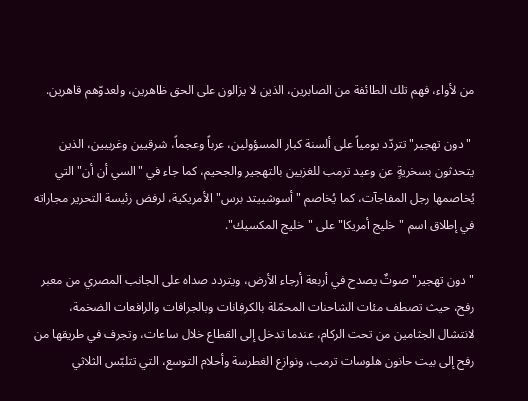من لأواء، فهم تلك الطائفة من الصابرين، الذين لا يزالون على الحق ظاهرين، ولعدوّهم قاهرين.

 "دون تهجير" تتردّد يومياً على ألسنة كبار المسؤولين، عرباً وعجماً، شرقيين وغربيين، الذين يتحدثون بسخريةٍ عن وعيد ترمب للغزيين بالتهجير والجحيم، كما جاء في "السي أن أن" التي يُخاصمها رجل المفاجآت، كما يُخاصم "أسوشييتد برس" الأمريكية، لرفض رئيسة التحرير مجاراته في إطلاق اسم "خليج أمريكا" على "خليج المكسيك".

"دون تهجير" صوتٌ يصدح في أربعة أرجاء الأرض، ويتردد صداه على الجانب المصري من معبر رفح، حيث تصطف مئات الشاحنات المحمّلة بالكرفانات وبالجرافات والرافعات الضخمة، لانتشال الجثامين من تحت الركام، عندما تدخل إلى القطاع خلال ساعات، وتجرف في طريقها من رفح إلى بيت حانون هلوسات ترمب، ونوازع الغطرسة وأحلام التوسع، التي تتلبّس الثلاثي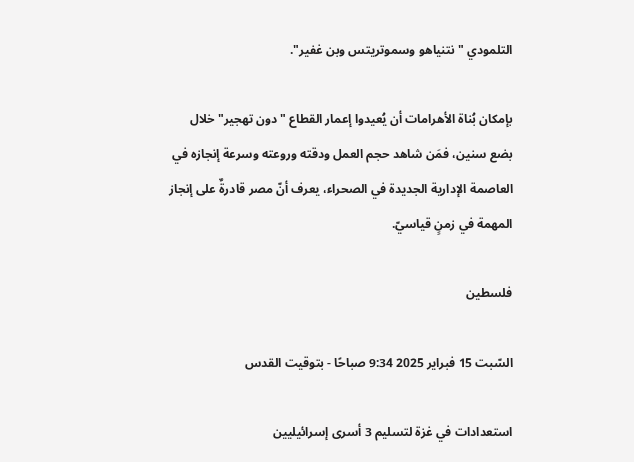التلمودي "نتنياهو وسموتريتس وبن غفير".

بإمكان بُناة الأهرامات أن يُعيدوا إعمار القطاع "دون تهجير" خلال بضع سنين، فمَن شاهد حجم العمل ودقته وروعته وسرعة إنجازه في العاصمة الإدارية الجديدة في الصحراء، يعرف أنّ مصر قادرةٌ على إنجاز المهمة في زمنٍ قياسيّ.

فلسطين

السّبت 15 فبراير 2025 9:34 صباحًا - بتوقيت القدس

استعدادات في غزة لتسليم 3 أسرى إسرائيليين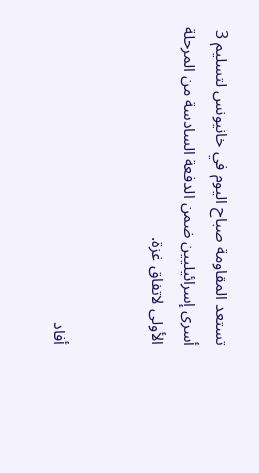تستعد المقاومة صباح اليوم في خانيونس لتسليم 3 أسرى إسرائيليين ضمن الدفعة السادسة من المرحلة الأولى لاتفاق غزة.


أفاد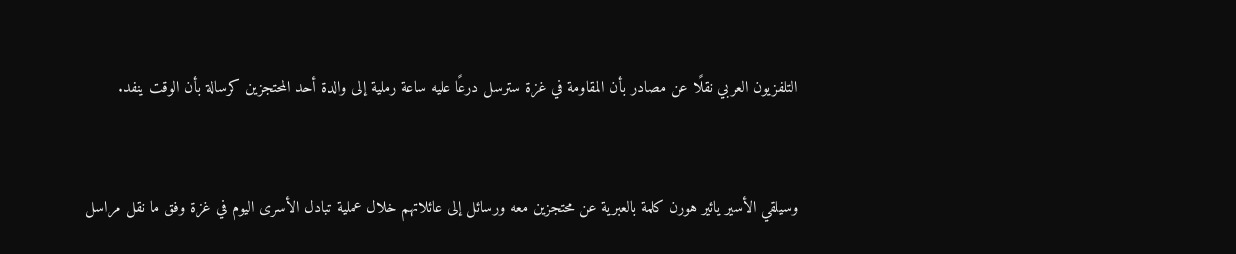التلفزيون العربي نقلًا عن مصادر بأن المقاومة في غزة سترسل درعًا عليه ساعة رملية إلى والدة أحد المحتجزين كرسالة بأن الوقت ينفد.


وسيلقي الأسير يائير هورن كلمة بالعبرية عن محتجزين معه ورسائل إلى عائلاتهم خلال عملية تبادل الأسرى اليوم في غزة وفق ما نقل مراسل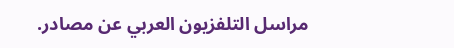مراسل التلفزيون العربي عن مصادر.